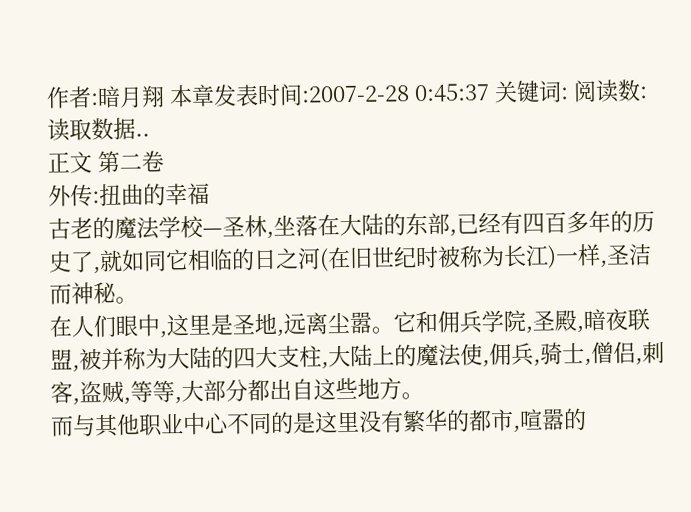作者:暗月翔 本章发表时间:2007-2-28 0:45:37 关键词: 阅读数:读取数据..
正文 第二卷
外传:扭曲的幸福
古老的魔法学校—圣林,坐落在大陆的东部,已经有四百多年的历史了,就如同它相临的日之河(在旧世纪时被称为长江)一样,圣洁而神秘。
在人们眼中,这里是圣地,远离尘嚣。它和佣兵学院,圣殿,暗夜联盟,被并称为大陆的四大支柱,大陆上的魔法使,佣兵,骑士,僧侣,刺客,盗贼,等等,大部分都出自这些地方。
而与其他职业中心不同的是这里没有繁华的都市,喧嚣的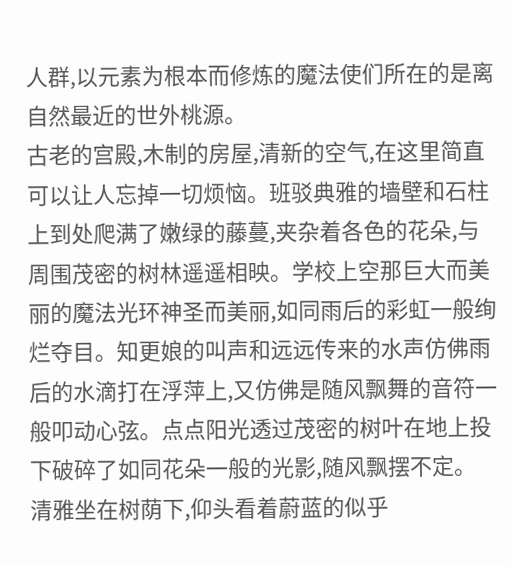人群,以元素为根本而修炼的魔法使们所在的是离自然最近的世外桃源。
古老的宫殿,木制的房屋,清新的空气,在这里简直可以让人忘掉一切烦恼。班驳典雅的墙壁和石柱上到处爬满了嫩绿的藤蔓,夹杂着各色的花朵,与周围茂密的树林遥遥相映。学校上空那巨大而美丽的魔法光环神圣而美丽,如同雨后的彩虹一般绚烂夺目。知更娘的叫声和远远传来的水声仿佛雨后的水滴打在浮萍上,又仿佛是随风飘舞的音符一般叩动心弦。点点阳光透过茂密的树叶在地上投下破碎了如同花朵一般的光影,随风飘摆不定。
清雅坐在树荫下,仰头看着蔚蓝的似乎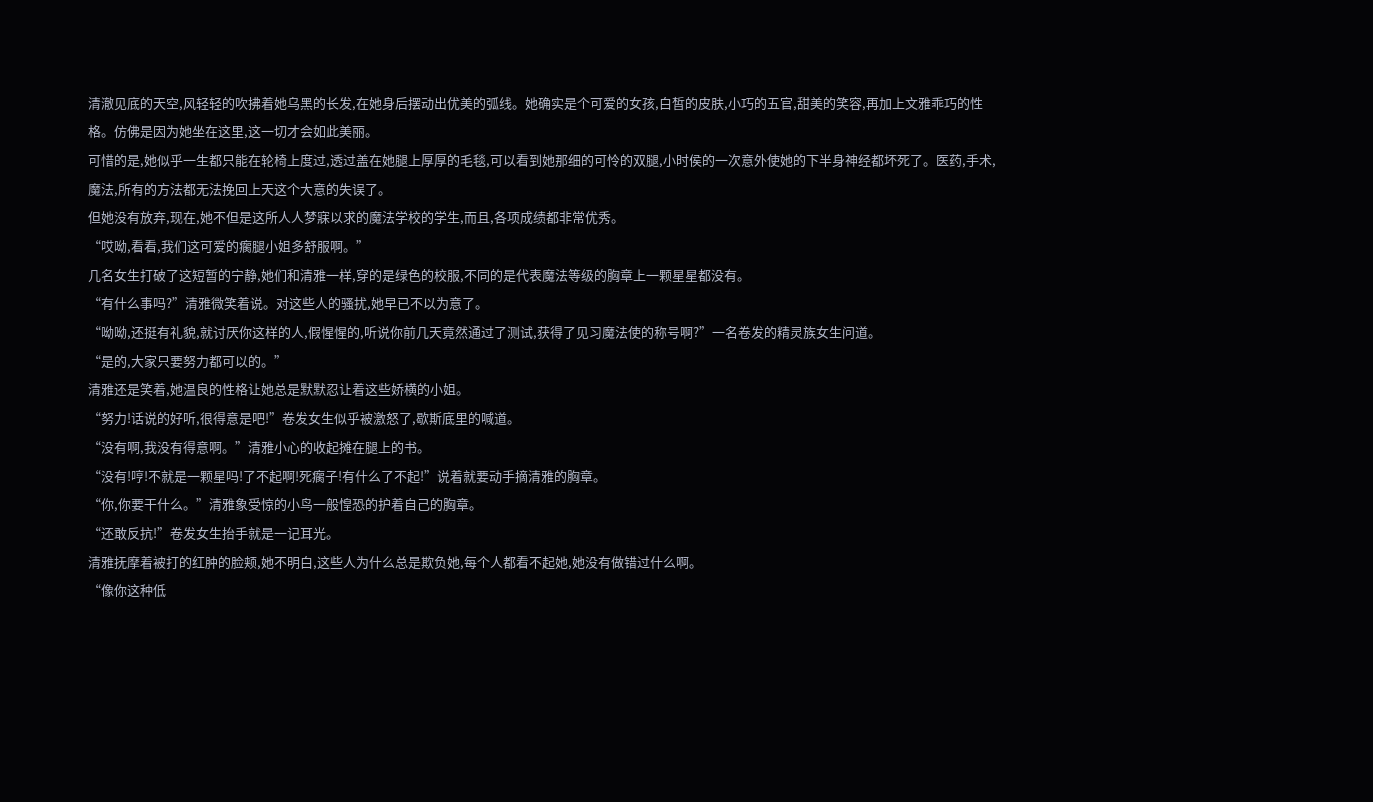清澈见底的天空,风轻轻的吹拂着她乌黑的长发,在她身后摆动出优美的弧线。她确实是个可爱的女孩,白皙的皮肤,小巧的五官,甜美的笑容,再加上文雅乖巧的性格。仿佛是因为她坐在这里,这一切才会如此美丽。
可惜的是,她似乎一生都只能在轮椅上度过,透过盖在她腿上厚厚的毛毯,可以看到她那细的可怜的双腿,小时侯的一次意外使她的下半身神经都坏死了。医药,手术,魔法,所有的方法都无法挽回上天这个大意的失误了。
但她没有放弃,现在,她不但是这所人人梦寐以求的魔法学校的学生,而且,各项成绩都非常优秀。
“哎呦,看看,我们这可爱的瘸腿小姐多舒服啊。”
几名女生打破了这短暂的宁静,她们和清雅一样,穿的是绿色的校服,不同的是代表魔法等级的胸章上一颗星星都没有。
“有什么事吗?”清雅微笑着说。对这些人的骚扰,她早已不以为意了。
“呦呦,还挺有礼貌,就讨厌你这样的人,假惺惺的,听说你前几天竟然通过了测试,获得了见习魔法使的称号啊?”一名卷发的精灵族女生问道。
“是的,大家只要努力都可以的。”
清雅还是笑着,她温良的性格让她总是默默忍让着这些娇横的小姐。
“努力!话说的好听,很得意是吧!”卷发女生似乎被激怒了,歇斯底里的喊道。
“没有啊,我没有得意啊。”清雅小心的收起摊在腿上的书。
“没有!哼!不就是一颗星吗!了不起啊!死瘸子!有什么了不起!”说着就要动手摘清雅的胸章。
“你,你要干什么。”清雅象受惊的小鸟一般惶恐的护着自己的胸章。
“还敢反抗!”卷发女生抬手就是一记耳光。
清雅抚摩着被打的红肿的脸颊,她不明白,这些人为什么总是欺负她,每个人都看不起她,她没有做错过什么啊。
“像你这种低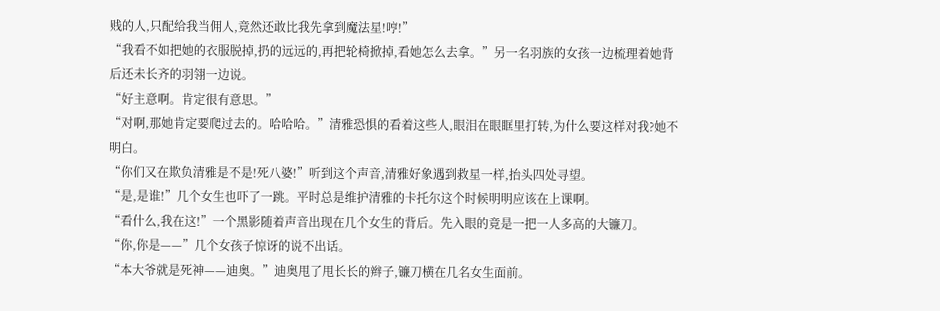贱的人,只配给我当佣人,竟然还敢比我先拿到魔法星!哼!”
“我看不如把她的衣服脱掉,扔的远远的,再把轮椅掀掉,看她怎么去拿。”另一名羽族的女孩一边梳理着她背后还未长齐的羽翎一边说。
“好主意啊。肯定很有意思。”
“对啊,那她肯定要爬过去的。哈哈哈。”清雅恐惧的看着这些人,眼泪在眼眶里打转,为什么要这样对我?她不明白。
“你们又在欺负清雅是不是!死八婆!”听到这个声音,清雅好象遇到救星一样,抬头四处寻望。
“是,是谁!”几个女生也吓了一跳。平时总是维护清雅的卡托尔这个时候明明应该在上课啊。
“看什么,我在这!”一个黑影随着声音出现在几个女生的背后。先入眼的竟是一把一人多高的大镰刀。
“你,你是——”几个女孩子惊讶的说不出话。
“本大爷就是死神——迪奥。”迪奥甩了甩长长的辫子,镰刀横在几名女生面前。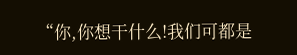“你,你想干什么!我们可都是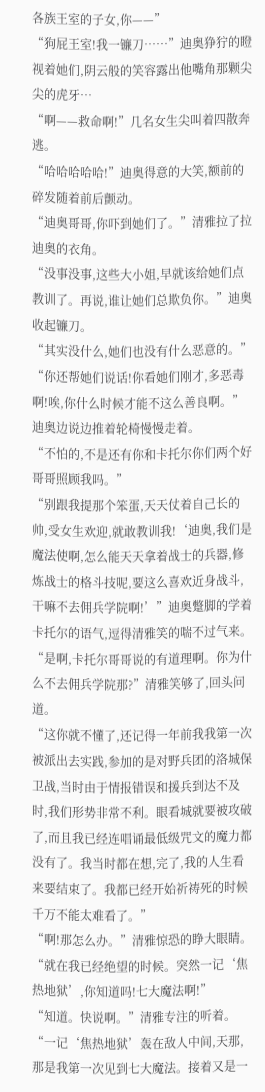各族王室的子女,你——”
“狗屁王室!我一镰刀……”迪奥狰狞的瞪视着她们,阴云般的笑容露出他嘴角那颗尖尖的虎牙…
“啊——救命啊!”几名女生尖叫着四散奔逃。
“哈哈哈哈哈!”迪奥得意的大笑,额前的碎发随着前后颤动。
“迪奥哥哥,你吓到她们了。”清雅拉了拉迪奥的衣角。
“没事没事,这些大小姐,早就该给她们点教训了。再说,谁让她们总欺负你。”迪奥收起镰刀。
“其实没什么,她们也没有什么恶意的。”
“你还帮她们说话!你看她们刚才,多恶毒啊!唉,你什么时候才能不这么善良啊。”迪奥边说边推着轮椅慢慢走着。
“不怕的,不是还有你和卡托尔你们两个好哥哥照顾我吗。”
“别跟我提那个笨蛋,天天仗着自己长的帅,受女生欢迎,就敢教训我!‘迪奥,我们是魔法使啊,怎么能天天拿着战士的兵器,修炼战士的格斗技呢,要这么喜欢近身战斗,干嘛不去佣兵学院啊!’”迪奥蹩脚的学着卡托尔的语气,逗得清雅笑的喘不过气来。
“是啊,卡托尔哥哥说的有道理啊。你为什么不去佣兵学院那?”清雅笑够了,回头问道。
“这你就不懂了,还记得一年前我我第一次被派出去实践,参加的是对野兵团的洛城保卫战,当时由于情报错误和援兵到达不及时,我们形势非常不利。眼看城就要被攻破了,而且我已经连唱诵最低级咒文的魔力都没有了。我当时都在想,完了,我的人生看来要结束了。我都已经开始祈祷死的时候千万不能太难看了。”
“啊!那怎么办。”清雅惊恐的睁大眼睛。
“就在我已经绝望的时候。突然一记‘焦热地狱’,你知道吗!七大魔法啊!”
“知道。快说啊。”清雅专注的听着。
“一记‘焦热地狱’轰在敌人中间,天那,那是我第一次见到七大魔法。接着又是一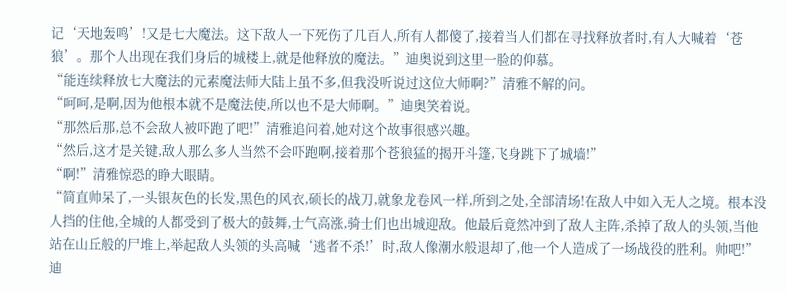记‘天地轰鸣’!又是七大魔法。这下敌人一下死伤了几百人,所有人都傻了,接着当人们都在寻找释放者时,有人大喊着‘苍狼’。那个人出现在我们身后的城楼上,就是他释放的魔法。”迪奥说到这里一脸的仰慕。
“能连续释放七大魔法的元素魔法师大陆上虽不多,但我没听说过这位大师啊?”清雅不解的问。
“呵呵,是啊,因为他根本就不是魔法使,所以也不是大师啊。”迪奥笑着说。
“那然后那,总不会敌人被吓跑了吧!”清雅追问着,她对这个故事很感兴趣。
“然后,这才是关键,敌人那么多人当然不会吓跑啊,接着那个苍狼猛的揭开斗篷,飞身跳下了城墙!”
“啊!”清雅惊恐的睁大眼睛。
“简直帅呆了,一头银灰色的长发,黑色的风衣,硕长的战刀,就象龙卷风一样,所到之处,全部清场!在敌人中如入无人之境。根本没人挡的住他,全城的人都受到了极大的鼓舞,士气高涨,骑士们也出城迎敌。他最后竟然冲到了敌人主阵,杀掉了敌人的头领,当他站在山丘般的尸堆上,举起敌人头领的头高喊‘逃者不杀!’时,敌人像潮水般退却了,他一个人造成了一场战役的胜利。帅吧!”迪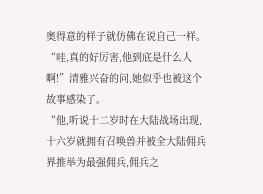奥得意的样子就仿佛在说自己一样。
“哇,真的好厉害,他到底是什么人啊!”清雅兴奋的问,她似乎也被这个故事感染了。
“他,听说十二岁时在大陆战场出现,十六岁就拥有召唤兽并被全大陆佣兵界推举为最强佣兵,佣兵之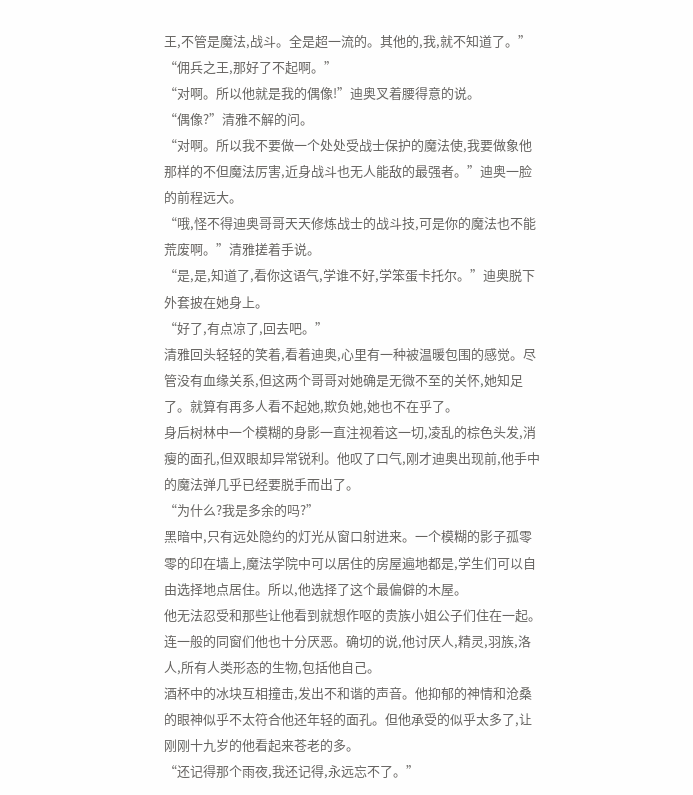王,不管是魔法,战斗。全是超一流的。其他的,我,就不知道了。”
“佣兵之王,那好了不起啊。”
“对啊。所以他就是我的偶像!”迪奥叉着腰得意的说。
“偶像?”清雅不解的问。
“对啊。所以我不要做一个处处受战士保护的魔法使,我要做象他那样的不但魔法厉害,近身战斗也无人能敌的最强者。”迪奥一脸的前程远大。
“哦,怪不得迪奥哥哥天天修炼战士的战斗技,可是你的魔法也不能荒废啊。”清雅搓着手说。
“是,是,知道了,看你这语气,学谁不好,学笨蛋卡托尔。”迪奥脱下外套披在她身上。
“好了,有点凉了,回去吧。”
清雅回头轻轻的笑着,看着迪奥,心里有一种被温暖包围的感觉。尽管没有血缘关系,但这两个哥哥对她确是无微不至的关怀,她知足了。就算有再多人看不起她,欺负她,她也不在乎了。
身后树林中一个模糊的身影一直注视着这一切,凌乱的棕色头发,消瘦的面孔,但双眼却异常锐利。他叹了口气,刚才迪奥出现前,他手中的魔法弹几乎已经要脱手而出了。
“为什么?我是多余的吗?”
黑暗中,只有远处隐约的灯光从窗口射进来。一个模糊的影子孤零零的印在墙上,魔法学院中可以居住的房屋遍地都是,学生们可以自由选择地点居住。所以,他选择了这个最偏僻的木屋。
他无法忍受和那些让他看到就想作呕的贵族小姐公子们住在一起。连一般的同窗们他也十分厌恶。确切的说,他讨厌人,精灵,羽族,洛人,所有人类形态的生物,包括他自己。
酒杯中的冰块互相撞击,发出不和谐的声音。他抑郁的神情和沧桑的眼神似乎不太符合他还年轻的面孔。但他承受的似乎太多了,让刚刚十九岁的他看起来苍老的多。
“还记得那个雨夜,我还记得,永远忘不了。”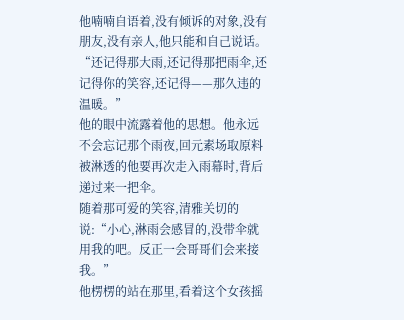他喃喃自语着,没有倾诉的对象,没有朋友,没有亲人,他只能和自己说话。
“还记得那大雨,还记得那把雨伞,还记得你的笑容,还记得——那久违的温暖。”
他的眼中流露着他的思想。他永远不会忘记那个雨夜,回元素场取原料被淋透的他要再次走入雨幕时,背后递过来一把伞。
随着那可爱的笑容,清雅关切的说:“小心,淋雨会感冒的,没带伞就用我的吧。反正一会哥哥们会来接我。”
他楞楞的站在那里,看着这个女孩摇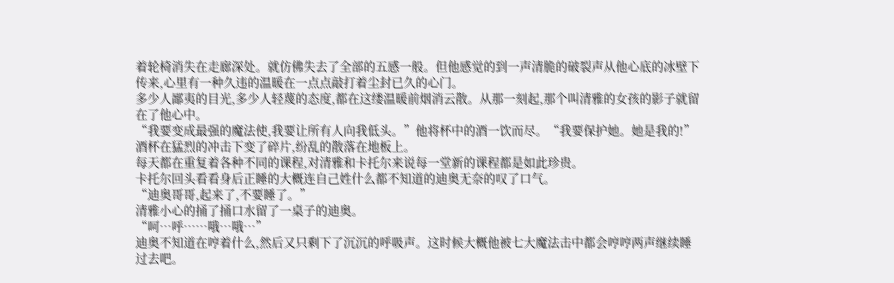着轮椅消失在走廊深处。就仿佛失去了全部的五感一般。但他感觉的到一声清脆的破裂声从他心底的冰壁下传来,心里有一种久违的温暖在一点点敲打着尘封已久的心门。
多少人鄙夷的目光,多少人轻蔑的态度,都在这缕温暖前烟消云散。从那一刻起,那个叫清雅的女孩的影子就留在了他心中。
“我要变成最强的魔法使,我要让所有人向我低头。”他将杯中的酒一饮而尽。“我要保护她。她是我的!”
酒杯在猛烈的冲击下变了碎片,纷乱的散落在地板上。
每天都在重复着各种不同的课程,对清雅和卡托尔来说每一堂新的课程都是如此珍贵。
卡托尔回头看看身后正睡的大概连自己姓什么都不知道的迪奥无奈的叹了口气。
“迪奥哥哥,起来了,不要睡了。”
清雅小心的捅了捅口水留了一桌子的迪奥。
“呵…呼……哦…哦…”
迪奥不知道在哼着什么,然后又只剩下了沉沉的呼吸声。这时候大概他被七大魔法击中都会哼哼两声继续睡过去吧。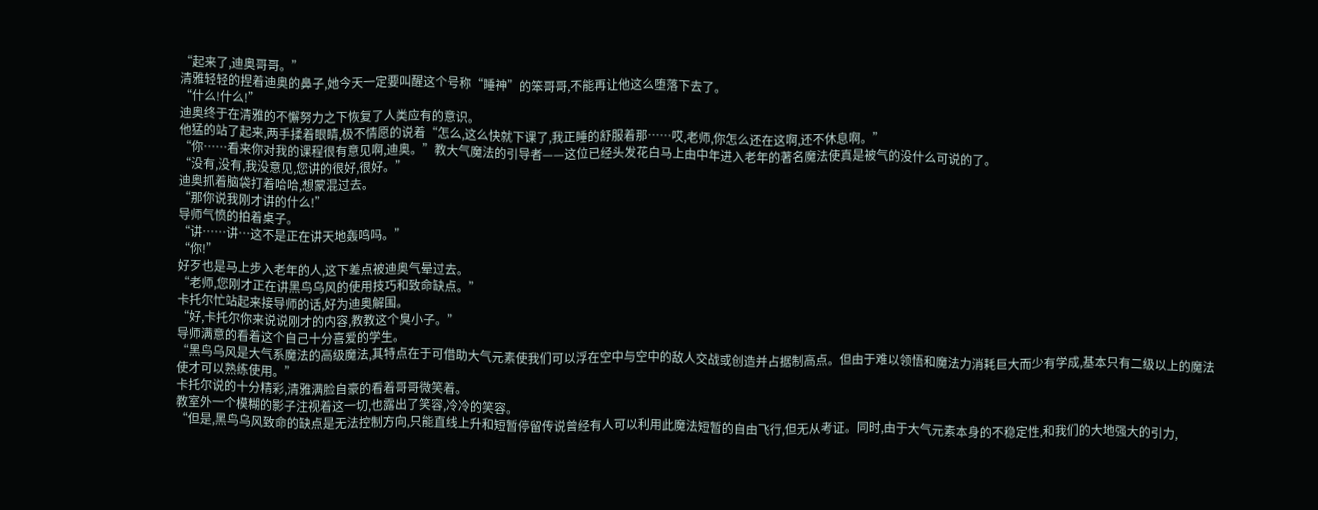“起来了,迪奥哥哥。”
清雅轻轻的捏着迪奥的鼻子,她今天一定要叫醒这个号称“睡神”的笨哥哥,不能再让他这么堕落下去了。
“什么!什么!”
迪奥终于在清雅的不懈努力之下恢复了人类应有的意识。
他猛的站了起来,两手揉着眼睛,极不情愿的说着“怎么,这么快就下课了,我正睡的舒服着那……哎,老师,你怎么还在这啊,还不休息啊。”
“你……看来你对我的课程很有意见啊,迪奥。”教大气魔法的引导者——这位已经头发花白马上由中年进入老年的著名魔法使真是被气的没什么可说的了。
“没有,没有,我没意见,您讲的很好,很好。”
迪奥抓着脑袋打着哈哈,想蒙混过去。
“那你说我刚才讲的什么!”
导师气愤的拍着桌子。
“讲……讲…这不是正在讲天地轰鸣吗。”
“你!”
好歹也是马上步入老年的人,这下差点被迪奥气晕过去。
“老师,您刚才正在讲黑鸟乌风的使用技巧和致命缺点。”
卡托尔忙站起来接导师的话,好为迪奥解围。
“好,卡托尔你来说说刚才的内容,教教这个臭小子。”
导师满意的看着这个自己十分喜爱的学生。
“黑鸟乌风是大气系魔法的高级魔法,其特点在于可借助大气元素使我们可以浮在空中与空中的敌人交战或创造并占据制高点。但由于难以领悟和魔法力消耗巨大而少有学成,基本只有二级以上的魔法使才可以熟练使用。”
卡托尔说的十分精彩,清雅满脸自豪的看着哥哥微笑着。
教室外一个模糊的影子注视着这一切,也露出了笑容,冷冷的笑容。
“但是,黑鸟乌风致命的缺点是无法控制方向,只能直线上升和短暂停留传说曾经有人可以利用此魔法短暂的自由飞行,但无从考证。同时,由于大气元素本身的不稳定性,和我们的大地强大的引力,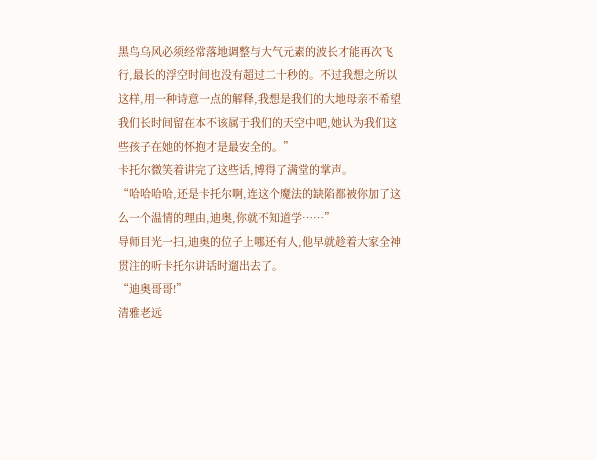黑鸟乌风必须经常落地调整与大气元素的波长才能再次飞行,最长的浮空时间也没有超过二十秒的。不过我想之所以这样,用一种诗意一点的解释,我想是我们的大地母亲不希望我们长时间留在本不该属于我们的天空中吧,她认为我们这些孩子在她的怀抱才是最安全的。”
卡托尔微笑着讲完了这些话,博得了满堂的掌声。
“哈哈哈哈,还是卡托尔啊,连这个魔法的缺陷都被你加了这么一个温情的理由,迪奥,你就不知道学……”
导师目光一扫,迪奥的位子上哪还有人,他早就趁着大家全神贯注的听卡托尔讲话时遛出去了。
“迪奥哥哥!”
清雅老远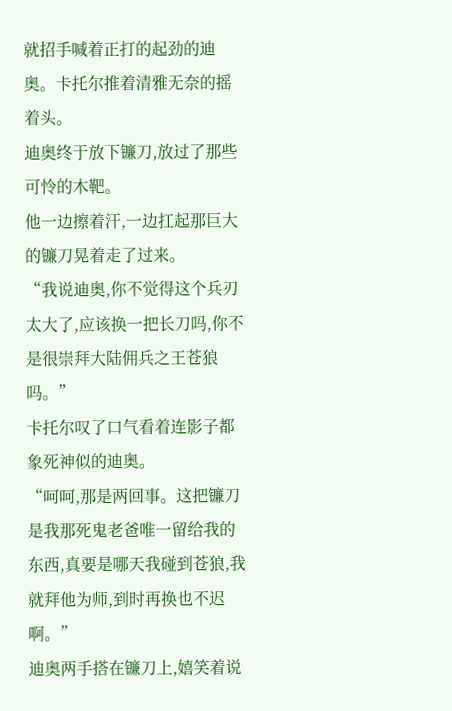就招手喊着正打的起劲的迪奥。卡托尔推着清雅无奈的摇着头。
迪奥终于放下镰刀,放过了那些可怜的木靶。
他一边擦着汗,一边扛起那巨大的镰刀晃着走了过来。
“我说迪奥,你不觉得这个兵刃太大了,应该换一把长刀吗,你不是很崇拜大陆佣兵之王苍狼吗。”
卡托尔叹了口气看着连影子都象死神似的迪奥。
“呵呵,那是两回事。这把镰刀是我那死鬼老爸唯一留给我的东西,真要是哪天我碰到苍狼,我就拜他为师,到时再换也不迟啊。”
迪奥两手搭在镰刀上,嬉笑着说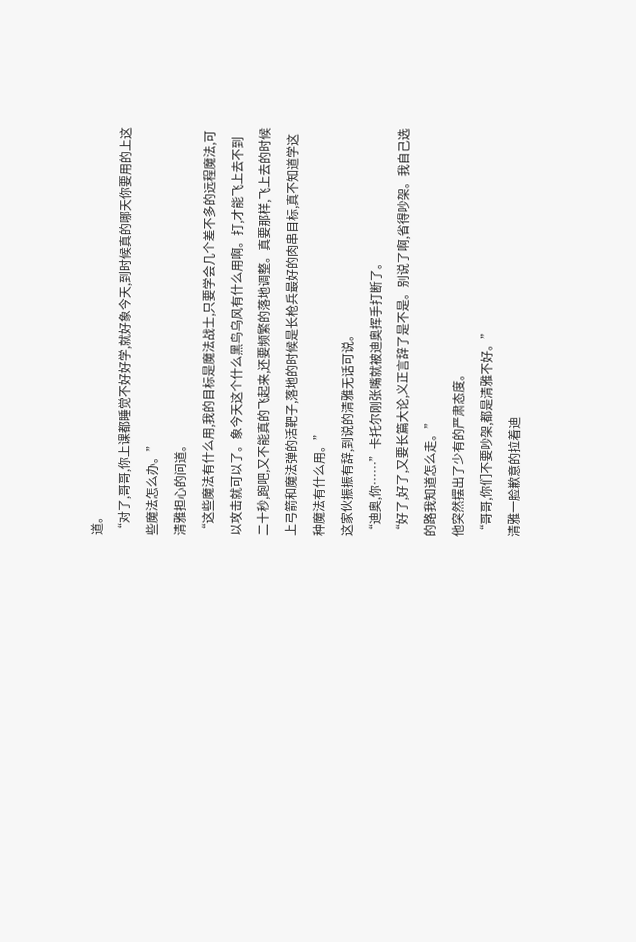道。
“对了,哥哥,你上课都睡觉不好好学,就好象今天,到时候真的哪天你要用的上这些魔法怎么办。”
清雅担心的问道。
“这些魔法有什么用,我的目标是魔法战士,只要学会几个差不多的远程魔法,可以攻击就可以了。象今天这个什么黑鸟乌风有什么用啊。打,才能飞上去不到二十秒,跑吧,又不能真的飞起来,还要频繁的落地调整。真要那样,飞上去的时候上弓箭和魔法弹的活靶子,落地的时候是长枪兵最好的肉串目标,真不知道学这种魔法有什么用。”
这家伙振振有辞,到说的清雅无话可说。
“迪奥,你……”卡托尔刚张嘴就被迪奥挥手打断了。
“好了,好了,又要长篇大论,义正言辞了是不是。别说了啊,省得吵架。我自己选的路我知道怎么走。”
他突然摆出了少有的严肃态度。
“哥哥,你们不要吵架,都是清雅不好。”
清雅一脸歉意的拉着迪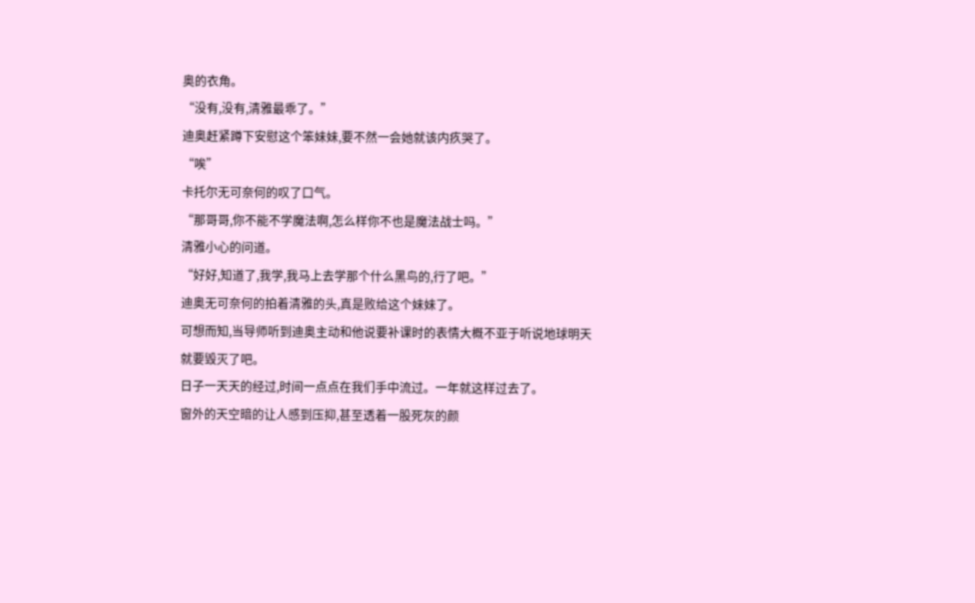奥的衣角。
“没有,没有,清雅最乖了。”
迪奥赶紧蹲下安慰这个笨妹妹,要不然一会她就该内疚哭了。
“唉”
卡托尔无可奈何的叹了口气。
“那哥哥,你不能不学魔法啊,怎么样你不也是魔法战士吗。”
清雅小心的问道。
“好好,知道了,我学,我马上去学那个什么黑鸟的,行了吧。”
迪奥无可奈何的拍着清雅的头,真是败给这个妹妹了。
可想而知,当导师听到迪奥主动和他说要补课时的表情大概不亚于听说地球明天就要毁灭了吧。
日子一天天的经过,时间一点点在我们手中流过。一年就这样过去了。
窗外的天空暗的让人感到压抑,甚至透着一股死灰的颜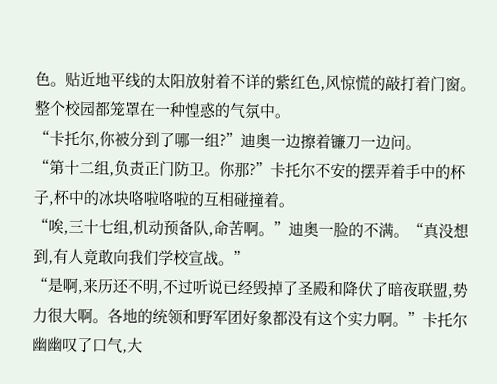色。贴近地平线的太阳放射着不详的紫红色,风惊慌的敲打着门窗。整个校园都笼罩在一种惶惑的气氛中。
“卡托尔,你被分到了哪一组?”迪奥一边擦着镰刀一边问。
“第十二组,负责正门防卫。你那?”卡托尔不安的摆弄着手中的杯子,杯中的冰块咯啦咯啦的互相碰撞着。
“唉,三十七组,机动预备队,命苦啊。”迪奥一脸的不满。“真没想到,有人竟敢向我们学校宣战。”
“是啊,来历还不明,不过听说已经毁掉了圣殿和降伏了暗夜联盟,势力很大啊。各地的统领和野军团好象都没有这个实力啊。”卡托尔幽幽叹了口气,大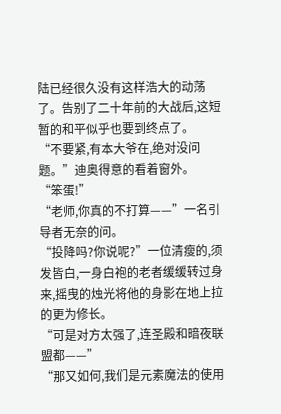陆已经很久没有这样浩大的动荡了。告别了二十年前的大战后,这短暂的和平似乎也要到终点了。
“不要紧,有本大爷在,绝对没问题。”迪奥得意的看着窗外。
“笨蛋!”
“老师,你真的不打算——”一名引导者无奈的问。
“投降吗?你说呢?”一位清瘦的,须发皆白,一身白袍的老者缓缓转过身来,摇曳的烛光将他的身影在地上拉的更为修长。
“可是对方太强了,连圣殿和暗夜联盟都——”
“那又如何,我们是元素魔法的使用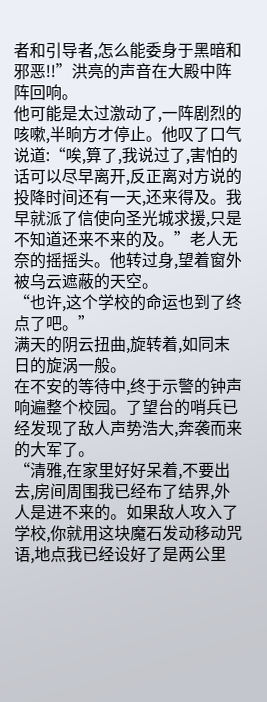者和引导者,怎么能委身于黑暗和邪恶!!”洪亮的声音在大殿中阵阵回响。
他可能是太过激动了,一阵剧烈的咳嗽,半晌方才停止。他叹了口气说道:“唉,算了,我说过了,害怕的话可以尽早离开,反正离对方说的投降时间还有一天,还来得及。我早就派了信使向圣光城求援,只是不知道还来不来的及。”老人无奈的摇摇头。他转过身,望着窗外被乌云遮蔽的天空。
“也许,这个学校的命运也到了终点了吧。”
满天的阴云扭曲,旋转着,如同末日的旋涡一般。
在不安的等待中,终于示警的钟声响遍整个校园。了望台的哨兵已经发现了敌人声势浩大,奔袭而来的大军了。
“清雅,在家里好好呆着,不要出去,房间周围我已经布了结界,外人是进不来的。如果敌人攻入了学校,你就用这块魔石发动移动咒语,地点我已经设好了是两公里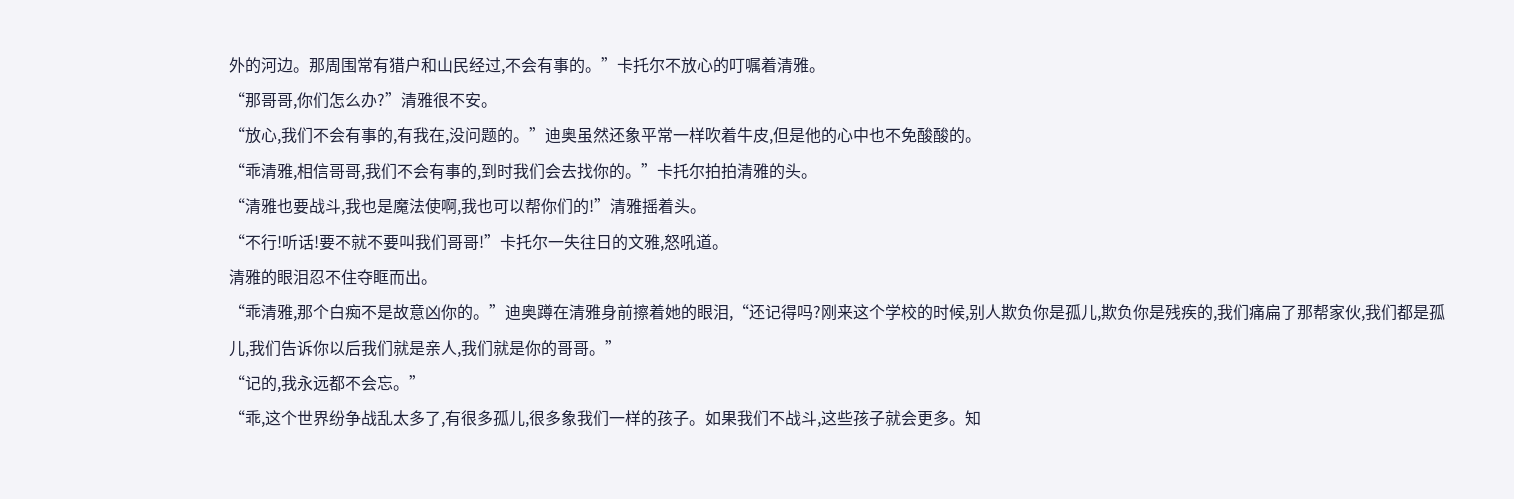外的河边。那周围常有猎户和山民经过,不会有事的。”卡托尔不放心的叮嘱着清雅。
“那哥哥,你们怎么办?”清雅很不安。
“放心,我们不会有事的,有我在,没问题的。”迪奥虽然还象平常一样吹着牛皮,但是他的心中也不免酸酸的。
“乖清雅,相信哥哥,我们不会有事的,到时我们会去找你的。”卡托尔拍拍清雅的头。
“清雅也要战斗,我也是魔法使啊,我也可以帮你们的!”清雅摇着头。
“不行!听话!要不就不要叫我们哥哥!”卡托尔一失往日的文雅,怒吼道。
清雅的眼泪忍不住夺眶而出。
“乖清雅,那个白痴不是故意凶你的。”迪奥蹲在清雅身前擦着她的眼泪,“还记得吗?刚来这个学校的时候,别人欺负你是孤儿,欺负你是残疾的,我们痛扁了那帮家伙,我们都是孤儿,我们告诉你以后我们就是亲人,我们就是你的哥哥。”
“记的,我永远都不会忘。”
“乖,这个世界纷争战乱太多了,有很多孤儿,很多象我们一样的孩子。如果我们不战斗,这些孩子就会更多。知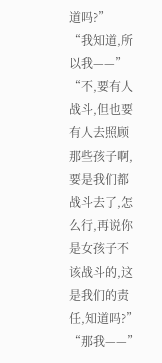道吗?”
“我知道,所以我——”
“不,要有人战斗,但也要有人去照顾那些孩子啊,要是我们都战斗去了,怎么行,再说你是女孩子不该战斗的,这是我们的责任,知道吗?”
“那我——”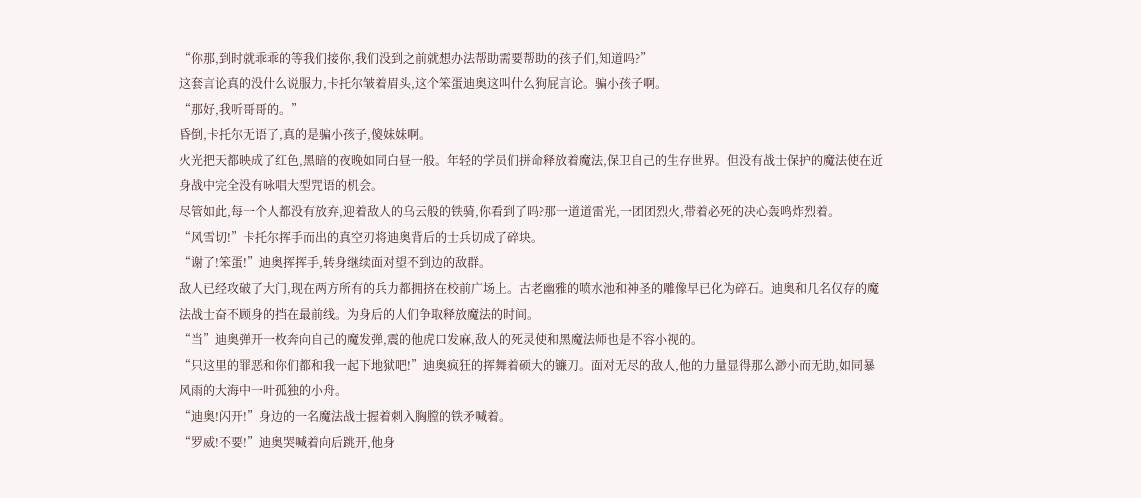“你那,到时就乖乖的等我们接你,我们没到之前就想办法帮助需要帮助的孩子们,知道吗?”
这套言论真的没什么说服力,卡托尔皱着眉头,这个笨蛋迪奥这叫什么狗屁言论。骗小孩子啊。
“那好,我听哥哥的。”
昏倒,卡托尔无语了,真的是骗小孩子,傻妹妹啊。
火光把天都映成了红色,黑暗的夜晚如同白昼一般。年轻的学员们拼命释放着魔法,保卫自己的生存世界。但没有战士保护的魔法使在近身战中完全没有咏唱大型咒语的机会。
尽管如此,每一个人都没有放弃,迎着敌人的乌云般的铁骑,你看到了吗?那一道道雷光,一团团烈火,带着必死的决心轰鸣炸烈着。
“风雪切!”卡托尔挥手而出的真空刃将迪奥背后的士兵切成了碎块。
“谢了!笨蛋!”迪奥挥挥手,转身继续面对望不到边的敌群。
敌人已经攻破了大门,现在两方所有的兵力都拥挤在校前广场上。古老幽雅的喷水池和神圣的雕像早已化为碎石。迪奥和几名仅存的魔法战士奋不顾身的挡在最前线。为身后的人们争取释放魔法的时间。
“当”迪奥弹开一枚奔向自己的魔发弹,震的他虎口发麻,敌人的死灵使和黑魔法师也是不容小视的。
“只这里的罪恶和你们都和我一起下地狱吧!”迪奥疯狂的挥舞着硕大的镰刀。面对无尽的敌人,他的力量显得那么渺小而无助,如同暴风雨的大海中一叶孤独的小舟。
“迪奥!闪开!”身边的一名魔法战士握着刺入胸膛的铁矛喊着。
“罗威!不要!”迪奥哭喊着向后跳开,他身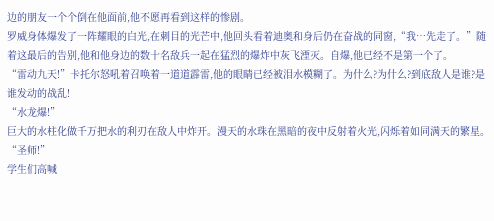边的朋友一个个倒在他面前,他不愿再看到这样的惨剧。
罗威身体爆发了一阵耀眼的白光,在刺目的光芒中,他回头看着迪奥和身后仍在奋战的同窗,“我…先走了。”随着这最后的告别,他和他身边的数十名敌兵一起在猛烈的爆炸中灰飞湮灭。自爆,他已经不是第一个了。
“雷动九天!”卡托尔怒吼着召唤着一道道霹雷,他的眼睛已经被泪水模糊了。为什么?为什么?到底敌人是谁?是谁发动的战乱!
“水龙爆!”
巨大的水柱化做千万把水的利刃在敌人中炸开。漫天的水珠在黑暗的夜中反射着火光,闪烁着如同满天的繁星。
“圣师!”
学生们高喊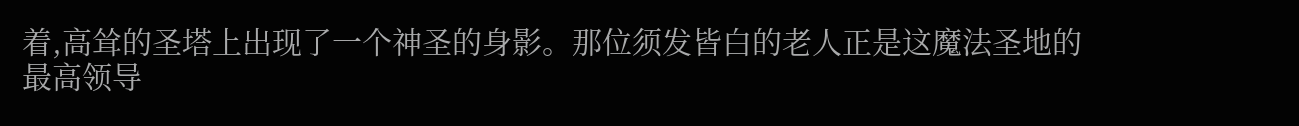着,高耸的圣塔上出现了一个神圣的身影。那位须发皆白的老人正是这魔法圣地的最高领导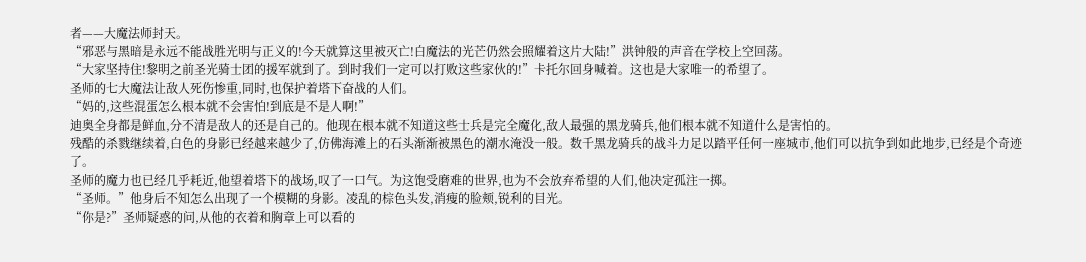者——大魔法师封天。
“邪恶与黑暗是永远不能战胜光明与正义的!今天就算这里被灭亡!白魔法的光芒仍然会照耀着这片大陆!”洪钟般的声音在学校上空回荡。
“大家坚持住!黎明之前圣光骑士团的援军就到了。到时我们一定可以打败这些家伙的!”卡托尔回身喊着。这也是大家唯一的希望了。
圣师的七大魔法让敌人死伤惨重,同时,也保护着塔下奋战的人们。
“妈的,这些混蛋怎么根本就不会害怕!到底是不是人啊!”
迪奥全身都是鲜血,分不清是敌人的还是自己的。他现在根本就不知道这些士兵是完全魔化,敌人最强的黑龙骑兵,他们根本就不知道什么是害怕的。
残酷的杀戮继续着,白色的身影已经越来越少了,仿佛海滩上的石头渐渐被黑色的潮水淹没一般。数千黑龙骑兵的战斗力足以踏平任何一座城市,他们可以抗争到如此地步,已经是个奇迹了。
圣师的魔力也已经几乎耗近,他望着塔下的战场,叹了一口气。为这饱受磨难的世界,也为不会放弃希望的人们,他决定孤注一掷。
“圣师。”他身后不知怎么出现了一个模糊的身影。凌乱的棕色头发,消瘦的脸颊,锐利的目光。
“你是?”圣师疑惑的问,从他的衣着和胸章上可以看的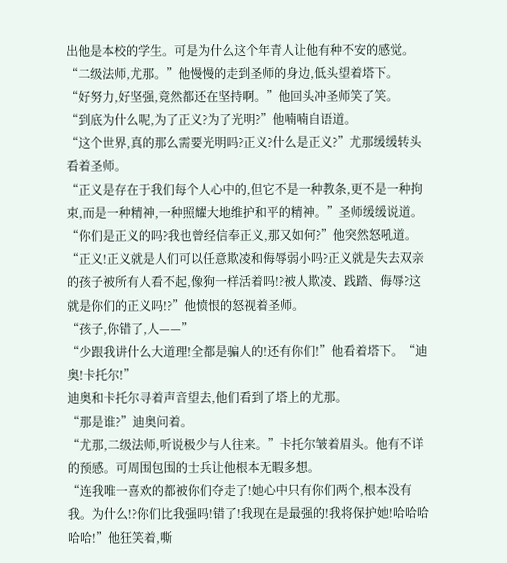出他是本校的学生。可是为什么这个年青人让他有种不安的感觉。
“二级法师,尤那。”他慢慢的走到圣师的身边,低头望着塔下。
“好努力,好坚强,竟然都还在坚持啊。”他回头冲圣师笑了笑。
“到底为什么呢,为了正义?为了光明?”他喃喃自语道。
“这个世界,真的那么需要光明吗?正义?什么是正义?”尤那缓缓转头看着圣师。
“正义是存在于我们每个人心中的,但它不是一种教条,更不是一种拘束,而是一种精神,一种照耀大地维护和平的精神。”圣师缓缓说道。
“你们是正义的吗?我也曾经信奉正义,那又如何?”他突然怒吼道。“正义!正义就是人们可以任意欺凌和侮辱弱小吗?正义就是失去双亲的孩子被所有人看不起,像狗一样活着吗!?被人欺凌、践踏、侮辱?这就是你们的正义吗!?”他愤恨的怒视着圣师。
“孩子,你错了,人——”
“少跟我讲什么大道理!全都是骗人的!还有你们!”他看着塔下。“迪奥!卡托尔!”
迪奥和卡托尔寻着声音望去,他们看到了塔上的尤那。
“那是谁?”迪奥问着。
“尤那,二级法师,听说极少与人往来。”卡托尔皱着眉头。他有不详的预感。可周围包围的士兵让他根本无暇多想。
“连我唯一喜欢的都被你们夺走了!她心中只有你们两个,根本没有我。为什么!?你们比我强吗!错了!我现在是最强的!我将保护她!哈哈哈哈哈!”他狂笑着,嘶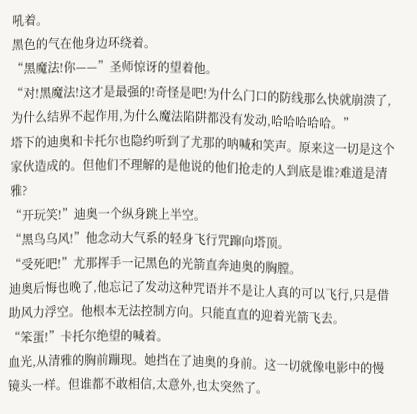吼着。
黑色的气在他身边环绕着。
“黑魔法!你——”圣师惊讶的望着他。
“对!黑魔法!这才是最强的!奇怪是吧!为什么门口的防线那么快就崩溃了,为什么结界不起作用,为什么魔法陷阱都没有发动,哈哈哈哈哈。”
塔下的迪奥和卡托尔也隐约听到了尤那的呐喊和笑声。原来这一切是这个家伙造成的。但他们不理解的是他说的他们抢走的人到底是谁?难道是清雅?
“开玩笑!”迪奥一个纵身跳上半空。
“黑鸟乌风!”他念动大气系的轻身飞行咒蹿向塔顶。
“受死吧!”尤那挥手一记黑色的光箭直奔迪奥的胸膛。
迪奥后悔也晚了,他忘记了发动这种咒语并不是让人真的可以飞行,只是借助风力浮空。他根本无法控制方向。只能直直的迎着光箭飞去。
“笨蛋!”卡托尔绝望的喊着。
血光,从清雅的胸前蹦现。她挡在了迪奥的身前。这一切就像电影中的慢镜头一样。但谁都不敢相信,太意外,也太突然了。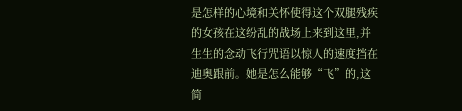是怎样的心境和关怀使得这个双腿残疾的女孩在这纷乱的战场上来到这里,并生生的念动飞行咒语以惊人的速度挡在迪奥跟前。她是怎么能够“飞”的,这简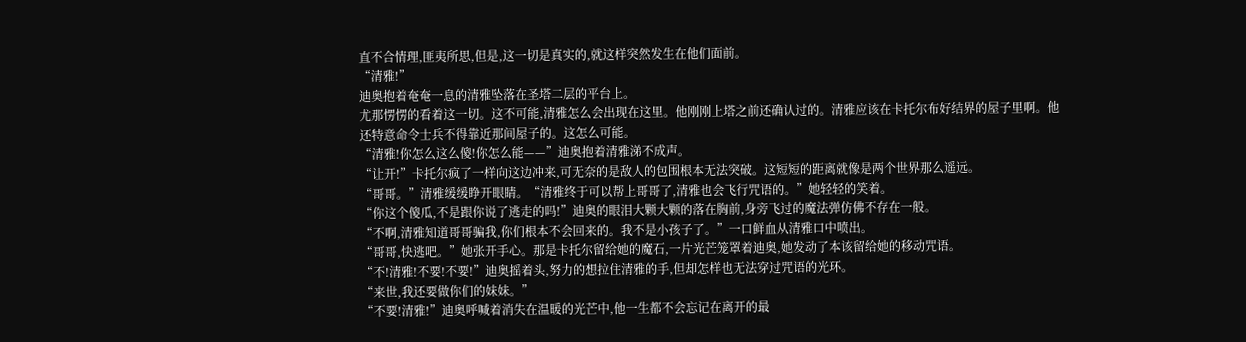直不合情理,匪夷所思,但是,这一切是真实的,就这样突然发生在他们面前。
“清雅!”
迪奥抱着奄奄一息的清雅坠落在圣塔二层的平台上。
尤那愣愣的看着这一切。这不可能,清雅怎么会出现在这里。他刚刚上塔之前还确认过的。清雅应该在卡托尔布好结界的屋子里啊。他还特意命令士兵不得靠近那间屋子的。这怎么可能。
“清雅!你怎么这么傻!你怎么能——”迪奥抱着清雅涕不成声。
“让开!”卡托尔疯了一样向这边冲来,可无奈的是敌人的包围根本无法突破。这短短的距离就像是两个世界那么遥远。
“哥哥。”清雅缓缓睁开眼睛。“清雅终于可以帮上哥哥了,清雅也会飞行咒语的。”她轻轻的笑着。
“你这个傻瓜,不是跟你说了逃走的吗!”迪奥的眼泪大颗大颗的落在胸前,身旁飞过的魔法弹仿佛不存在一般。
“不啊,清雅知道哥哥骗我,你们根本不会回来的。我不是小孩子了。”一口鲜血从清雅口中喷出。
“哥哥,快逃吧。”她张开手心。那是卡托尔留给她的魔石,一片光芒笼罩着迪奥,她发动了本该留给她的移动咒语。
“不!清雅!不要!不要!”迪奥摇着头,努力的想拉住清雅的手,但却怎样也无法穿过咒语的光环。
“来世,我还要做你们的妹妹。”
“不要!清雅!”迪奥呼喊着消失在温暖的光芒中,他一生都不会忘记在离开的最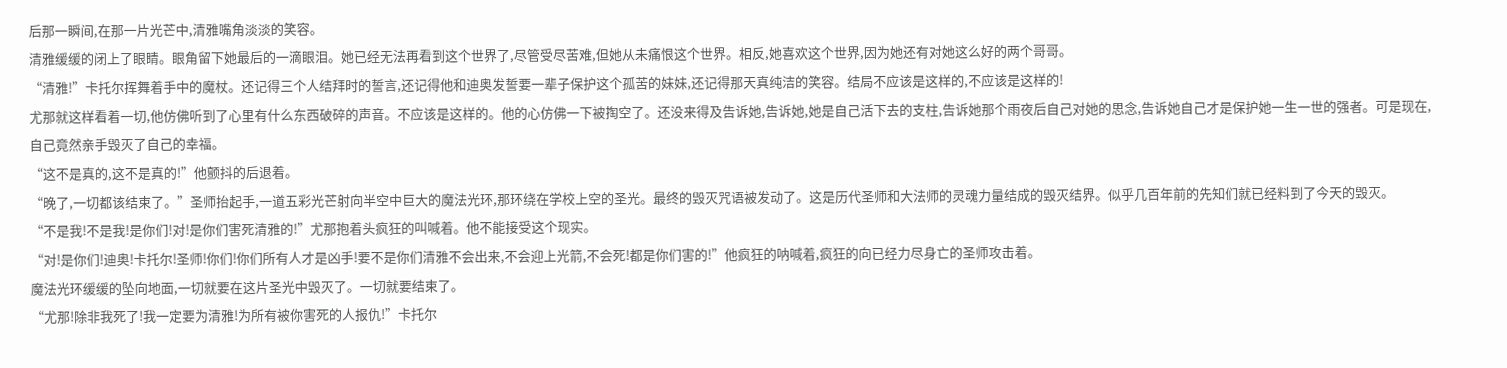后那一瞬间,在那一片光芒中,清雅嘴角淡淡的笑容。
清雅缓缓的闭上了眼睛。眼角留下她最后的一滴眼泪。她已经无法再看到这个世界了,尽管受尽苦难,但她从未痛恨这个世界。相反,她喜欢这个世界,因为她还有对她这么好的两个哥哥。
“清雅!”卡托尔挥舞着手中的魔杖。还记得三个人结拜时的誓言,还记得他和迪奥发誓要一辈子保护这个孤苦的妹妹,还记得那天真纯洁的笑容。结局不应该是这样的,不应该是这样的!
尤那就这样看着一切,他仿佛听到了心里有什么东西破碎的声音。不应该是这样的。他的心仿佛一下被掏空了。还没来得及告诉她,告诉她,她是自己活下去的支柱,告诉她那个雨夜后自己对她的思念,告诉她自己才是保护她一生一世的强者。可是现在,自己竟然亲手毁灭了自己的幸福。
“这不是真的,这不是真的!”他颤抖的后退着。
“晚了,一切都该结束了。”圣师抬起手,一道五彩光芒射向半空中巨大的魔法光环,那环绕在学校上空的圣光。最终的毁灭咒语被发动了。这是历代圣师和大法师的灵魂力量结成的毁灭结界。似乎几百年前的先知们就已经料到了今天的毁灭。
“不是我!不是我!是你们!对!是你们害死清雅的!”尤那抱着头疯狂的叫喊着。他不能接受这个现实。
“对!是你们!迪奥!卡托尔!圣师!你们!你们所有人才是凶手!要不是你们清雅不会出来,不会迎上光箭,不会死!都是你们害的!”他疯狂的呐喊着,疯狂的向已经力尽身亡的圣师攻击着。
魔法光环缓缓的坠向地面,一切就要在这片圣光中毁灭了。一切就要结束了。
“尤那!除非我死了!我一定要为清雅!为所有被你害死的人报仇!”卡托尔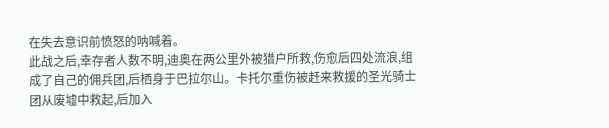在失去意识前愤怒的呐喊着。
此战之后,幸存者人数不明,迪奥在两公里外被猎户所救,伤愈后四处流浪,组成了自己的佣兵团,后栖身于巴拉尔山。卡托尔重伤被赶来救援的圣光骑士团从废墟中救起,后加入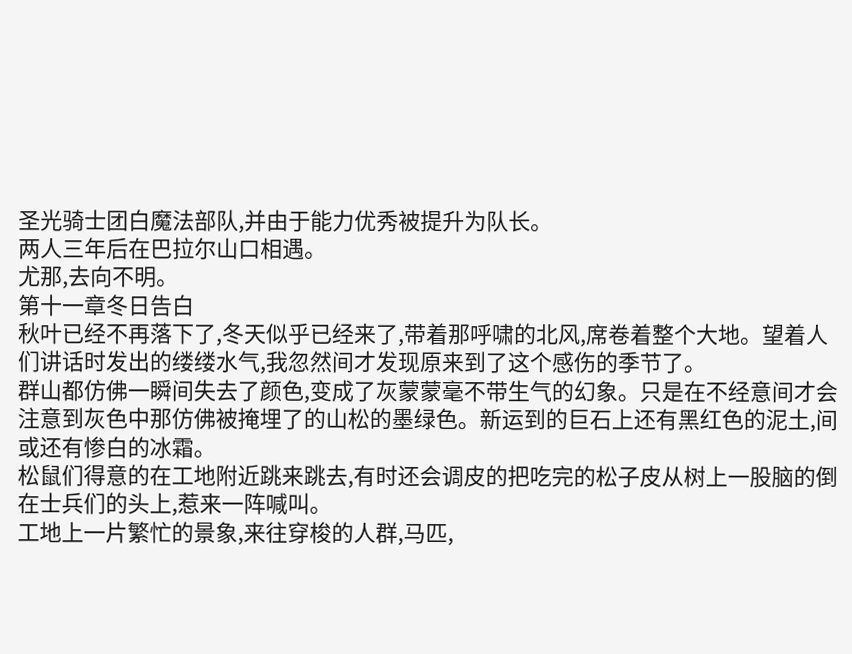圣光骑士团白魔法部队,并由于能力优秀被提升为队长。
两人三年后在巴拉尔山口相遇。
尤那,去向不明。
第十一章冬日告白
秋叶已经不再落下了,冬天似乎已经来了,带着那呼啸的北风,席卷着整个大地。望着人们讲话时发出的缕缕水气,我忽然间才发现原来到了这个感伤的季节了。
群山都仿佛一瞬间失去了颜色,变成了灰蒙蒙毫不带生气的幻象。只是在不经意间才会注意到灰色中那仿佛被掩埋了的山松的墨绿色。新运到的巨石上还有黑红色的泥土,间或还有惨白的冰霜。
松鼠们得意的在工地附近跳来跳去,有时还会调皮的把吃完的松子皮从树上一股脑的倒在士兵们的头上,惹来一阵喊叫。
工地上一片繁忙的景象,来往穿梭的人群,马匹,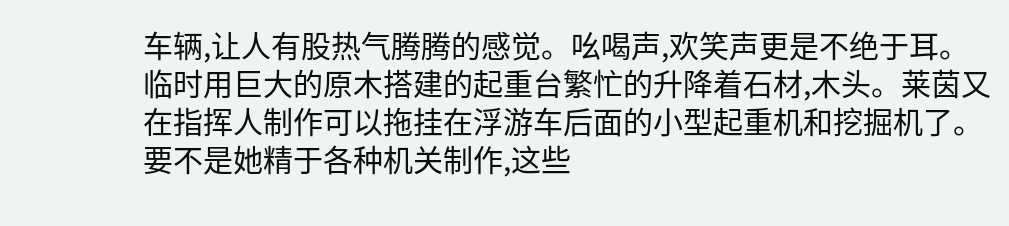车辆,让人有股热气腾腾的感觉。吆喝声,欢笑声更是不绝于耳。
临时用巨大的原木搭建的起重台繁忙的升降着石材,木头。莱茵又在指挥人制作可以拖挂在浮游车后面的小型起重机和挖掘机了。要不是她精于各种机关制作,这些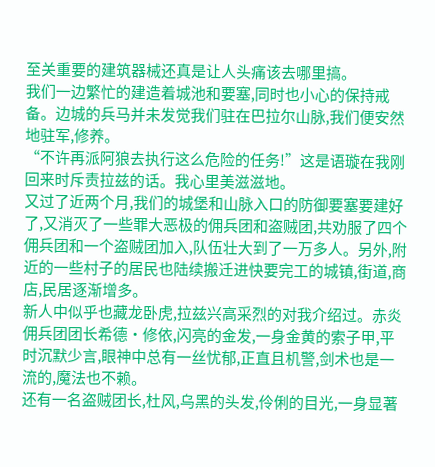至关重要的建筑器械还真是让人头痛该去哪里搞。
我们一边繁忙的建造着城池和要塞,同时也小心的保持戒备。边城的兵马并未发觉我们驻在巴拉尔山脉,我们便安然地驻军,修养。
“不许再派阿狼去执行这么危险的任务!”这是语璇在我刚回来时斥责拉兹的话。我心里美滋滋地。
又过了近两个月,我们的城堡和山脉入口的防御要塞要建好了,又消灭了一些罪大恶极的佣兵团和盗贼团,共劝服了四个佣兵团和一个盗贼团加入,队伍壮大到了一万多人。另外,附近的一些村子的居民也陆续搬迁进快要完工的城镇,街道,商店,民居逐渐增多。
新人中似乎也藏龙卧虎,拉兹兴高采烈的对我介绍过。赤炎佣兵团团长希德·修依,闪亮的金发,一身金黄的索子甲,平时沉默少言,眼神中总有一丝忧郁,正直且机警,剑术也是一流的,魔法也不赖。
还有一名盗贼团长,杜风,乌黑的头发,伶俐的目光,一身显著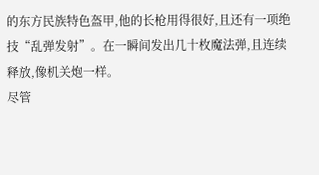的东方民族特色盔甲,他的长枪用得很好,且还有一项绝技“乱弹发射”。在一瞬间发出几十枚魔法弹,且连续释放,像机关炮一样。
尽管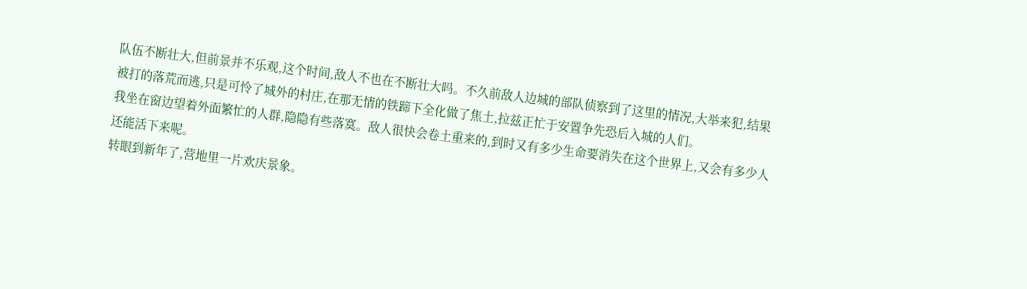队伍不断壮大,但前景并不乐观,这个时间,敌人不也在不断壮大吗。不久前敌人边城的部队侦察到了这里的情况,大举来犯,结果被打的落荒而逃,只是可怜了城外的村庄,在那无情的铁蹄下全化做了焦土,拉兹正忙于安置争先恐后入城的人们。
我坐在窗边望着外面繁忙的人群,隐隐有些落寞。敌人很快会卷土重来的,到时又有多少生命要消失在这个世界上,又会有多少人还能活下来呢。
转眼到新年了,营地里一片欢庆景象。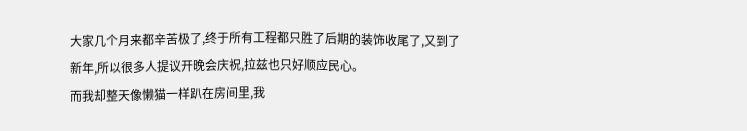大家几个月来都辛苦极了,终于所有工程都只胜了后期的装饰收尾了,又到了新年,所以很多人提议开晚会庆祝,拉兹也只好顺应民心。
而我却整天像懒猫一样趴在房间里,我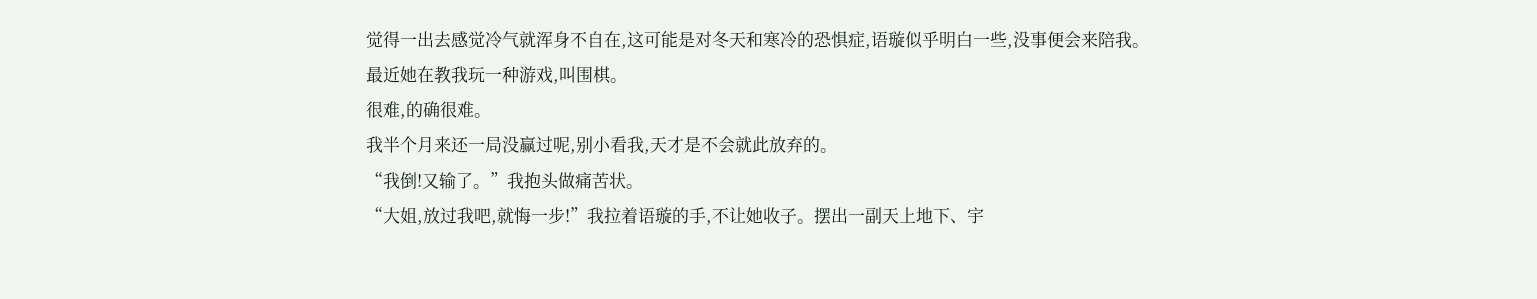觉得一出去感觉冷气就浑身不自在,这可能是对冬天和寒冷的恐惧症,语璇似乎明白一些,没事便会来陪我。
最近她在教我玩一种游戏,叫围棋。
很难,的确很难。
我半个月来还一局没赢过呢,别小看我,天才是不会就此放弃的。
“我倒!又输了。”我抱头做痛苦状。
“大姐,放过我吧,就悔一步!”我拉着语璇的手,不让她收子。摆出一副天上地下、宇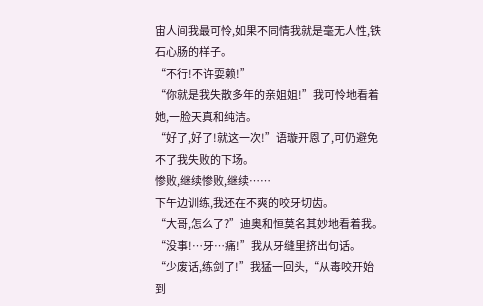宙人间我最可怜,如果不同情我就是毫无人性,铁石心肠的样子。
“不行!不许耍赖!”
“你就是我失散多年的亲姐姐!”我可怜地看着她,一脸天真和纯洁。
“好了,好了!就这一次!”语璇开恩了,可仍避免不了我失败的下场。
惨败,继续惨败,继续……
下午边训练,我还在不爽的咬牙切齿。
“大哥,怎么了?”迪奥和恒莫名其妙地看着我。
“没事!…牙…痛!”我从牙缝里挤出句话。
“少废话,练剑了!”我猛一回头,“从毒咬开始到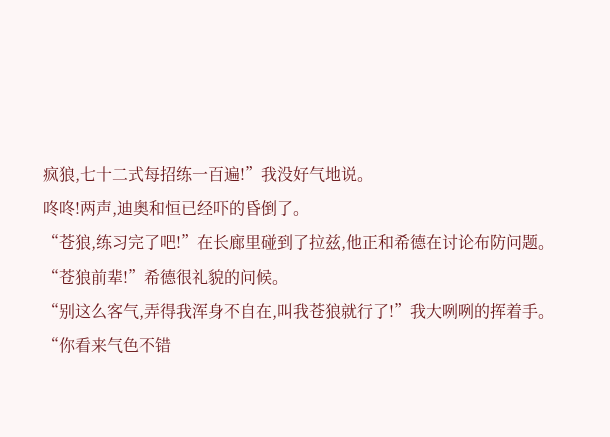疯狼,七十二式每招练一百遍!”我没好气地说。
咚咚!两声,迪奥和恒已经吓的昏倒了。
“苍狼,练习完了吧!”在长廊里碰到了拉兹,他正和希德在讨论布防问题。
“苍狼前辈!”希德很礼貌的问候。
“别这么客气,弄得我浑身不自在,叫我苍狼就行了!”我大咧咧的挥着手。
“你看来气色不错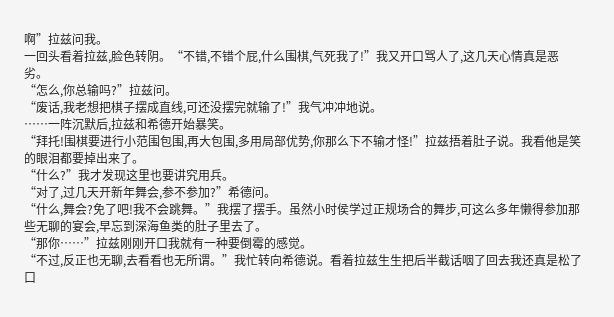啊”拉兹问我。
一回头看着拉兹,脸色转阴。“不错,不错个屁,什么围棋,气死我了!”我又开口骂人了,这几天心情真是恶劣。
“怎么,你总输吗?”拉兹问。
“废话,我老想把棋子摆成直线,可还没摆完就输了!”我气冲冲地说。
……一阵沉默后,拉兹和希德开始暴笑。
“拜托!围棋要进行小范围包围,再大包围,多用局部优势,你那么下不输才怪!”拉兹捂着肚子说。我看他是笑的眼泪都要掉出来了。
“什么?”我才发现这里也要讲究用兵。
“对了,过几天开新年舞会,参不参加?”希德问。
“什么,舞会?免了吧!我不会跳舞。”我摆了摆手。虽然小时侯学过正规场合的舞步,可这么多年懒得参加那些无聊的宴会,早忘到深海鱼类的肚子里去了。
“那你……”拉兹刚刚开口我就有一种要倒霉的感觉。
“不过,反正也无聊,去看看也无所谓。”我忙转向希德说。看着拉兹生生把后半截话咽了回去我还真是松了口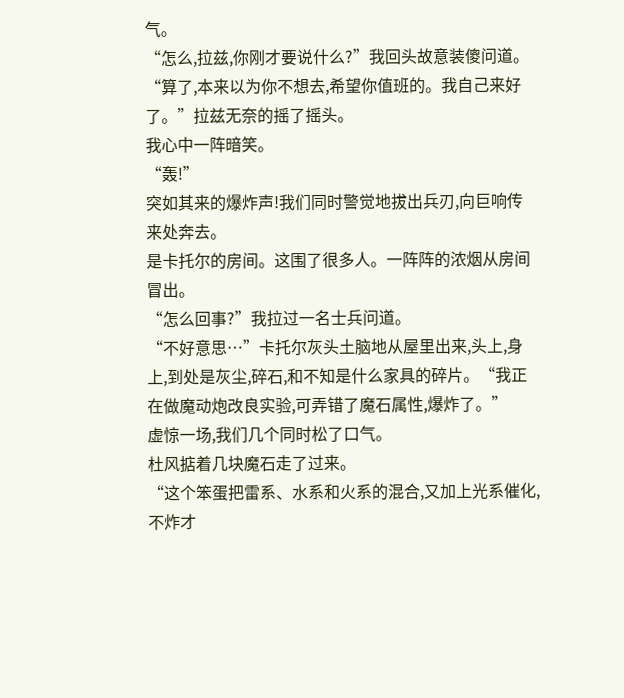气。
“怎么,拉兹,你刚才要说什么?”我回头故意装傻问道。
“算了,本来以为你不想去,希望你值班的。我自己来好了。”拉兹无奈的摇了摇头。
我心中一阵暗笑。
“轰!”
突如其来的爆炸声!我们同时警觉地拔出兵刃,向巨响传来处奔去。
是卡托尔的房间。这围了很多人。一阵阵的浓烟从房间冒出。
“怎么回事?”我拉过一名士兵问道。
“不好意思…”卡托尔灰头土脑地从屋里出来,头上,身上,到处是灰尘,碎石,和不知是什么家具的碎片。“我正在做魔动炮改良实验,可弄错了魔石属性,爆炸了。”
虚惊一场,我们几个同时松了口气。
杜风掂着几块魔石走了过来。
“这个笨蛋把雷系、水系和火系的混合,又加上光系催化,不炸才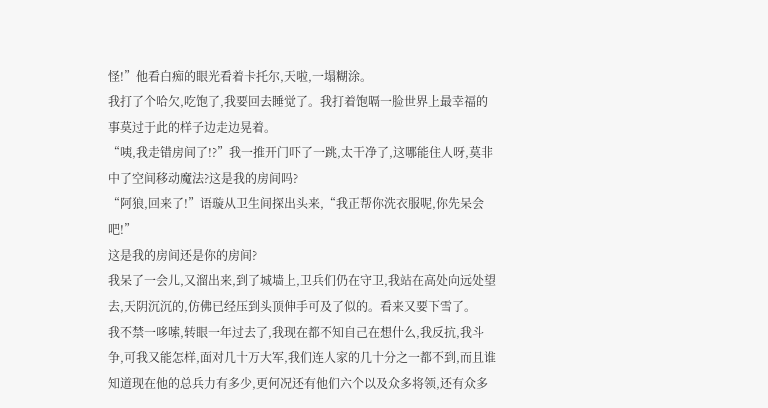怪!”他看白痴的眼光看着卡托尔,天啦,一塌糊涂。
我打了个哈欠,吃饱了,我要回去睡觉了。我打着饱嗝一脸世界上最幸福的事莫过于此的样子边走边晃着。
“咦,我走错房间了!?”我一推开门吓了一跳,太干净了,这哪能住人呀,莫非中了空间移动魔法?这是我的房间吗?
“阿狼,回来了!”语璇从卫生间探出头来,“我正帮你洗衣服呢,你先呆会吧!”
这是我的房间还是你的房间?
我呆了一会儿,又溜出来,到了城墙上,卫兵们仍在守卫,我站在高处向远处望去,天阴沉沉的,仿佛已经压到头顶伸手可及了似的。看来又要下雪了。
我不禁一哆嗦,转眼一年过去了,我现在都不知自己在想什么,我反抗,我斗争,可我又能怎样,面对几十万大军,我们连人家的几十分之一都不到,而且谁知道现在他的总兵力有多少,更何况还有他们六个以及众多将领,还有众多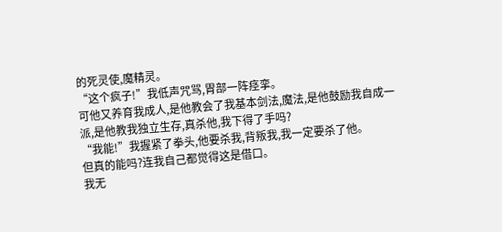的死灵使,魔精灵。
“这个疯子!”我低声咒骂,胃部一阵痉挛。
可他又养育我成人,是他教会了我基本剑法,魔法,是他鼓励我自成一派,是他教我独立生存,真杀他,我下得了手吗?
“我能!”我握紧了拳头,他要杀我,背叛我,我一定要杀了他。
但真的能吗?连我自己都觉得这是借口。
我无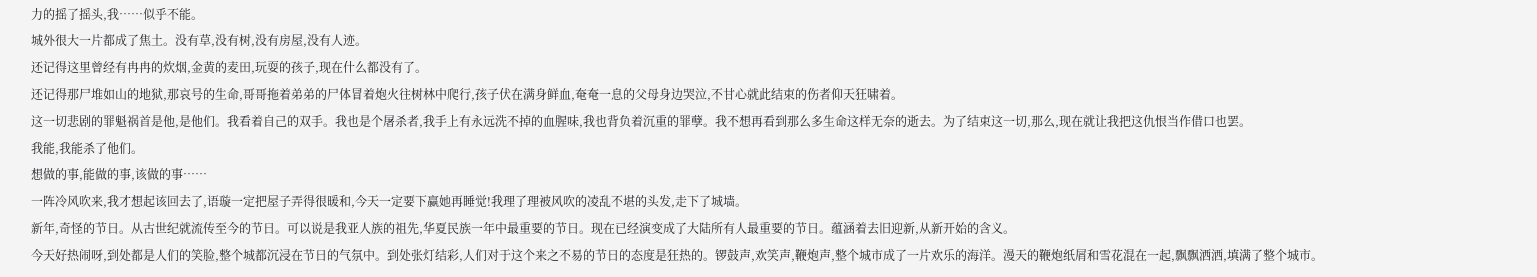力的摇了摇头,我……似乎不能。
城外很大一片都成了焦土。没有草,没有树,没有房屋,没有人迹。
还记得这里曾经有冉冉的炊烟,金黄的麦田,玩耍的孩子,现在什么都没有了。
还记得那尸堆如山的地狱,那哀号的生命,哥哥拖着弟弟的尸体冒着炮火往树林中爬行,孩子伏在满身鲜血,奄奄一息的父母身边哭泣,不甘心就此结束的伤者仰天狂啸着。
这一切悲剧的罪魁祸首是他,是他们。我看着自己的双手。我也是个屠杀者,我手上有永远洗不掉的血腥味,我也背负着沉重的罪孽。我不想再看到那么多生命这样无奈的逝去。为了结束这一切,那么,现在就让我把这仇恨当作借口也罢。
我能,我能杀了他们。
想做的事,能做的事,该做的事……
一阵冷风吹来,我才想起该回去了,语璇一定把屋子弄得很暖和,今天一定要下赢她再睡觉!我理了理被风吹的凌乱不堪的头发,走下了城墙。
新年,奇怪的节日。从古世纪就流传至今的节日。可以说是我亚人族的祖先,华夏民族一年中最重要的节日。现在已经演变成了大陆所有人最重要的节日。蕴涵着去旧迎新,从新开始的含义。
今天好热闹呀,到处都是人们的笑脸,整个城都沉浸在节日的气氛中。到处张灯结彩,人们对于这个来之不易的节日的态度是狂热的。锣鼓声,欢笑声,鞭炮声,整个城市成了一片欢乐的海洋。漫天的鞭炮纸屑和雪花混在一起,飘飘洒洒,填满了整个城市。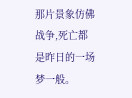那片景象仿佛战争,死亡都是昨日的一场梦一般。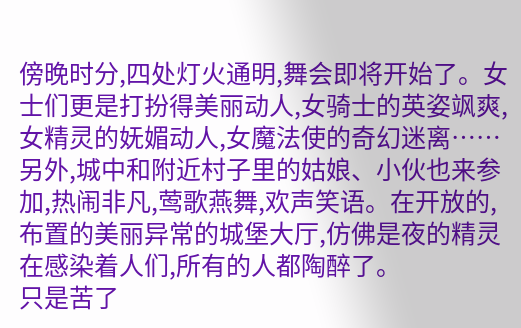傍晚时分,四处灯火通明,舞会即将开始了。女士们更是打扮得美丽动人,女骑士的英姿飒爽,女精灵的妩媚动人,女魔法使的奇幻迷离……另外,城中和附近村子里的姑娘、小伙也来参加,热闹非凡,莺歌燕舞,欢声笑语。在开放的,布置的美丽异常的城堡大厅,仿佛是夜的精灵在感染着人们,所有的人都陶醉了。
只是苦了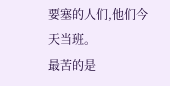要塞的人们,他们今天当班。
最苦的是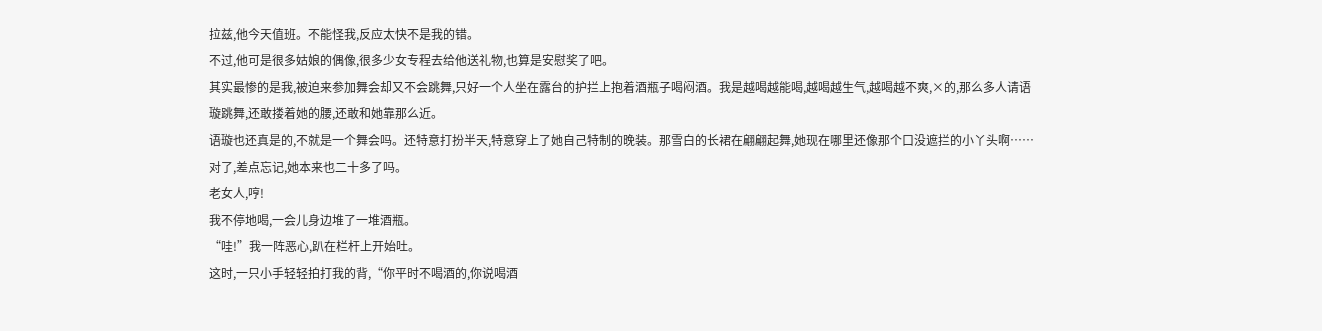拉兹,他今天值班。不能怪我,反应太快不是我的错。
不过,他可是很多姑娘的偶像,很多少女专程去给他送礼物,也算是安慰奖了吧。
其实最惨的是我,被迫来参加舞会却又不会跳舞,只好一个人坐在露台的护拦上抱着酒瓶子喝闷酒。我是越喝越能喝,越喝越生气,越喝越不爽,×的,那么多人请语璇跳舞,还敢搂着她的腰,还敢和她靠那么近。
语璇也还真是的,不就是一个舞会吗。还特意打扮半天,特意穿上了她自己特制的晚装。那雪白的长裙在翩翩起舞,她现在哪里还像那个口没遮拦的小丫头啊……对了,差点忘记,她本来也二十多了吗。
老女人,哼!
我不停地喝,一会儿身边堆了一堆酒瓶。
“哇!”我一阵恶心,趴在栏杆上开始吐。
这时,一只小手轻轻拍打我的背,“你平时不喝酒的,你说喝酒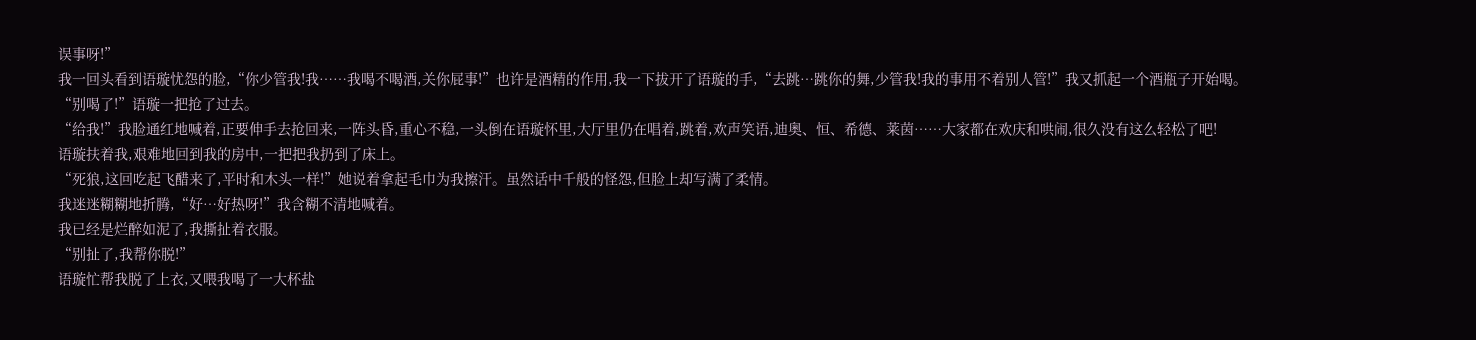误事呀!”
我一回头看到语璇忧怨的脸,“你少管我!我……我喝不喝酒,关你屁事!”也许是酒精的作用,我一下拔开了语璇的手,“去跳…跳你的舞,少管我!我的事用不着别人管!”我又抓起一个酒瓶子开始喝。
“别喝了!”语璇一把抢了过去。
“给我!”我脸通红地喊着,正要伸手去抢回来,一阵头昏,重心不稳,一头倒在语璇怀里,大厅里仍在唱着,跳着,欢声笑语,迪奥、恒、希德、莱茵……大家都在欢庆和哄闹,很久没有这么轻松了吧!
语璇扶着我,艰难地回到我的房中,一把把我扔到了床上。
“死狼,这回吃起飞醋来了,平时和木头一样!”她说着拿起毛巾为我擦汗。虽然话中千般的怪怨,但脸上却写满了柔情。
我迷迷糊糊地折腾,“好…好热呀!”我含糊不清地喊着。
我已经是烂醉如泥了,我撕扯着衣服。
“别扯了,我帮你脱!”
语璇忙帮我脱了上衣,又喂我喝了一大杯盐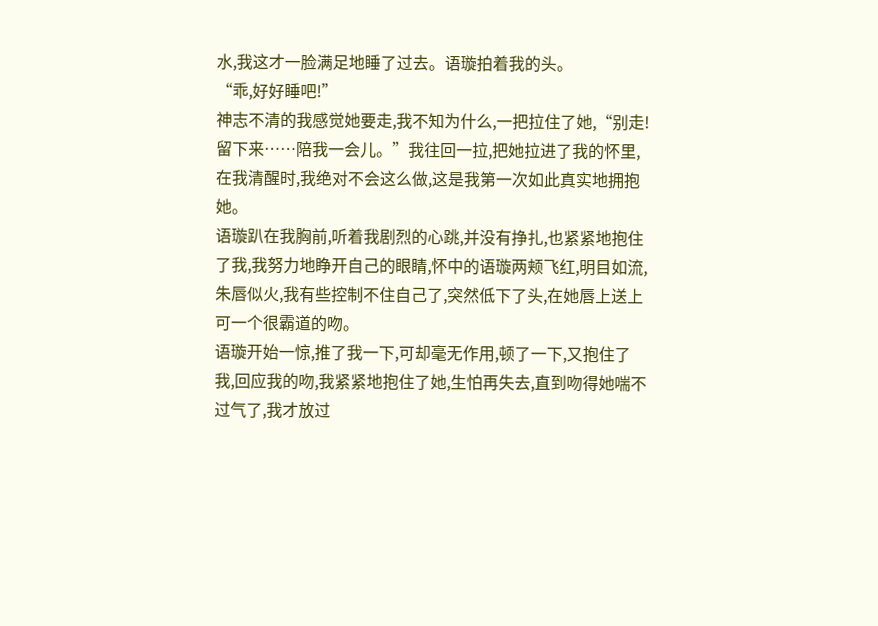水,我这才一脸满足地睡了过去。语璇拍着我的头。
“乖,好好睡吧!”
神志不清的我感觉她要走,我不知为什么,一把拉住了她,“别走!留下来……陪我一会儿。”我往回一拉,把她拉进了我的怀里,在我清醒时,我绝对不会这么做,这是我第一次如此真实地拥抱她。
语璇趴在我胸前,听着我剧烈的心跳,并没有挣扎,也紧紧地抱住了我,我努力地睁开自己的眼睛,怀中的语璇两颊飞红,明目如流,朱唇似火,我有些控制不住自己了,突然低下了头,在她唇上送上可一个很霸道的吻。
语璇开始一惊,推了我一下,可却毫无作用,顿了一下,又抱住了我,回应我的吻,我紧紧地抱住了她,生怕再失去,直到吻得她喘不过气了,我才放过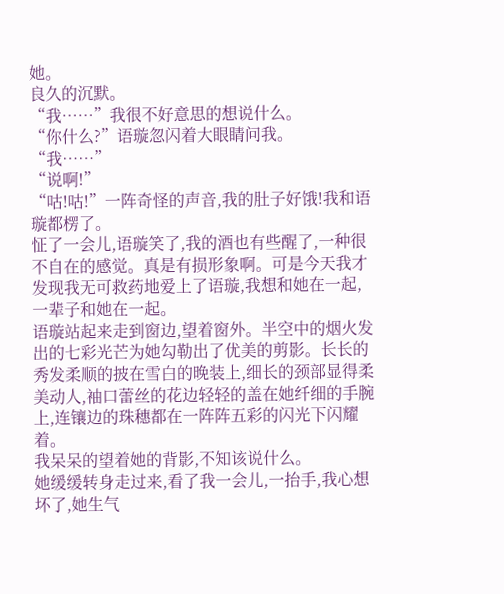她。
良久的沉默。
“我……”我很不好意思的想说什么。
“你什么?”语璇忽闪着大眼睛问我。
“我……”
“说啊!”
“咕!咕!”一阵奇怪的声音,我的肚子好饿!我和语璇都楞了。
怔了一会儿,语璇笑了,我的酒也有些醒了,一种很不自在的感觉。真是有损形象啊。可是今天我才发现我无可救药地爱上了语璇,我想和她在一起,一辈子和她在一起。
语璇站起来走到窗边,望着窗外。半空中的烟火发出的七彩光芒为她勾勒出了优美的剪影。长长的秀发柔顺的披在雪白的晚装上,细长的颈部显得柔美动人,袖口蕾丝的花边轻轻的盖在她纤细的手腕上,连镶边的珠穗都在一阵阵五彩的闪光下闪耀着。
我呆呆的望着她的背影,不知该说什么。
她缓缓转身走过来,看了我一会儿,一抬手,我心想坏了,她生气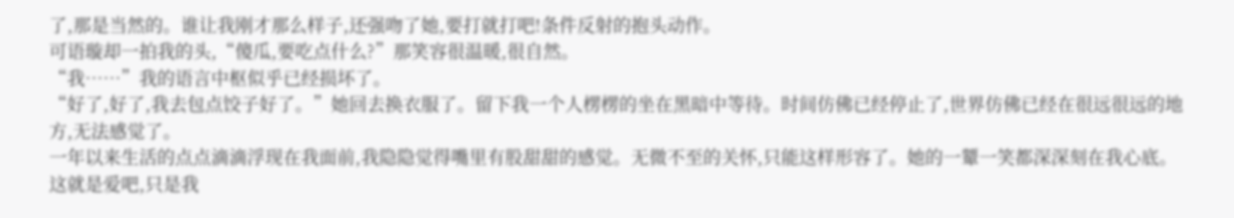了,那是当然的。谁让我刚才那么样子,还强吻了她,要打就打吧!条件反射的抱头动作。
可语璇却一拍我的头,“傻瓜,要吃点什么?”那笑容很温暖,很自然。
“我……”我的语言中枢似乎已经损坏了。
“好了,好了,我去包点饺子好了。”她回去换衣服了。留下我一个人楞楞的坐在黑暗中等待。时间仿佛已经停止了,世界仿佛已经在很远很远的地方,无法感觉了。
一年以来生活的点点滴滴浮现在我面前,我隐隐觉得嘴里有股甜甜的感觉。无微不至的关怀,只能这样形容了。她的一颦一笑都深深刻在我心底。
这就是爱吧,只是我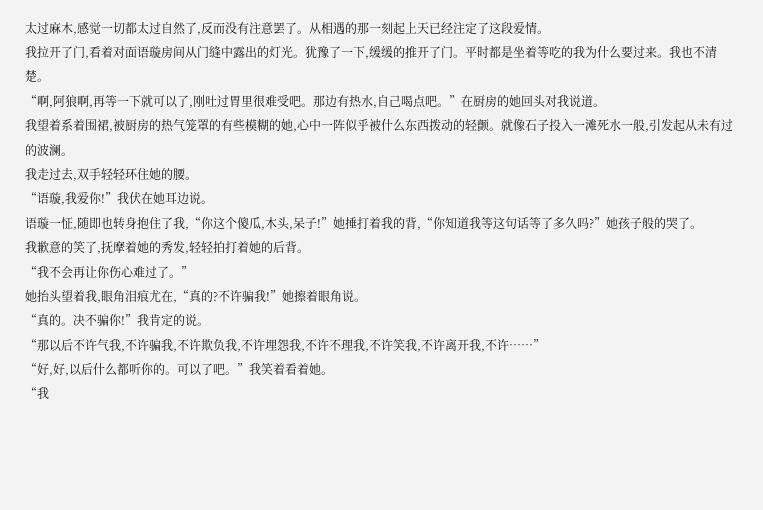太过麻木,感觉一切都太过自然了,反而没有注意罢了。从相遇的那一刻起上天已经注定了这段爱情。
我拉开了门,看着对面语璇房间从门缝中露出的灯光。犹豫了一下,缓缓的推开了门。平时都是坐着等吃的我为什么要过来。我也不清楚。
“啊,阿狼啊,再等一下就可以了,刚吐过胃里很难受吧。那边有热水,自己喝点吧。”在厨房的她回头对我说道。
我望着系着围裙,被厨房的热气笼罩的有些模糊的她,心中一阵似乎被什么东西拨动的轻颤。就像石子投入一滩死水一般,引发起从未有过的波澜。
我走过去,双手轻轻环住她的腰。
“语璇,我爱你!”我伏在她耳边说。
语璇一怔,随即也转身抱住了我,“你这个傻瓜,木头,呆子!”她捶打着我的背,“你知道我等这句话等了多久吗?”她孩子般的哭了。
我歉意的笑了,抚摩着她的秀发,轻轻拍打着她的后背。
“我不会再让你伤心难过了。”
她抬头望着我,眼角泪痕尤在,“真的?不许骗我!”她擦着眼角说。
“真的。决不骗你!”我肯定的说。
“那以后不许气我,不许骗我,不许欺负我,不许埋怨我,不许不理我,不许笑我,不许离开我,不许……”
“好,好,以后什么都听你的。可以了吧。”我笑着看着她。
“我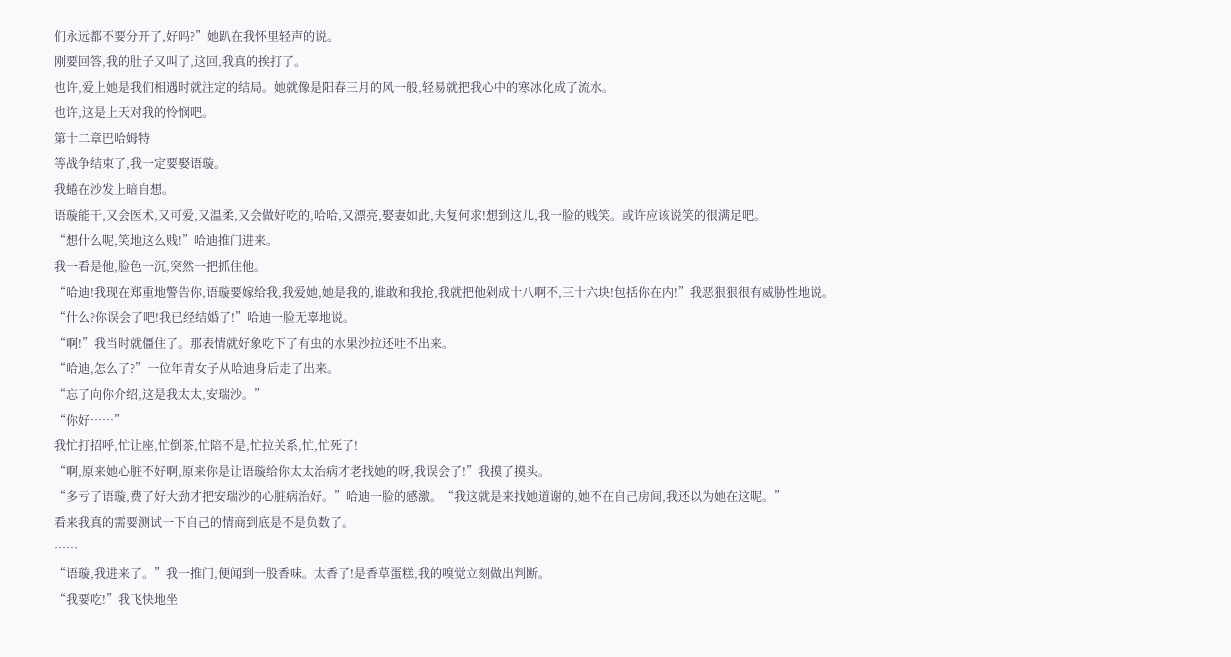们永远都不要分开了,好吗?”她趴在我怀里轻声的说。
刚要回答,我的肚子又叫了,这回,我真的挨打了。
也许,爱上她是我们相遇时就注定的结局。她就像是阳春三月的风一般,轻易就把我心中的寒冰化成了流水。
也许,这是上天对我的怜悯吧。
第十二章巴哈姆特
等战争结束了,我一定要娶语璇。
我蜷在沙发上暗自想。
语璇能干,又会医术,又可爱,又温柔,又会做好吃的,哈哈,又漂亮,娶妻如此,夫复何求!想到这儿,我一脸的贱笑。或许应该说笑的很满足吧。
“想什么呢,笑地这么贱!”哈迪推门进来。
我一看是他,脸色一沉,突然一把抓住他。
“哈迪!我现在郑重地警告你,语璇要嫁给我,我爱她,她是我的,谁敢和我抢,我就把他剁成十八啊不,三十六块!包括你在内!”我恶狠狠很有威胁性地说。
“什么?你误会了吧!我已经结婚了!”哈迪一脸无辜地说。
“啊!”我当时就僵住了。那表情就好象吃下了有虫的水果沙拉还吐不出来。
“哈迪,怎么了?”一位年青女子从哈迪身后走了出来。
“忘了向你介绍,这是我太太,安瑞沙。”
“你好……”
我忙打招呼,忙让座,忙倒茶,忙陪不是,忙拉关系,忙,忙死了!
“啊,原来她心脏不好啊,原来你是让语璇给你太太治病才老找她的呀,我误会了!”我摸了摸头。
“多亏了语璇,费了好大劲才把安瑞沙的心脏病治好。”哈迪一脸的感激。“我这就是来找她道谢的,她不在自己房间,我还以为她在这呢。”
看来我真的需要测试一下自己的情商到底是不是负数了。
……
“语璇,我进来了。”我一推门,便闻到一股香味。太香了!是香草蛋糕,我的嗅觉立刻做出判断。
“我要吃!”我飞快地坐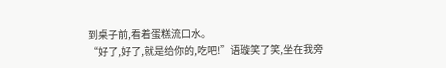到桌子前,看着蛋糕流口水。
“好了,好了,就是给你的,吃吧!”语璇笑了笑,坐在我旁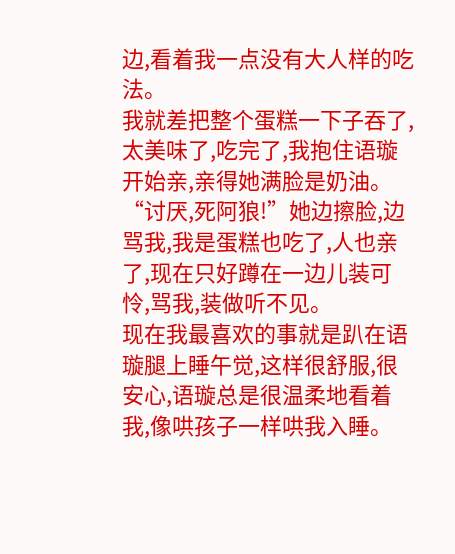边,看着我一点没有大人样的吃法。
我就差把整个蛋糕一下子吞了,太美味了,吃完了,我抱住语璇开始亲,亲得她满脸是奶油。
“讨厌,死阿狼!”她边擦脸,边骂我,我是蛋糕也吃了,人也亲了,现在只好蹲在一边儿装可怜,骂我,装做听不见。
现在我最喜欢的事就是趴在语璇腿上睡午觉,这样很舒服,很安心,语璇总是很温柔地看着我,像哄孩子一样哄我入睡。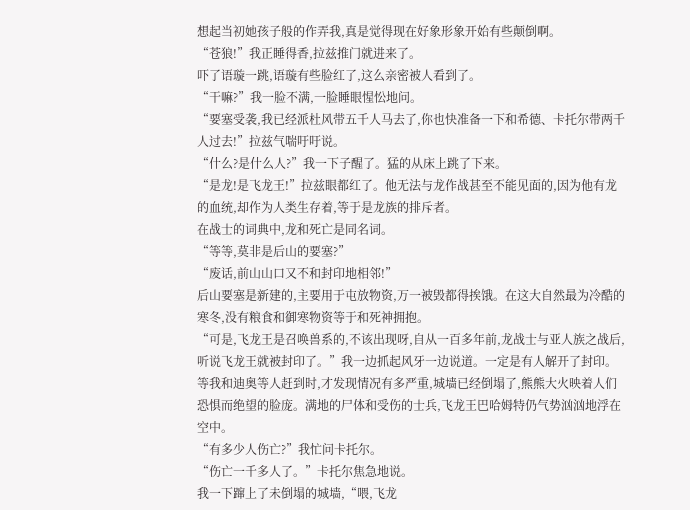想起当初她孩子般的作弄我,真是觉得现在好象形象开始有些颠倒啊。
“苍狼!”我正睡得香,拉兹推门就进来了。
吓了语璇一跳,语璇有些脸红了,这么亲密被人看到了。
“干嘛?”我一脸不满,一脸睡眼惺忪地问。
“要塞受袭,我已经派杜风带五千人马去了,你也快准备一下和希德、卡托尔带两千人过去!”拉兹气喘吁吁说。
“什么?是什么人?”我一下子醒了。猛的从床上跳了下来。
“是龙!是飞龙王!”拉兹眼都红了。他无法与龙作战甚至不能见面的,因为他有龙的血统,却作为人类生存着,等于是龙族的排斥者。
在战士的词典中,龙和死亡是同名词。
“等等,莫非是后山的要塞?”
“废话,前山山口又不和封印地相邻!”
后山要塞是新建的,主要用于屯放物资,万一被毁都得挨饿。在这大自然最为冷酷的寒冬,没有粮食和御寒物资等于和死神拥抱。
“可是,飞龙王是召唤兽系的,不该出现呀,自从一百多年前,龙战士与亚人族之战后,听说飞龙王就被封印了。”我一边抓起风牙一边说道。一定是有人解开了封印。
等我和迪奥等人赶到时,才发现情况有多严重,城墙已经倒塌了,熊熊大火映着人们恐惧而绝望的脸庞。满地的尸体和受伤的士兵,飞龙王巴哈姆特仍气势汹汹地浮在空中。
“有多少人伤亡?”我忙问卡托尔。
“伤亡一千多人了。”卡托尔焦急地说。
我一下蹿上了未倒塌的城墙,“喂,飞龙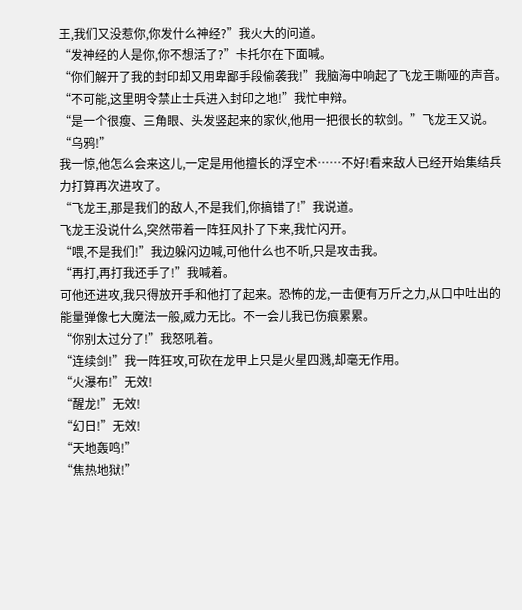王,我们又没惹你,你发什么神经?”我火大的问道。
“发神经的人是你,你不想活了?”卡托尔在下面喊。
“你们解开了我的封印却又用卑鄙手段偷袭我!”我脑海中响起了飞龙王嘶哑的声音。
“不可能,这里明令禁止士兵进入封印之地!”我忙申辩。
“是一个很瘦、三角眼、头发竖起来的家伙,他用一把很长的软剑。”飞龙王又说。
“乌鸦!”
我一惊,他怎么会来这儿,一定是用他擅长的浮空术……不好!看来敌人已经开始集结兵力打算再次进攻了。
“飞龙王,那是我们的敌人,不是我们,你搞错了!”我说道。
飞龙王没说什么,突然带着一阵狂风扑了下来,我忙闪开。
“喂,不是我们!”我边躲闪边喊,可他什么也不听,只是攻击我。
“再打,再打我还手了!”我喊着。
可他还进攻,我只得放开手和他打了起来。恐怖的龙,一击便有万斤之力,从口中吐出的能量弹像七大魔法一般,威力无比。不一会儿我已伤痕累累。
“你别太过分了!”我怒吼着。
“连续剑!”我一阵狂攻,可砍在龙甲上只是火星四溅,却毫无作用。
“火瀑布!”无效!
“醒龙!”无效!
“幻日!”无效!
“天地轰鸣!”
“焦热地狱!”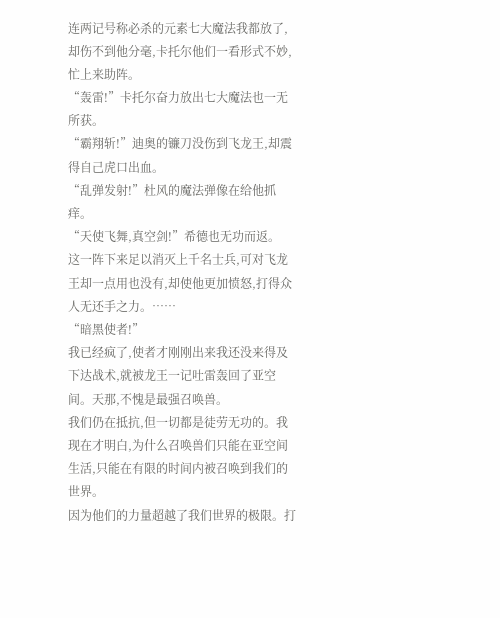连两记号称必杀的元素七大魔法我都放了,却伤不到他分毫,卡托尔他们一看形式不妙,忙上来助阵。
“轰雷!”卡托尔奋力放出七大魔法也一无所获。
“霸翔斩!”迪奥的镰刀没伤到飞龙王,却震得自己虎口出血。
“乱弹发射!”杜风的魔法弹像在给他抓痒。
“天使飞舞,真空剑!”希德也无功而返。
这一阵下来足以消灭上千名士兵,可对飞龙王却一点用也没有,却使他更加愤怒,打得众人无还手之力。……
“暗黑使者!”
我已经疯了,使者才刚刚出来我还没来得及下达战术,就被龙王一记吐雷轰回了亚空间。天那,不愧是最强召唤兽。
我们仍在抵抗,但一切都是徒劳无功的。我现在才明白,为什么召唤兽们只能在亚空间生活,只能在有限的时间内被召唤到我们的世界。
因为他们的力量超越了我们世界的极限。打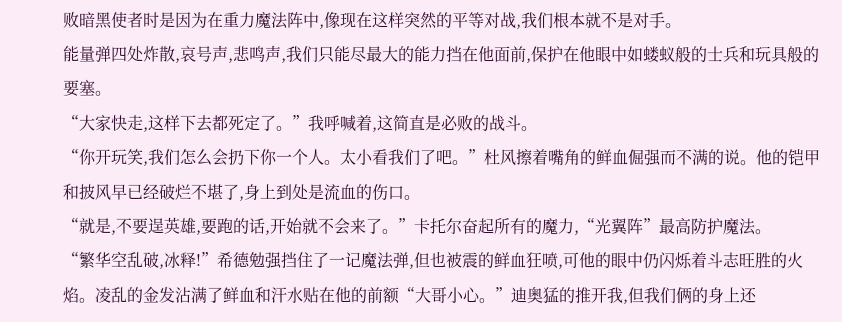败暗黑使者时是因为在重力魔法阵中,像现在这样突然的平等对战,我们根本就不是对手。
能量弹四处炸散,哀号声,悲鸣声,我们只能尽最大的能力挡在他面前,保护在他眼中如蝼蚁般的士兵和玩具般的要塞。
“大家快走,这样下去都死定了。”我呼喊着,这简直是必败的战斗。
“你开玩笑,我们怎么会扔下你一个人。太小看我们了吧。”杜风擦着嘴角的鲜血倔强而不满的说。他的铠甲和披风早已经破烂不堪了,身上到处是流血的伤口。
“就是,不要逞英雄,要跑的话,开始就不会来了。”卡托尔奋起所有的魔力,“光翼阵”最高防护魔法。
“繁华空乱破,冰释!”希德勉强挡住了一记魔法弹,但也被震的鲜血狂喷,可他的眼中仍闪烁着斗志旺胜的火焰。凌乱的金发沾满了鲜血和汗水贴在他的前额“大哥小心。”迪奥猛的推开我,但我们俩的身上还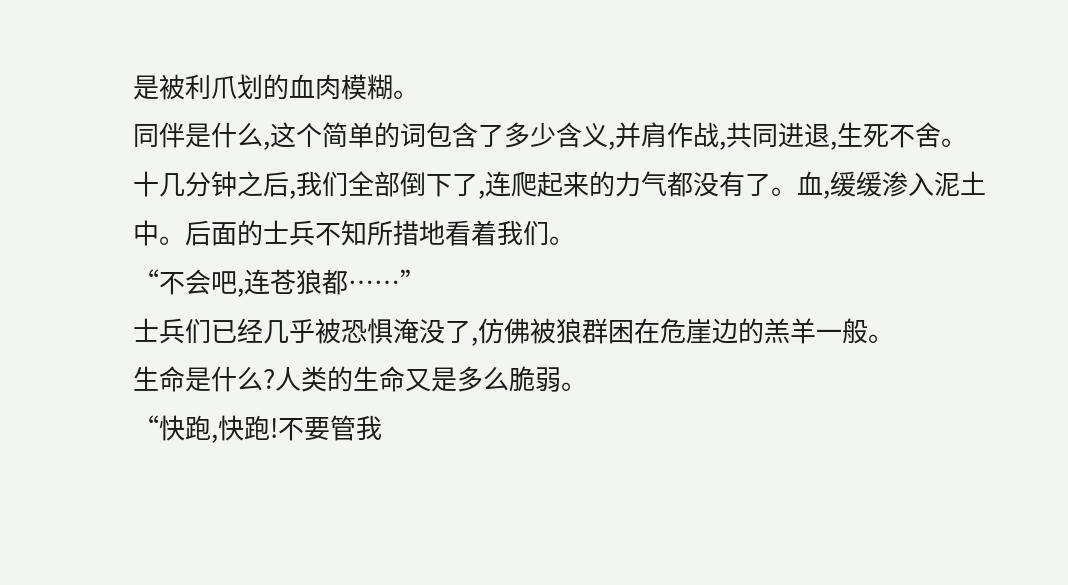是被利爪划的血肉模糊。
同伴是什么,这个简单的词包含了多少含义,并肩作战,共同进退,生死不舍。
十几分钟之后,我们全部倒下了,连爬起来的力气都没有了。血,缓缓渗入泥土中。后面的士兵不知所措地看着我们。
“不会吧,连苍狼都……”
士兵们已经几乎被恐惧淹没了,仿佛被狼群困在危崖边的羔羊一般。
生命是什么?人类的生命又是多么脆弱。
“快跑,快跑!不要管我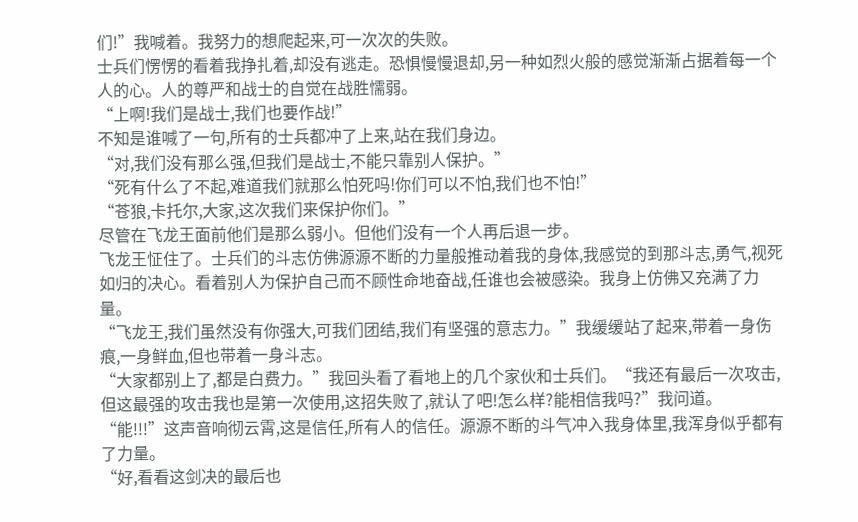们!”我喊着。我努力的想爬起来,可一次次的失败。
士兵们愣愣的看着我挣扎着,却没有逃走。恐惧慢慢退却,另一种如烈火般的感觉渐渐占据着每一个人的心。人的尊严和战士的自觉在战胜懦弱。
“上啊!我们是战士,我们也要作战!”
不知是谁喊了一句,所有的士兵都冲了上来,站在我们身边。
“对,我们没有那么强,但我们是战士,不能只靠别人保护。”
“死有什么了不起,难道我们就那么怕死吗!你们可以不怕,我们也不怕!”
“苍狼,卡托尔,大家,这次我们来保护你们。”
尽管在飞龙王面前他们是那么弱小。但他们没有一个人再后退一步。
飞龙王怔住了。士兵们的斗志仿佛源源不断的力量般推动着我的身体,我感觉的到那斗志,勇气,视死如归的决心。看着别人为保护自己而不顾性命地奋战,任谁也会被感染。我身上仿佛又充满了力量。
“飞龙王,我们虽然没有你强大,可我们团结,我们有坚强的意志力。”我缓缓站了起来,带着一身伤痕,一身鲜血,但也带着一身斗志。
“大家都别上了,都是白费力。”我回头看了看地上的几个家伙和士兵们。“我还有最后一次攻击,但这最强的攻击我也是第一次使用,这招失败了,就认了吧!怎么样?能相信我吗?”我问道。
“能!!!”这声音响彻云霄,这是信任,所有人的信任。源源不断的斗气冲入我身体里,我浑身似乎都有了力量。
“好,看看这剑决的最后也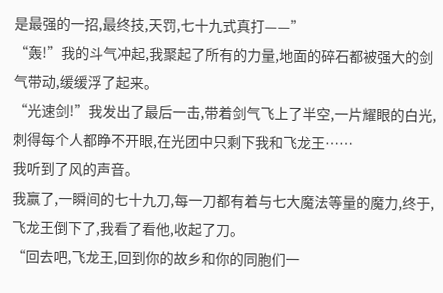是最强的一招,最终技,天罚,七十九式真打——”
“轰!”我的斗气冲起,我聚起了所有的力量,地面的碎石都被强大的剑气带动,缓缓浮了起来。
“光速剑!”我发出了最后一击,带着剑气飞上了半空,一片耀眼的白光,刺得每个人都睁不开眼,在光团中只剩下我和飞龙王……
我听到了风的声音。
我赢了,一瞬间的七十九刀,每一刀都有着与七大魔法等量的魔力,终于,飞龙王倒下了,我看了看他,收起了刀。
“回去吧,飞龙王,回到你的故乡和你的同胞们一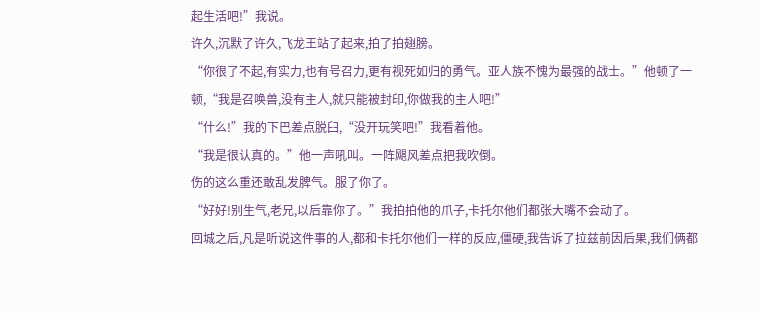起生活吧!”我说。
许久,沉默了许久,飞龙王站了起来,拍了拍翅膀。
“你很了不起,有实力,也有号召力,更有视死如归的勇气。亚人族不愧为最强的战士。”他顿了一顿,“我是召唤兽,没有主人,就只能被封印,你做我的主人吧!”
“什么!”我的下巴差点脱臼,“没开玩笑吧!”我看着他。
“我是很认真的。”他一声吼叫。一阵飓风差点把我吹倒。
伤的这么重还敢乱发脾气。服了你了。
“好好!别生气,老兄,以后靠你了。”我拍拍他的爪子,卡托尔他们都张大嘴不会动了。
回城之后,凡是听说这件事的人,都和卡托尔他们一样的反应,僵硬,我告诉了拉兹前因后果,我们俩都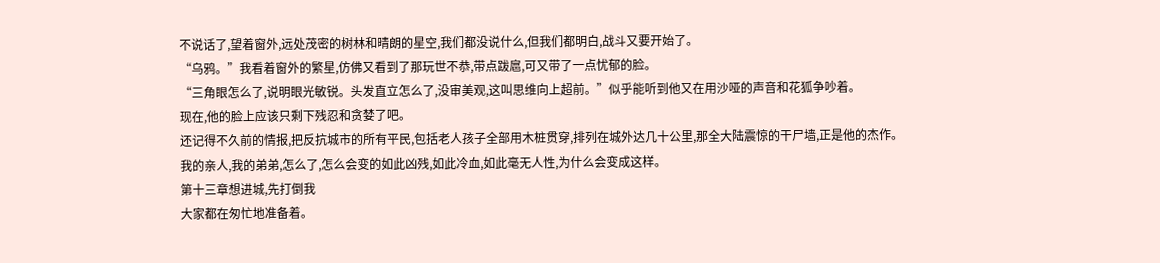不说话了,望着窗外,远处茂密的树林和晴朗的星空,我们都没说什么,但我们都明白,战斗又要开始了。
“乌鸦。”我看着窗外的繁星,仿佛又看到了那玩世不恭,带点跋扈,可又带了一点忧郁的脸。
“三角眼怎么了,说明眼光敏锐。头发直立怎么了,没审美观,这叫思维向上超前。”似乎能听到他又在用沙哑的声音和花狐争吵着。
现在,他的脸上应该只剩下残忍和贪婪了吧。
还记得不久前的情报,把反抗城市的所有平民,包括老人孩子全部用木桩贯穿,排列在城外达几十公里,那全大陆震惊的干尸墙,正是他的杰作。
我的亲人,我的弟弟,怎么了,怎么会变的如此凶残,如此冷血,如此毫无人性,为什么会变成这样。
第十三章想进城,先打倒我
大家都在匆忙地准备着。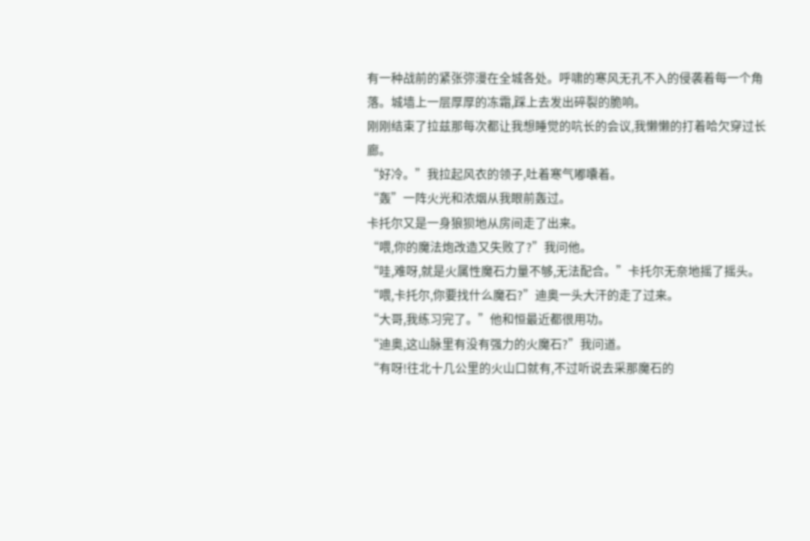有一种战前的紧张弥漫在全城各处。呼啸的寒风无孔不入的侵袭着每一个角落。城墙上一层厚厚的冻霜,踩上去发出碎裂的脆响。
刚刚结束了拉兹那每次都让我想睡觉的吭长的会议,我懒懒的打着哈欠穿过长廊。
“好冷。”我拉起风衣的领子,吐着寒气嘟囔着。
“轰”一阵火光和浓烟从我眼前轰过。
卡托尔又是一身狼狈地从房间走了出来。
“喂,你的魔法炮改造又失败了?”我问他。
“哇,难呀,就是火属性魔石力量不够,无法配合。”卡托尔无奈地摇了摇头。
“喂,卡托尔,你要找什么魔石?”迪奥一头大汗的走了过来。
“大哥,我练习完了。”他和恒最近都很用功。
“迪奥,这山脉里有没有强力的火魔石?”我问道。
“有呀!往北十几公里的火山口就有,不过听说去采那魔石的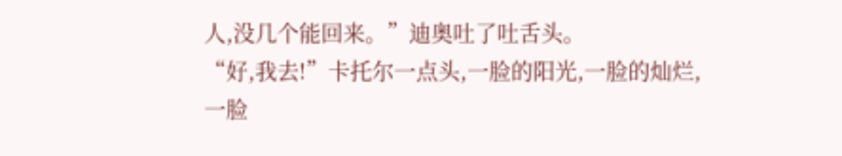人,没几个能回来。”迪奥吐了吐舌头。
“好,我去!”卡托尔一点头,一脸的阳光,一脸的灿烂,一脸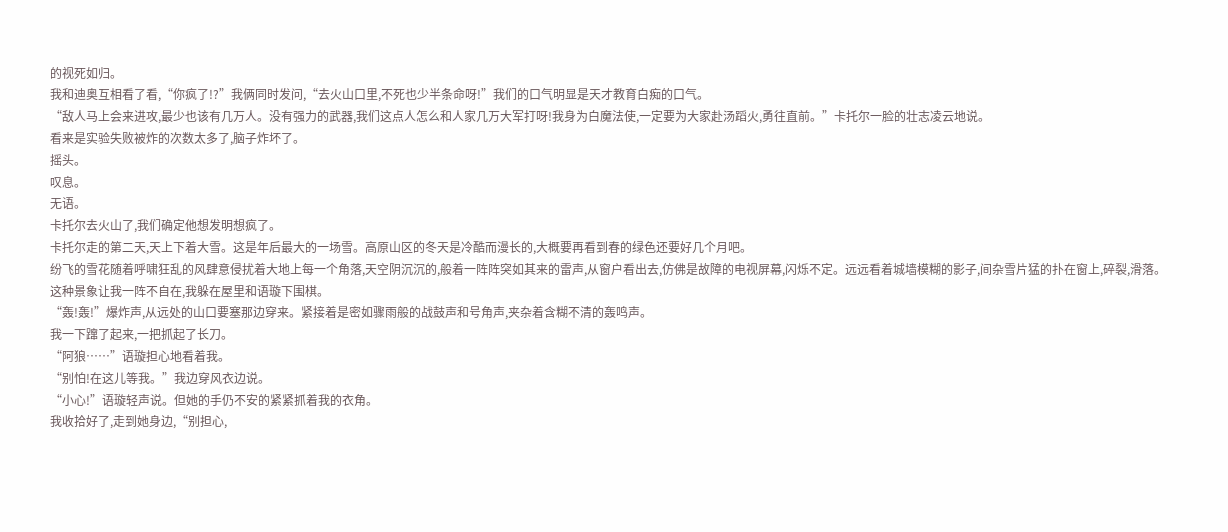的视死如归。
我和迪奥互相看了看,“你疯了!?”我俩同时发问,“去火山口里,不死也少半条命呀!”我们的口气明显是天才教育白痴的口气。
“敌人马上会来进攻,最少也该有几万人。没有强力的武器,我们这点人怎么和人家几万大军打呀!我身为白魔法使,一定要为大家赴汤蹈火,勇往直前。”卡托尔一脸的壮志凌云地说。
看来是实验失败被炸的次数太多了,脑子炸坏了。
摇头。
叹息。
无语。
卡托尔去火山了,我们确定他想发明想疯了。
卡托尔走的第二天,天上下着大雪。这是年后最大的一场雪。高原山区的冬天是冷酷而漫长的,大概要再看到春的绿色还要好几个月吧。
纷飞的雪花随着呼啸狂乱的风肆意侵扰着大地上每一个角落,天空阴沉沉的,般着一阵阵突如其来的雷声,从窗户看出去,仿佛是故障的电视屏幕,闪烁不定。远远看着城墙模糊的影子,间杂雪片猛的扑在窗上,碎裂,滑落。
这种景象让我一阵不自在,我躲在屋里和语璇下围棋。
“轰!轰!”爆炸声,从远处的山口要塞那边穿来。紧接着是密如骤雨般的战鼓声和号角声,夹杂着含糊不清的轰鸣声。
我一下蹿了起来,一把抓起了长刀。
“阿狼……”语璇担心地看着我。
“别怕!在这儿等我。”我边穿风衣边说。
“小心!”语璇轻声说。但她的手仍不安的紧紧抓着我的衣角。
我收拾好了,走到她身边,“别担心,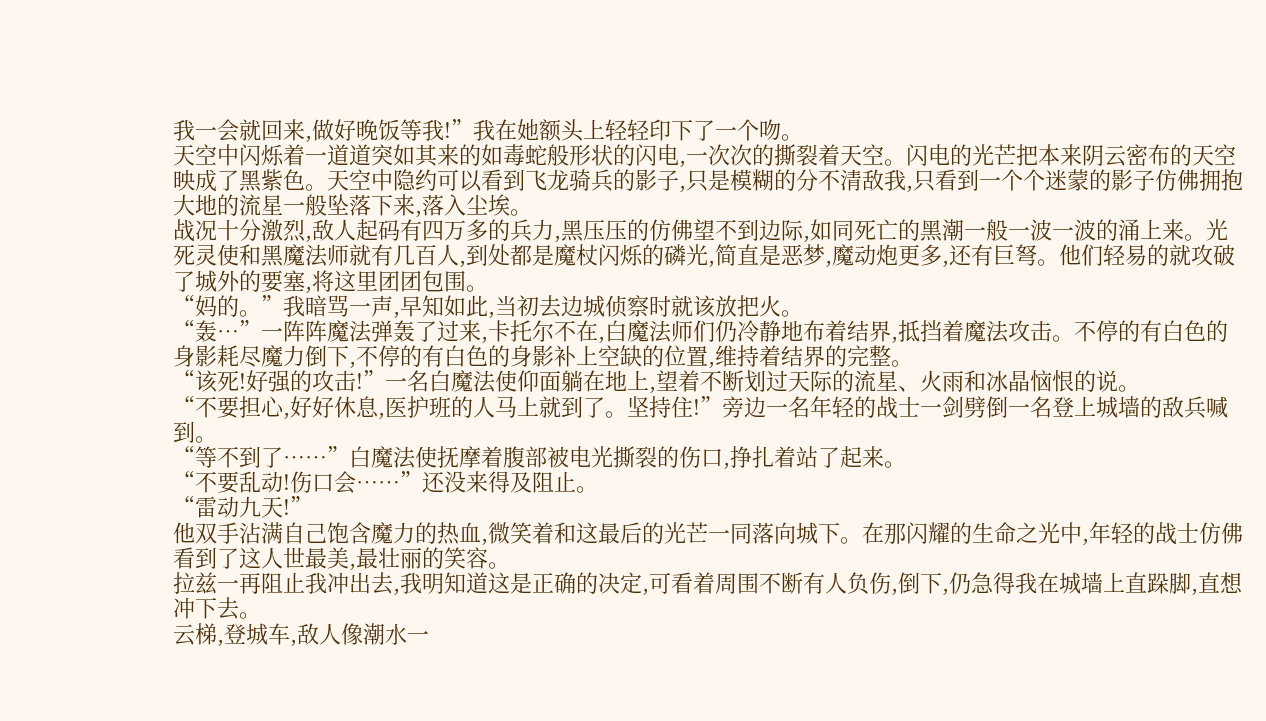我一会就回来,做好晚饭等我!”我在她额头上轻轻印下了一个吻。
天空中闪烁着一道道突如其来的如毒蛇般形状的闪电,一次次的撕裂着天空。闪电的光芒把本来阴云密布的天空映成了黑紫色。天空中隐约可以看到飞龙骑兵的影子,只是模糊的分不清敌我,只看到一个个迷蒙的影子仿佛拥抱大地的流星一般坠落下来,落入尘埃。
战况十分激烈,敌人起码有四万多的兵力,黑压压的仿佛望不到边际,如同死亡的黑潮一般一波一波的涌上来。光死灵使和黑魔法师就有几百人,到处都是魔杖闪烁的磷光,简直是恶梦,魔动炮更多,还有巨弩。他们轻易的就攻破了城外的要塞,将这里团团包围。
“妈的。”我暗骂一声,早知如此,当初去边城侦察时就该放把火。
“轰…”一阵阵魔法弹轰了过来,卡托尔不在,白魔法师们仍冷静地布着结界,抵挡着魔法攻击。不停的有白色的身影耗尽魔力倒下,不停的有白色的身影补上空缺的位置,维持着结界的完整。
“该死!好强的攻击!”一名白魔法使仰面躺在地上,望着不断划过天际的流星、火雨和冰晶恼恨的说。
“不要担心,好好休息,医护班的人马上就到了。坚持住!”旁边一名年轻的战士一剑劈倒一名登上城墙的敌兵喊到。
“等不到了……”白魔法使抚摩着腹部被电光撕裂的伤口,挣扎着站了起来。
“不要乱动!伤口会……”还没来得及阻止。
“雷动九天!”
他双手沾满自己饱含魔力的热血,微笑着和这最后的光芒一同落向城下。在那闪耀的生命之光中,年轻的战士仿佛看到了这人世最美,最壮丽的笑容。
拉兹一再阻止我冲出去,我明知道这是正确的决定,可看着周围不断有人负伤,倒下,仍急得我在城墙上直跺脚,直想冲下去。
云梯,登城车,敌人像潮水一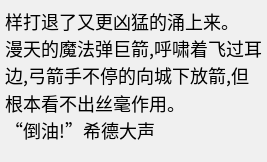样打退了又更凶猛的涌上来。
漫天的魔法弹巨箭,呼啸着飞过耳边,弓箭手不停的向城下放箭,但根本看不出丝毫作用。
“倒油!”希德大声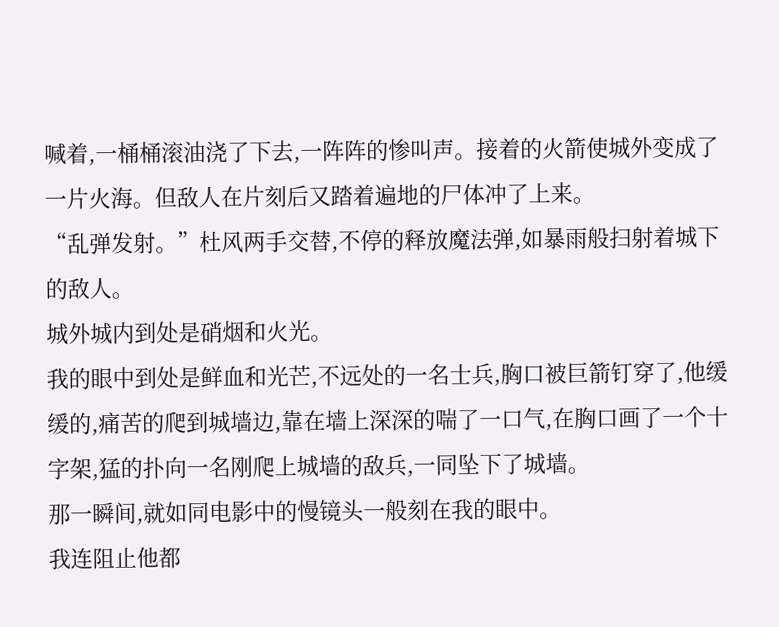喊着,一桶桶滚油浇了下去,一阵阵的惨叫声。接着的火箭使城外变成了一片火海。但敌人在片刻后又踏着遍地的尸体冲了上来。
“乱弹发射。”杜风两手交替,不停的释放魔法弹,如暴雨般扫射着城下的敌人。
城外城内到处是硝烟和火光。
我的眼中到处是鲜血和光芒,不远处的一名士兵,胸口被巨箭钉穿了,他缓缓的,痛苦的爬到城墙边,靠在墙上深深的喘了一口气,在胸口画了一个十字架,猛的扑向一名刚爬上城墙的敌兵,一同坠下了城墙。
那一瞬间,就如同电影中的慢镜头一般刻在我的眼中。
我连阻止他都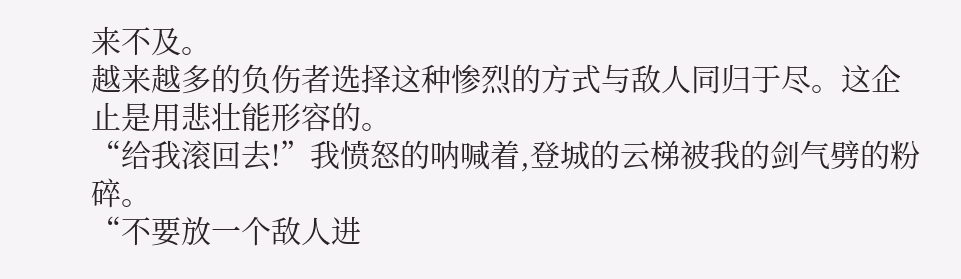来不及。
越来越多的负伤者选择这种惨烈的方式与敌人同归于尽。这企止是用悲壮能形容的。
“给我滚回去!”我愤怒的呐喊着,登城的云梯被我的剑气劈的粉碎。
“不要放一个敌人进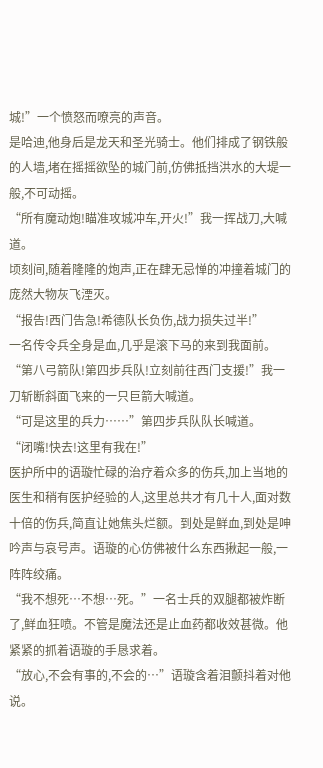城!”一个愤怒而嘹亮的声音。
是哈迪,他身后是龙天和圣光骑士。他们排成了钢铁般的人墙,堵在摇摇欲坠的城门前,仿佛抵挡洪水的大堤一般,不可动摇。
“所有魔动炮!瞄准攻城冲车,开火!”我一挥战刀,大喊道。
顷刻间,随着隆隆的炮声,正在肆无忌惮的冲撞着城门的庞然大物灰飞湮灭。
“报告!西门告急!希德队长负伤,战力损失过半!”
一名传令兵全身是血,几乎是滚下马的来到我面前。
“第八弓箭队!第四步兵队!立刻前往西门支援!”我一刀斩断斜面飞来的一只巨箭大喊道。
“可是这里的兵力……”第四步兵队队长喊道。
“闭嘴!快去!这里有我在!”
医护所中的语璇忙碌的治疗着众多的伤兵,加上当地的医生和稍有医护经验的人,这里总共才有几十人,面对数十倍的伤兵,简直让她焦头烂额。到处是鲜血,到处是呻吟声与哀号声。语璇的心仿佛被什么东西揪起一般,一阵阵绞痛。
“我不想死…不想…死。”一名士兵的双腿都被炸断了,鲜血狂喷。不管是魔法还是止血药都收效甚微。他紧紧的抓着语璇的手恳求着。
“放心,不会有事的,不会的…”语璇含着泪颤抖着对他说。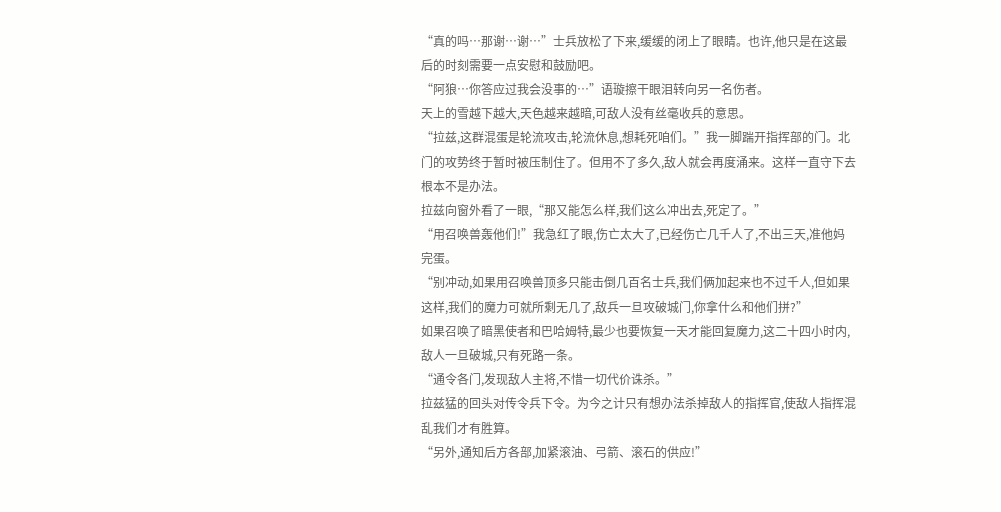“真的吗…那谢…谢…”士兵放松了下来,缓缓的闭上了眼睛。也许,他只是在这最后的时刻需要一点安慰和鼓励吧。
“阿狼…你答应过我会没事的…”语璇擦干眼泪转向另一名伤者。
天上的雪越下越大,天色越来越暗,可敌人没有丝毫收兵的意思。
“拉兹,这群混蛋是轮流攻击,轮流休息,想耗死咱们。”我一脚踹开指挥部的门。北门的攻势终于暂时被压制住了。但用不了多久,敌人就会再度涌来。这样一直守下去根本不是办法。
拉兹向窗外看了一眼,“那又能怎么样,我们这么冲出去,死定了。”
“用召唤兽轰他们!”我急红了眼,伤亡太大了,已经伤亡几千人了,不出三天,准他妈完蛋。
“别冲动,如果用召唤兽顶多只能击倒几百名士兵,我们俩加起来也不过千人,但如果这样,我们的魔力可就所剩无几了,敌兵一旦攻破城门,你拿什么和他们拼?”
如果召唤了暗黑使者和巴哈姆特,最少也要恢复一天才能回复魔力,这二十四小时内,敌人一旦破城,只有死路一条。
“通令各门,发现敌人主将,不惜一切代价诛杀。”
拉兹猛的回头对传令兵下令。为今之计只有想办法杀掉敌人的指挥官,使敌人指挥混乱我们才有胜算。
“另外,通知后方各部,加紧滚油、弓箭、滚石的供应!”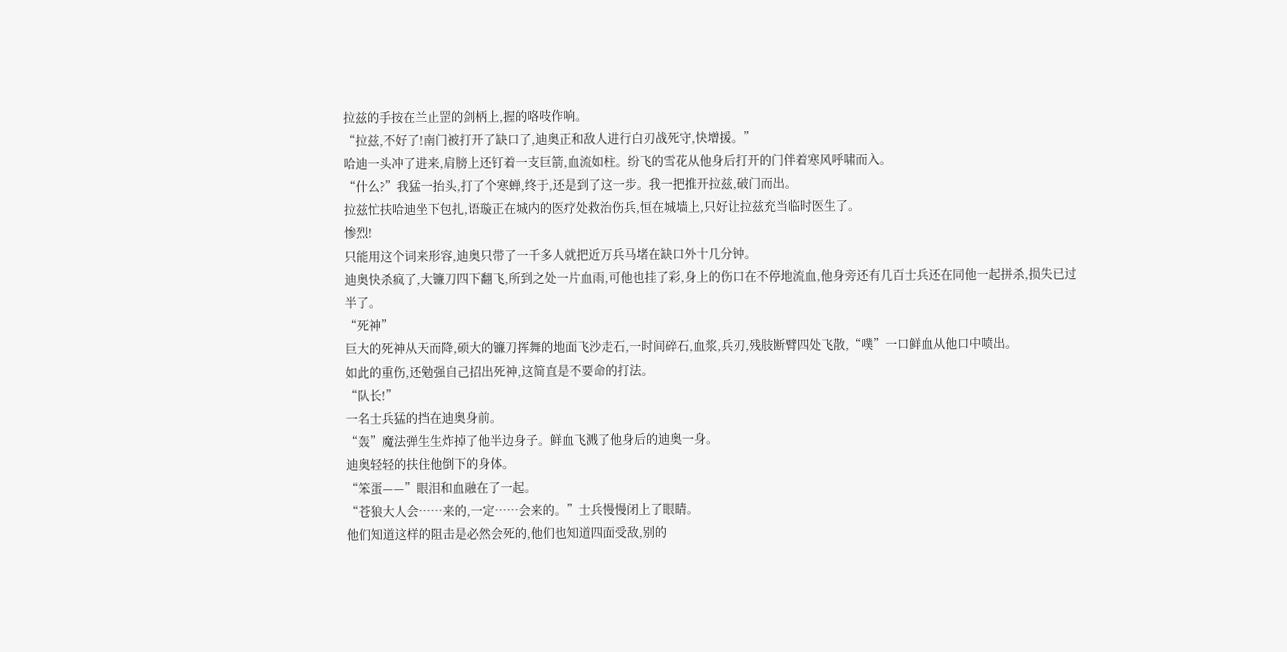拉兹的手按在兰止罡的剑柄上,握的咯吱作响。
“拉兹,不好了!南门被打开了缺口了,迪奥正和敌人进行白刃战死守,快增援。”
哈迪一头冲了进来,肩膀上还钉着一支巨箭,血流如柱。纷飞的雪花从他身后打开的门伴着寒风呼啸而入。
“什么?”我猛一抬头,打了个寒蝉,终于,还是到了这一步。我一把推开拉兹,破门而出。
拉兹忙扶哈迪坐下包扎,语璇正在城内的医疗处救治伤兵,恒在城墙上,只好让拉兹充当临时医生了。
惨烈!
只能用这个词来形容,迪奥只带了一千多人就把近万兵马堵在缺口外十几分钟。
迪奥快杀疯了,大镰刀四下翻飞,所到之处一片血雨,可他也挂了彩,身上的伤口在不停地流血,他身旁还有几百士兵还在同他一起拼杀,损失已过半了。
“死神”
巨大的死神从天而降,硕大的镰刀挥舞的地面飞沙走石,一时间碎石,血浆,兵刃,残肢断臂四处飞散,“噗”一口鲜血从他口中喷出。
如此的重伤,还勉强自己招出死神,这简直是不要命的打法。
“队长!”
一名士兵猛的挡在迪奥身前。
“轰”魔法弹生生炸掉了他半边身子。鲜血飞溅了他身后的迪奥一身。
迪奥轻轻的扶住他倒下的身体。
“笨蛋——”眼泪和血融在了一起。
“苍狼大人会……来的,一定……会来的。”士兵慢慢闭上了眼睛。
他们知道这样的阻击是必然会死的,他们也知道四面受敌,别的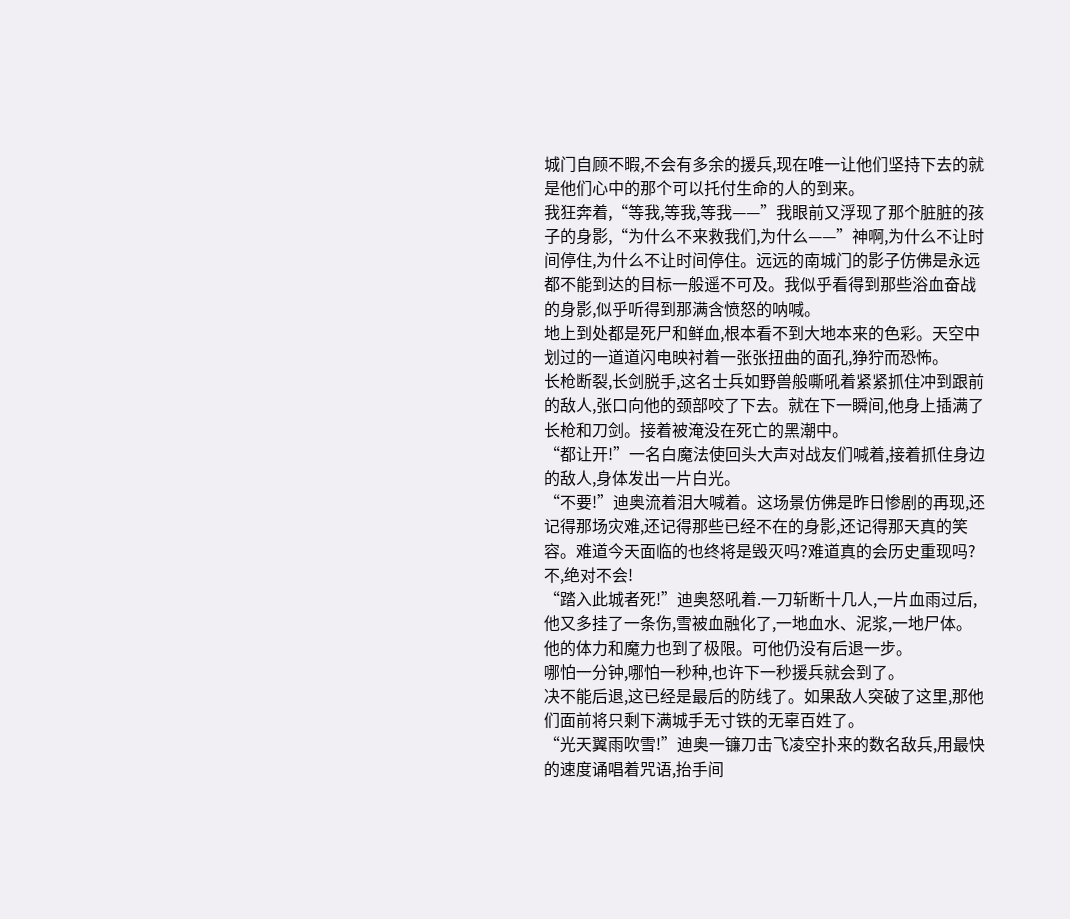城门自顾不暇,不会有多余的援兵,现在唯一让他们坚持下去的就是他们心中的那个可以托付生命的人的到来。
我狂奔着,“等我,等我,等我——”我眼前又浮现了那个脏脏的孩子的身影,“为什么不来救我们,为什么——”神啊,为什么不让时间停住,为什么不让时间停住。远远的南城门的影子仿佛是永远都不能到达的目标一般遥不可及。我似乎看得到那些浴血奋战的身影,似乎听得到那满含愤怒的呐喊。
地上到处都是死尸和鲜血,根本看不到大地本来的色彩。天空中划过的一道道闪电映衬着一张张扭曲的面孔,狰狞而恐怖。
长枪断裂,长剑脱手,这名士兵如野兽般嘶吼着紧紧抓住冲到跟前的敌人,张口向他的颈部咬了下去。就在下一瞬间,他身上插满了长枪和刀剑。接着被淹没在死亡的黑潮中。
“都让开!”一名白魔法使回头大声对战友们喊着,接着抓住身边的敌人,身体发出一片白光。
“不要!”迪奥流着泪大喊着。这场景仿佛是昨日惨剧的再现,还记得那场灾难,还记得那些已经不在的身影,还记得那天真的笑容。难道今天面临的也终将是毁灭吗?难道真的会历史重现吗?不,绝对不会!
“踏入此城者死!”迪奥怒吼着.一刀斩断十几人,一片血雨过后,他又多挂了一条伤,雪被血融化了,一地血水、泥浆,一地尸体。
他的体力和魔力也到了极限。可他仍没有后退一步。
哪怕一分钟,哪怕一秒种,也许下一秒援兵就会到了。
决不能后退,这已经是最后的防线了。如果敌人突破了这里,那他们面前将只剩下满城手无寸铁的无辜百姓了。
“光天翼雨吹雪!”迪奥一镰刀击飞凌空扑来的数名敌兵,用最快的速度诵唱着咒语,抬手间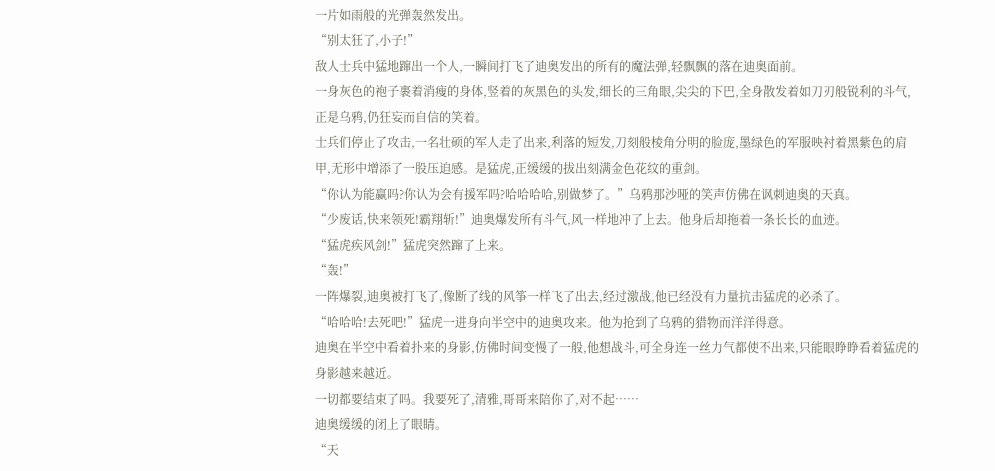一片如雨般的光弹轰然发出。
“别太狂了,小子!”
敌人士兵中猛地蹿出一个人,一瞬间打飞了迪奥发出的所有的魔法弹,轻飘飘的落在迪奥面前。
一身灰色的袍子裹着消瘦的身体,竖着的灰黑色的头发,细长的三角眼,尖尖的下巴,全身散发着如刀刃般锐利的斗气,正是乌鸦,仍狂妄而自信的笑着。
士兵们停止了攻击,一名壮硕的军人走了出来,利落的短发,刀刻般棱角分明的脸庞,墨绿色的军服映衬着黑紫色的肩甲,无形中增添了一股压迫感。是猛虎,正缓缓的拔出刻满金色花纹的重剑。
“你认为能赢吗?你认为会有援军吗?哈哈哈哈,别做梦了。”乌鸦那沙哑的笑声仿佛在讽刺迪奥的天真。
“少废话,快来领死!霸翔斩!”迪奥爆发所有斗气,风一样地冲了上去。他身后却拖着一条长长的血迹。
“猛虎疾风剑!”猛虎突然蹿了上来。
“轰!”
一阵爆裂,迪奥被打飞了,像断了线的风筝一样飞了出去,经过激战,他已经没有力量抗击猛虎的必杀了。
“哈哈哈!去死吧!”猛虎一进身向半空中的迪奥攻来。他为抢到了乌鸦的猎物而洋洋得意。
迪奥在半空中看着扑来的身影,仿佛时间变慢了一般,他想战斗,可全身连一丝力气都使不出来,只能眼睁睁看着猛虎的身影越来越近。
一切都要结束了吗。我要死了,清雅,哥哥来陪你了,对不起……
迪奥缓缓的闭上了眼睛。
“天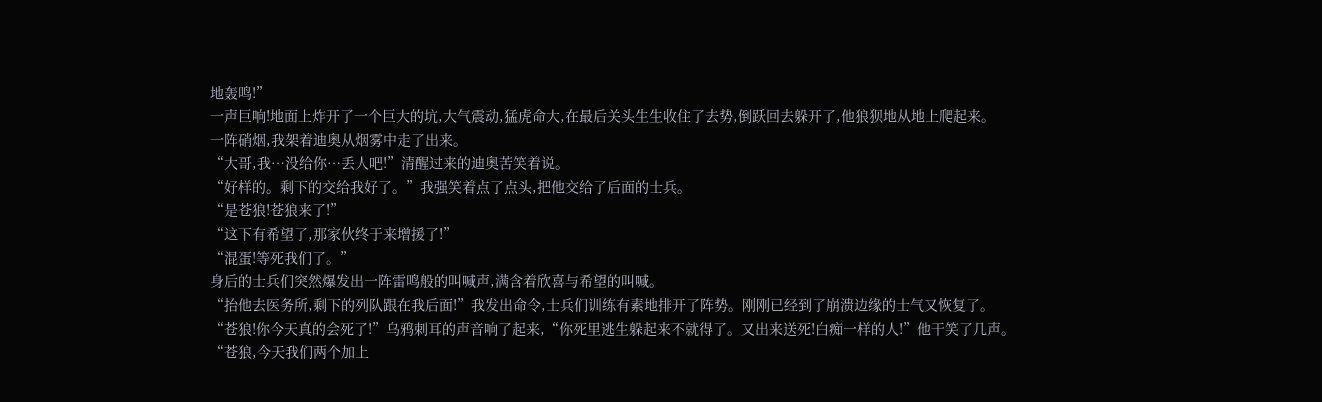地轰鸣!”
一声巨响!地面上炸开了一个巨大的坑,大气震动,猛虎命大,在最后关头生生收住了去势,倒跃回去躲开了,他狼狈地从地上爬起来。
一阵硝烟,我架着迪奥从烟雾中走了出来。
“大哥,我…没给你…丢人吧!”清醒过来的迪奥苦笑着说。
“好样的。剩下的交给我好了。”我强笑着点了点头,把他交给了后面的士兵。
“是苍狼!苍狼来了!”
“这下有希望了,那家伙终于来增援了!”
“混蛋!等死我们了。”
身后的士兵们突然爆发出一阵雷鸣般的叫喊声,满含着欣喜与希望的叫喊。
“抬他去医务所,剩下的列队跟在我后面!”我发出命令,士兵们训练有素地排开了阵势。刚刚已经到了崩溃边缘的士气又恢复了。
“苍狼!你今天真的会死了!”乌鸦刺耳的声音响了起来,“你死里逃生躲起来不就得了。又出来送死!白痴一样的人!”他干笑了几声。
“苍狼,今天我们两个加上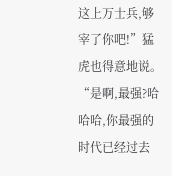这上万士兵,够宰了你吧!”猛虎也得意地说。
“是啊,最强?哈哈哈,你最强的时代已经过去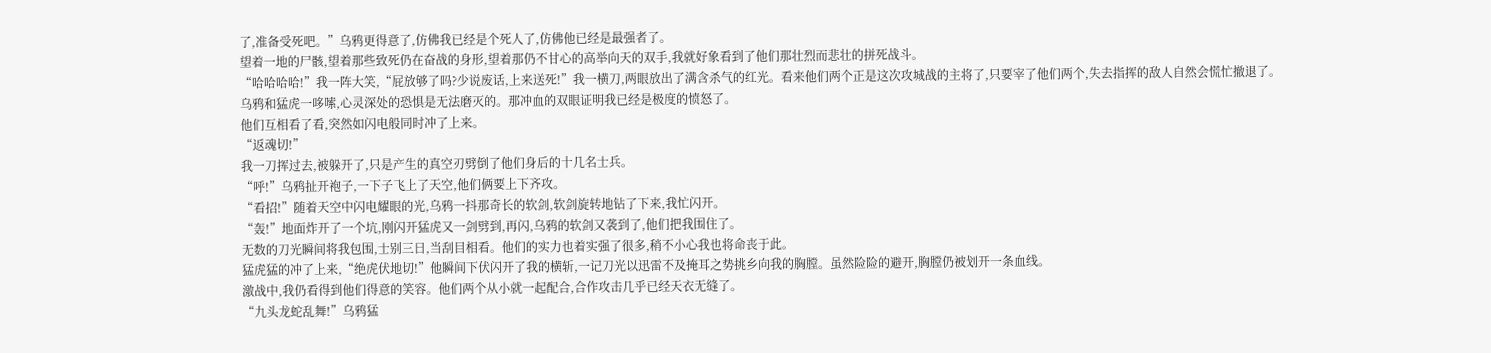了,准备受死吧。”乌鸦更得意了,仿佛我已经是个死人了,仿佛他已经是最强者了。
望着一地的尸骸,望着那些致死仍在奋战的身形,望着那仍不甘心的高举向天的双手,我就好象看到了他们那壮烈而悲壮的拼死战斗。
“哈哈哈哈!”我一阵大笑,“屁放够了吗?少说废话,上来送死!”我一横刀,两眼放出了满含杀气的红光。看来他们两个正是这次攻城战的主将了,只要宰了他们两个,失去指挥的敌人自然会慌忙撤退了。
乌鸦和猛虎一哆嗦,心灵深处的恐惧是无法磨灭的。那冲血的双眼证明我已经是极度的愤怒了。
他们互相看了看,突然如闪电般同时冲了上来。
“返魂切!”
我一刀挥过去,被躲开了,只是产生的真空刃劈倒了他们身后的十几名士兵。
“呼!”乌鸦扯开袍子,一下子飞上了天空,他们俩要上下齐攻。
“看招!”随着天空中闪电耀眼的光,乌鸦一抖那奇长的软剑,软剑旋转地钻了下来,我忙闪开。
“轰!”地面炸开了一个坑,刚闪开猛虎又一剑劈到,再闪,乌鸦的软剑又袭到了,他们把我围住了。
无数的刀光瞬间将我包围,士别三日,当刮目相看。他们的实力也着实强了很多,稍不小心我也将命丧于此。
猛虎猛的冲了上来,“绝虎伏地切!”他瞬间下伏闪开了我的横斩,一记刀光以迅雷不及掩耳之势挑乡向我的胸膛。虽然险险的避开,胸膛仍被划开一条血线。
激战中,我仍看得到他们得意的笑容。他们两个从小就一起配合,合作攻击几乎已经天衣无缝了。
“九头龙蛇乱舞!”乌鸦猛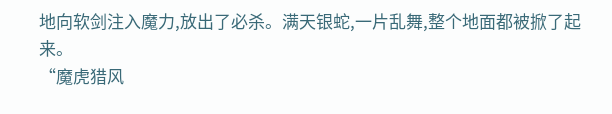地向软剑注入魔力,放出了必杀。满天银蛇,一片乱舞,整个地面都被掀了起来。
“魔虎猎风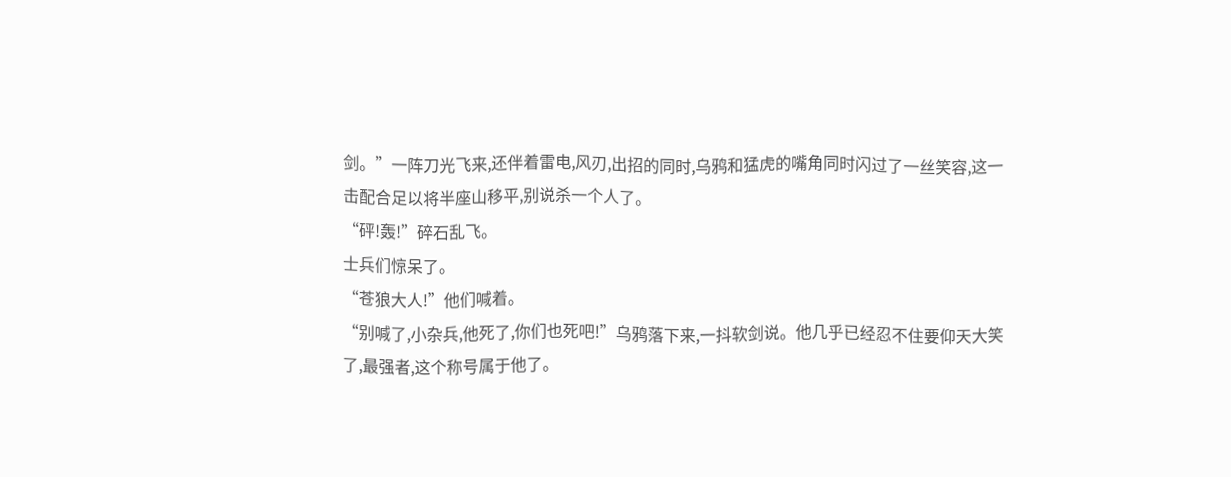剑。”一阵刀光飞来,还伴着雷电,风刃,出招的同时,乌鸦和猛虎的嘴角同时闪过了一丝笑容,这一击配合足以将半座山移平,别说杀一个人了。
“砰!轰!”碎石乱飞。
士兵们惊呆了。
“苍狼大人!”他们喊着。
“别喊了,小杂兵,他死了,你们也死吧!”乌鸦落下来,一抖软剑说。他几乎已经忍不住要仰天大笑了,最强者,这个称号属于他了。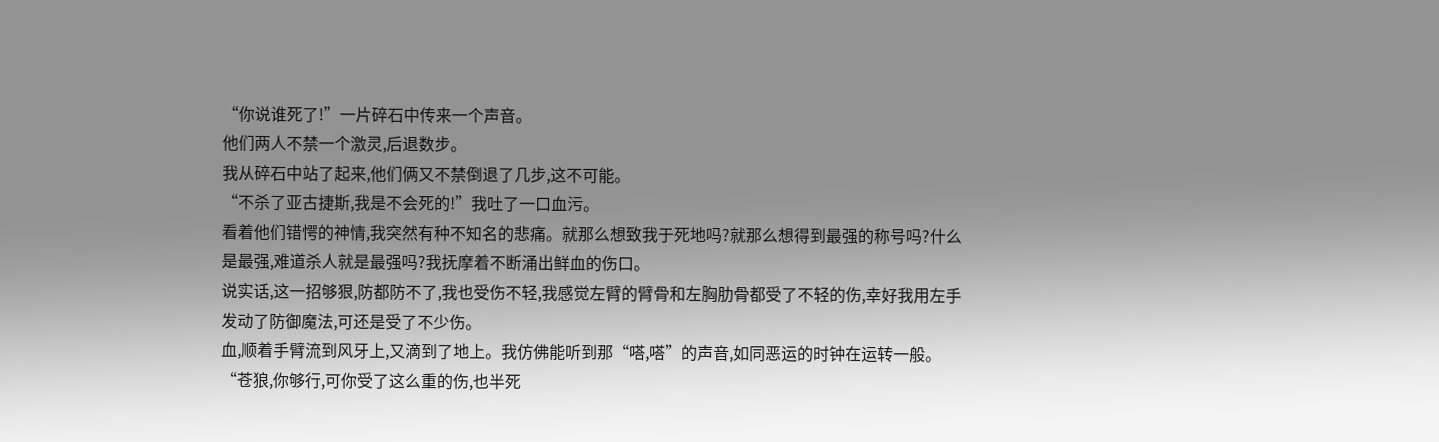“你说谁死了!”一片碎石中传来一个声音。
他们两人不禁一个激灵,后退数步。
我从碎石中站了起来,他们俩又不禁倒退了几步,这不可能。
“不杀了亚古捷斯,我是不会死的!”我吐了一口血污。
看着他们错愕的神情,我突然有种不知名的悲痛。就那么想致我于死地吗?就那么想得到最强的称号吗?什么是最强,难道杀人就是最强吗?我抚摩着不断涌出鲜血的伤口。
说实话,这一招够狠,防都防不了,我也受伤不轻,我感觉左臂的臂骨和左胸肋骨都受了不轻的伤,幸好我用左手发动了防御魔法,可还是受了不少伤。
血,顺着手臂流到风牙上,又滴到了地上。我仿佛能听到那“嗒,嗒”的声音,如同恶运的时钟在运转一般。
“苍狼,你够行,可你受了这么重的伤,也半死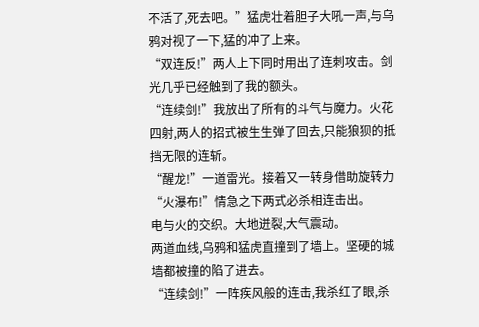不活了,死去吧。”猛虎壮着胆子大吼一声,与乌鸦对视了一下,猛的冲了上来。
“双连反!”两人上下同时用出了连刺攻击。剑光几乎已经触到了我的额头。
“连续剑!”我放出了所有的斗气与魔力。火花四射,两人的招式被生生弹了回去,只能狼狈的抵挡无限的连斩。
“醒龙!”一道雷光。接着又一转身借助旋转力“火瀑布!”情急之下两式必杀相连击出。
电与火的交织。大地迸裂,大气震动。
两道血线,乌鸦和猛虎直撞到了墙上。坚硬的城墙都被撞的陷了进去。
“连续剑!”一阵疾风般的连击,我杀红了眼,杀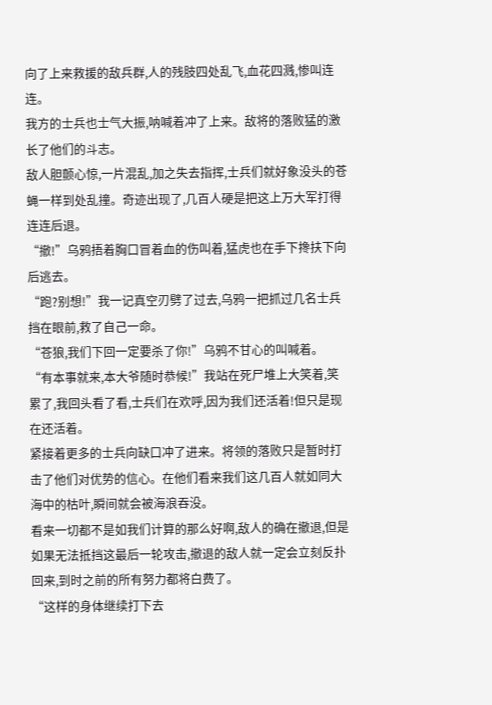向了上来救援的敌兵群,人的残肢四处乱飞,血花四溅,惨叫连连。
我方的士兵也士气大振,呐喊着冲了上来。敌将的落败猛的激长了他们的斗志。
敌人胆颤心惊,一片混乱,加之失去指挥,士兵们就好象没头的苍蝇一样到处乱撞。奇迹出现了,几百人硬是把这上万大军打得连连后退。
“撤!”乌鸦捂着胸口冒着血的伤叫着,猛虎也在手下搀扶下向后逃去。
“跑?别想!”我一记真空刃劈了过去,乌鸦一把抓过几名士兵挡在眼前,救了自己一命。
“苍狼,我们下回一定要杀了你!”乌鸦不甘心的叫喊着。
“有本事就来,本大爷随时恭候!”我站在死尸堆上大笑着,笑累了,我回头看了看,士兵们在欢呼,因为我们还活着!但只是现在还活着。
紧接着更多的士兵向缺口冲了进来。将领的落败只是暂时打击了他们对优势的信心。在他们看来我们这几百人就如同大海中的枯叶,瞬间就会被海浪吞没。
看来一切都不是如我们计算的那么好啊,敌人的确在撤退,但是如果无法抵挡这最后一轮攻击,撤退的敌人就一定会立刻反扑回来,到时之前的所有努力都将白费了。
“这样的身体继续打下去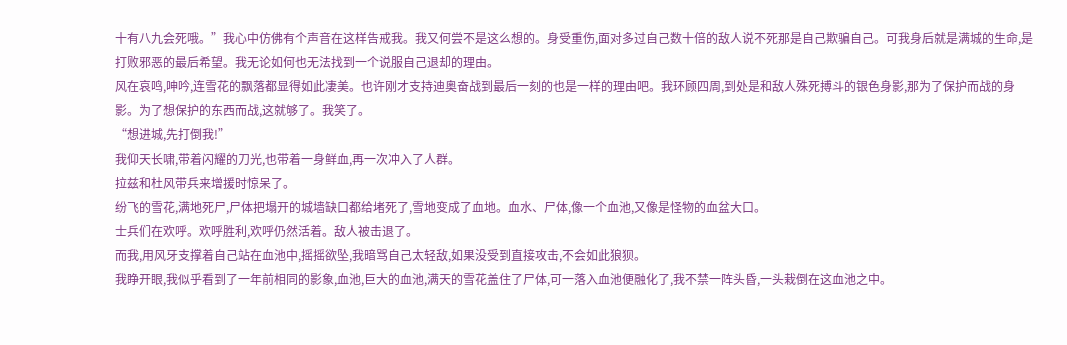十有八九会死哦。”我心中仿佛有个声音在这样告戒我。我又何尝不是这么想的。身受重伤,面对多过自己数十倍的敌人说不死那是自己欺骗自己。可我身后就是满城的生命,是打败邪恶的最后希望。我无论如何也无法找到一个说服自己退却的理由。
风在哀鸣,呻吟,连雪花的飘落都显得如此凄美。也许刚才支持迪奥奋战到最后一刻的也是一样的理由吧。我环顾四周,到处是和敌人殊死搏斗的银色身影,那为了保护而战的身影。为了想保护的东西而战,这就够了。我笑了。
“想进城,先打倒我!”
我仰天长啸,带着闪耀的刀光,也带着一身鲜血,再一次冲入了人群。
拉兹和杜风带兵来增援时惊呆了。
纷飞的雪花,满地死尸,尸体把塌开的城墙缺口都给堵死了,雪地变成了血地。血水、尸体,像一个血池,又像是怪物的血盆大口。
士兵们在欢呼。欢呼胜利,欢呼仍然活着。敌人被击退了。
而我,用风牙支撑着自己站在血池中,摇摇欲坠,我暗骂自己太轻敌,如果没受到直接攻击,不会如此狼狈。
我睁开眼,我似乎看到了一年前相同的影象,血池,巨大的血池,满天的雪花盖住了尸体,可一落入血池便融化了,我不禁一阵头昏,一头栽倒在这血池之中。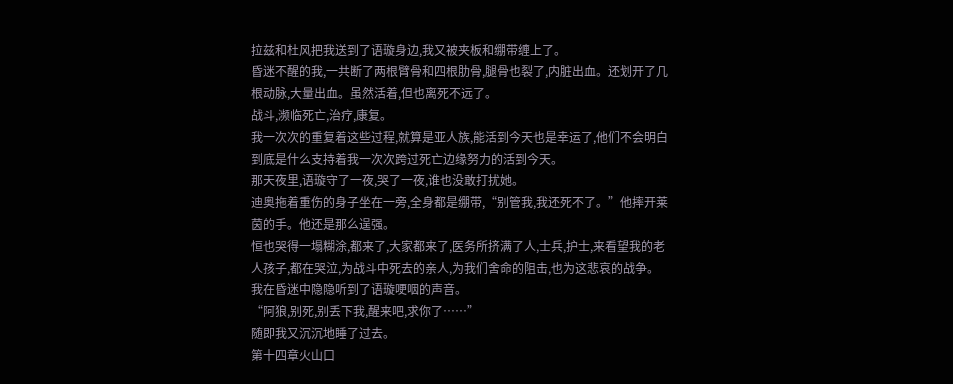拉兹和杜风把我送到了语璇身边,我又被夹板和绷带缠上了。
昏迷不醒的我,一共断了两根臂骨和四根肋骨,腿骨也裂了,内脏出血。还划开了几根动脉,大量出血。虽然活着,但也离死不远了。
战斗,濒临死亡,治疗,康复。
我一次次的重复着这些过程,就算是亚人族,能活到今天也是幸运了,他们不会明白到底是什么支持着我一次次跨过死亡边缘努力的活到今天。
那天夜里,语璇守了一夜,哭了一夜,谁也没敢打扰她。
迪奥拖着重伤的身子坐在一旁,全身都是绷带,“别管我,我还死不了。”他摔开莱茵的手。他还是那么逞强。
恒也哭得一塌糊涂,都来了,大家都来了,医务所挤满了人,士兵,护士,来看望我的老人孩子,都在哭泣,为战斗中死去的亲人,为我们舍命的阻击,也为这悲哀的战争。
我在昏迷中隐隐听到了语璇哽咽的声音。
“阿狼,别死,别丢下我,醒来吧,求你了……”
随即我又沉沉地睡了过去。
第十四章火山口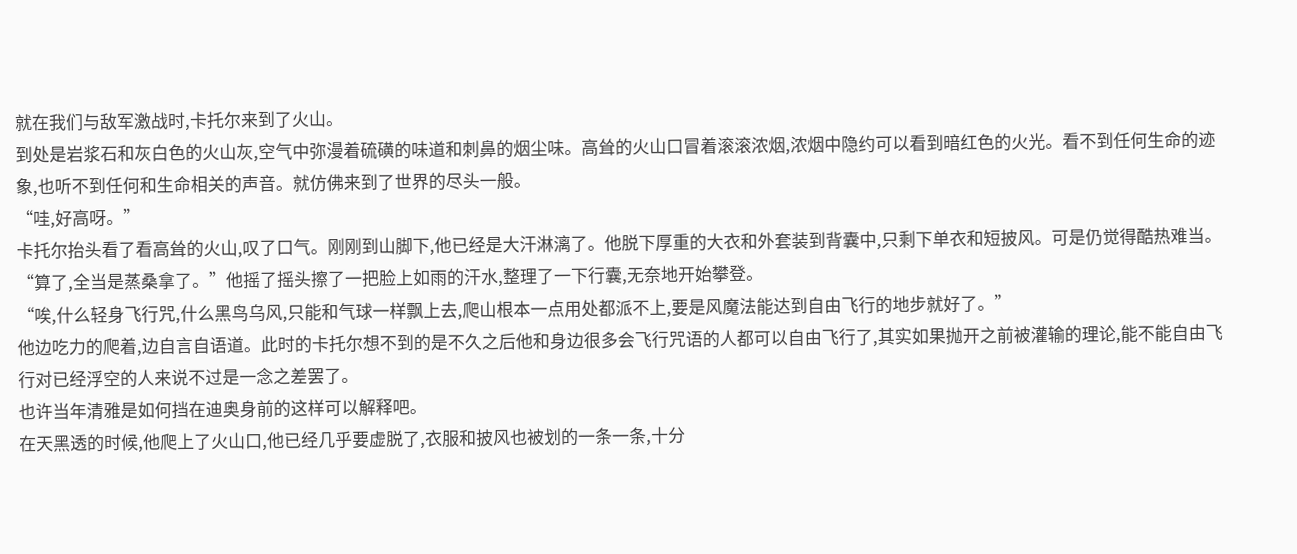就在我们与敌军激战时,卡托尔来到了火山。
到处是岩浆石和灰白色的火山灰,空气中弥漫着硫磺的味道和刺鼻的烟尘味。高耸的火山口冒着滚滚浓烟,浓烟中隐约可以看到暗红色的火光。看不到任何生命的迹象,也听不到任何和生命相关的声音。就仿佛来到了世界的尽头一般。
“哇,好高呀。”
卡托尔抬头看了看高耸的火山,叹了口气。刚刚到山脚下,他已经是大汗淋漓了。他脱下厚重的大衣和外套装到背囊中,只剩下单衣和短披风。可是仍觉得酷热难当。
“算了,全当是蒸桑拿了。”他摇了摇头擦了一把脸上如雨的汗水,整理了一下行囊,无奈地开始攀登。
“唉,什么轻身飞行咒,什么黑鸟乌风,只能和气球一样飘上去,爬山根本一点用处都派不上,要是风魔法能达到自由飞行的地步就好了。”
他边吃力的爬着,边自言自语道。此时的卡托尔想不到的是不久之后他和身边很多会飞行咒语的人都可以自由飞行了,其实如果抛开之前被灌输的理论,能不能自由飞行对已经浮空的人来说不过是一念之差罢了。
也许当年清雅是如何挡在迪奥身前的这样可以解释吧。
在天黑透的时候,他爬上了火山口,他已经几乎要虚脱了,衣服和披风也被划的一条一条,十分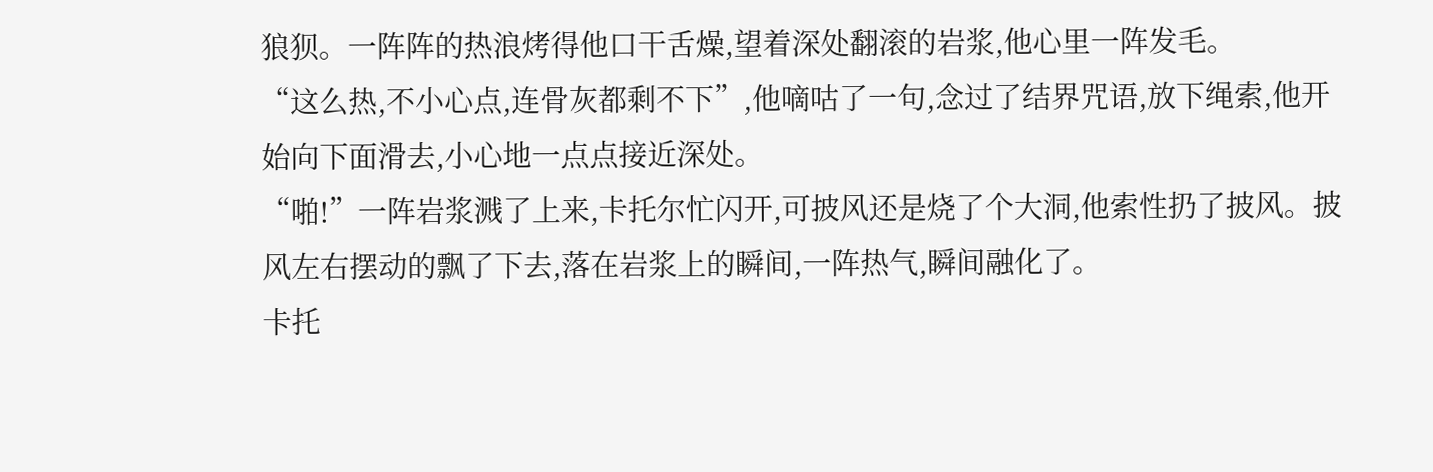狼狈。一阵阵的热浪烤得他口干舌燥,望着深处翻滚的岩浆,他心里一阵发毛。
“这么热,不小心点,连骨灰都剩不下”,他嘀咕了一句,念过了结界咒语,放下绳索,他开始向下面滑去,小心地一点点接近深处。
“啪!”一阵岩浆溅了上来,卡托尔忙闪开,可披风还是烧了个大洞,他索性扔了披风。披风左右摆动的飘了下去,落在岩浆上的瞬间,一阵热气,瞬间融化了。
卡托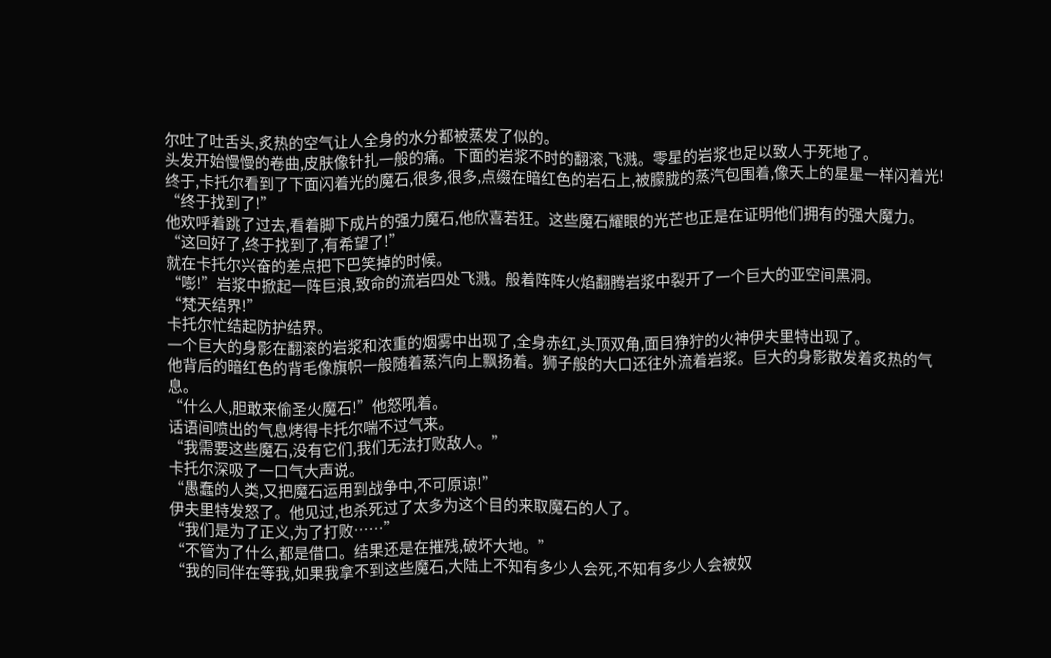尔吐了吐舌头,炙热的空气让人全身的水分都被蒸发了似的。
头发开始慢慢的卷曲,皮肤像针扎一般的痛。下面的岩浆不时的翻滚,飞溅。零星的岩浆也足以致人于死地了。
终于,卡托尔看到了下面闪着光的魔石,很多,很多,点缀在暗红色的岩石上,被朦胧的蒸汽包围着,像天上的星星一样闪着光!
“终于找到了!”
他欢呼着跳了过去,看着脚下成片的强力魔石,他欣喜若狂。这些魔石耀眼的光芒也正是在证明他们拥有的强大魔力。
“这回好了,终于找到了,有希望了!”
就在卡托尔兴奋的差点把下巴笑掉的时候。
“嘭!”岩浆中掀起一阵巨浪,致命的流岩四处飞溅。般着阵阵火焰翻腾岩浆中裂开了一个巨大的亚空间黑洞。
“梵天结界!”
卡托尔忙结起防护结界。
一个巨大的身影在翻滚的岩浆和浓重的烟雾中出现了,全身赤红,头顶双角,面目狰狞的火神伊夫里特出现了。
他背后的暗红色的背毛像旗帜一般随着蒸汽向上飘扬着。狮子般的大口还往外流着岩浆。巨大的身影散发着炙热的气息。
“什么人,胆敢来偷圣火魔石!”他怒吼着。
话语间喷出的气息烤得卡托尔喘不过气来。
“我需要这些魔石,没有它们,我们无法打败敌人。”
卡托尔深吸了一口气大声说。
“愚蠢的人类,又把魔石运用到战争中,不可原谅!”
伊夫里特发怒了。他见过,也杀死过了太多为这个目的来取魔石的人了。
“我们是为了正义,为了打败……”
“不管为了什么,都是借口。结果还是在摧残,破坏大地。”
“我的同伴在等我,如果我拿不到这些魔石,大陆上不知有多少人会死,不知有多少人会被奴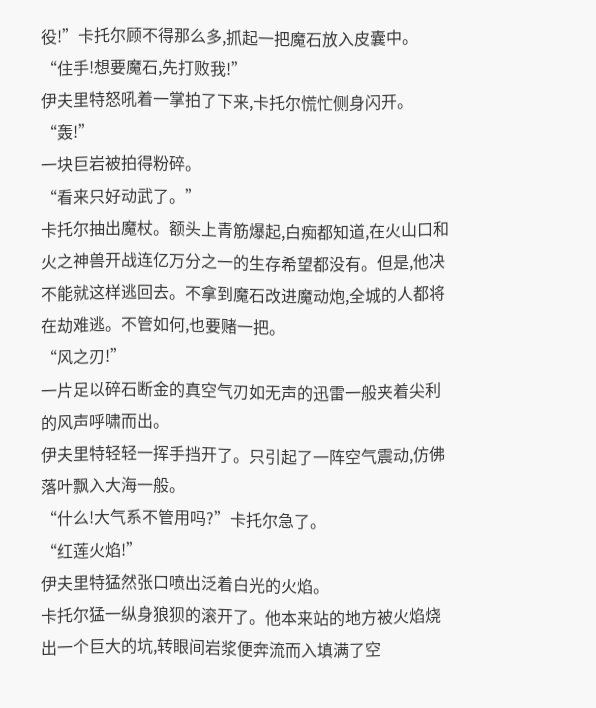役!”卡托尔顾不得那么多,抓起一把魔石放入皮囊中。
“住手!想要魔石,先打败我!”
伊夫里特怒吼着一掌拍了下来,卡托尔慌忙侧身闪开。
“轰!”
一块巨岩被拍得粉碎。
“看来只好动武了。”
卡托尔抽出魔杖。额头上青筋爆起,白痴都知道,在火山口和火之神兽开战连亿万分之一的生存希望都没有。但是,他决不能就这样逃回去。不拿到魔石改进魔动炮,全城的人都将在劫难逃。不管如何,也要赌一把。
“风之刃!”
一片足以碎石断金的真空气刃如无声的迅雷一般夹着尖利的风声呼啸而出。
伊夫里特轻轻一挥手挡开了。只引起了一阵空气震动,仿佛落叶飘入大海一般。
“什么!大气系不管用吗?”卡托尔急了。
“红莲火焰!”
伊夫里特猛然张口喷出泛着白光的火焰。
卡托尔猛一纵身狼狈的滚开了。他本来站的地方被火焰烧出一个巨大的坑,转眼间岩浆便奔流而入填满了空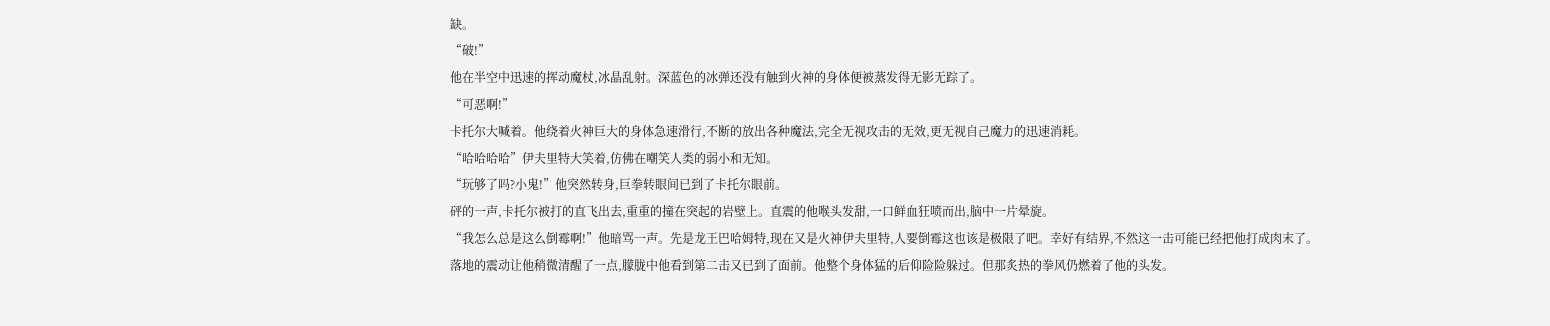缺。
“破!”
他在半空中迅速的挥动魔杖,冰晶乱射。深蓝色的冰弹还没有触到火神的身体便被蒸发得无影无踪了。
“可恶啊!”
卡托尔大喊着。他绕着火神巨大的身体急速滑行,不断的放出各种魔法,完全无视攻击的无效,更无视自己魔力的迅速消耗。
“哈哈哈哈”伊夫里特大笑着,仿佛在嘲笑人类的弱小和无知。
“玩够了吗?小鬼!”他突然转身,巨拳转眼间已到了卡托尔眼前。
砰的一声,卡托尔被打的直飞出去,重重的撞在突起的岩壁上。直震的他喉头发甜,一口鲜血狂喷而出,脑中一片晕旋。
“我怎么总是这么倒霉啊!”他暗骂一声。先是龙王巴哈姆特,现在又是火神伊夫里特,人要倒霉这也该是极限了吧。幸好有结界,不然这一击可能已经把他打成肉末了。
落地的震动让他稍微清醒了一点,朦胧中他看到第二击又已到了面前。他整个身体猛的后仰险险躲过。但那炙热的拳风仍燃着了他的头发。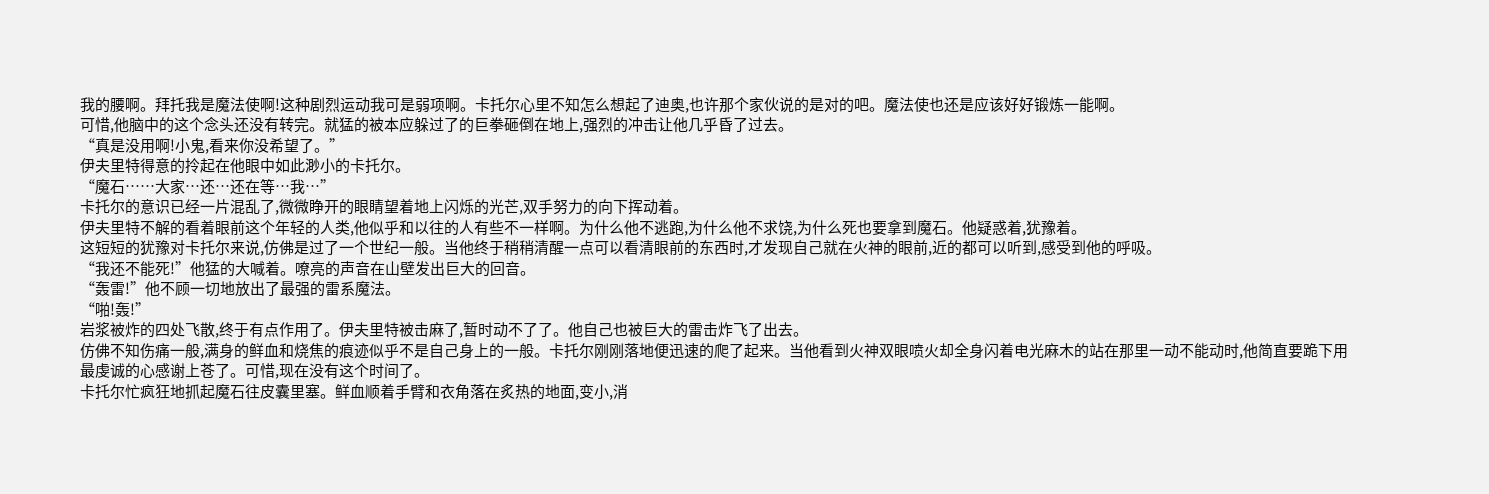我的腰啊。拜托我是魔法使啊!这种剧烈运动我可是弱项啊。卡托尔心里不知怎么想起了迪奥,也许那个家伙说的是对的吧。魔法使也还是应该好好锻炼一能啊。
可惜,他脑中的这个念头还没有转完。就猛的被本应躲过了的巨拳砸倒在地上,强烈的冲击让他几乎昏了过去。
“真是没用啊!小鬼,看来你没希望了。”
伊夫里特得意的拎起在他眼中如此渺小的卡托尔。
“魔石……大家…还…还在等…我…”
卡托尔的意识已经一片混乱了,微微睁开的眼睛望着地上闪烁的光芒,双手努力的向下挥动着。
伊夫里特不解的看着眼前这个年轻的人类,他似乎和以往的人有些不一样啊。为什么他不逃跑,为什么他不求饶,为什么死也要拿到魔石。他疑惑着,犹豫着。
这短短的犹豫对卡托尔来说,仿佛是过了一个世纪一般。当他终于稍稍清醒一点可以看清眼前的东西时,才发现自己就在火神的眼前,近的都可以听到,感受到他的呼吸。
“我还不能死!”他猛的大喊着。嘹亮的声音在山壁发出巨大的回音。
“轰雷!”他不顾一切地放出了最强的雷系魔法。
“啪!轰!”
岩浆被炸的四处飞散,终于有点作用了。伊夫里特被击麻了,暂时动不了了。他自己也被巨大的雷击炸飞了出去。
仿佛不知伤痛一般,满身的鲜血和烧焦的痕迹似乎不是自己身上的一般。卡托尔刚刚落地便迅速的爬了起来。当他看到火神双眼喷火却全身闪着电光麻木的站在那里一动不能动时,他简直要跪下用最虔诚的心感谢上苍了。可惜,现在没有这个时间了。
卡托尔忙疯狂地抓起魔石往皮囊里塞。鲜血顺着手臂和衣角落在炙热的地面,变小,消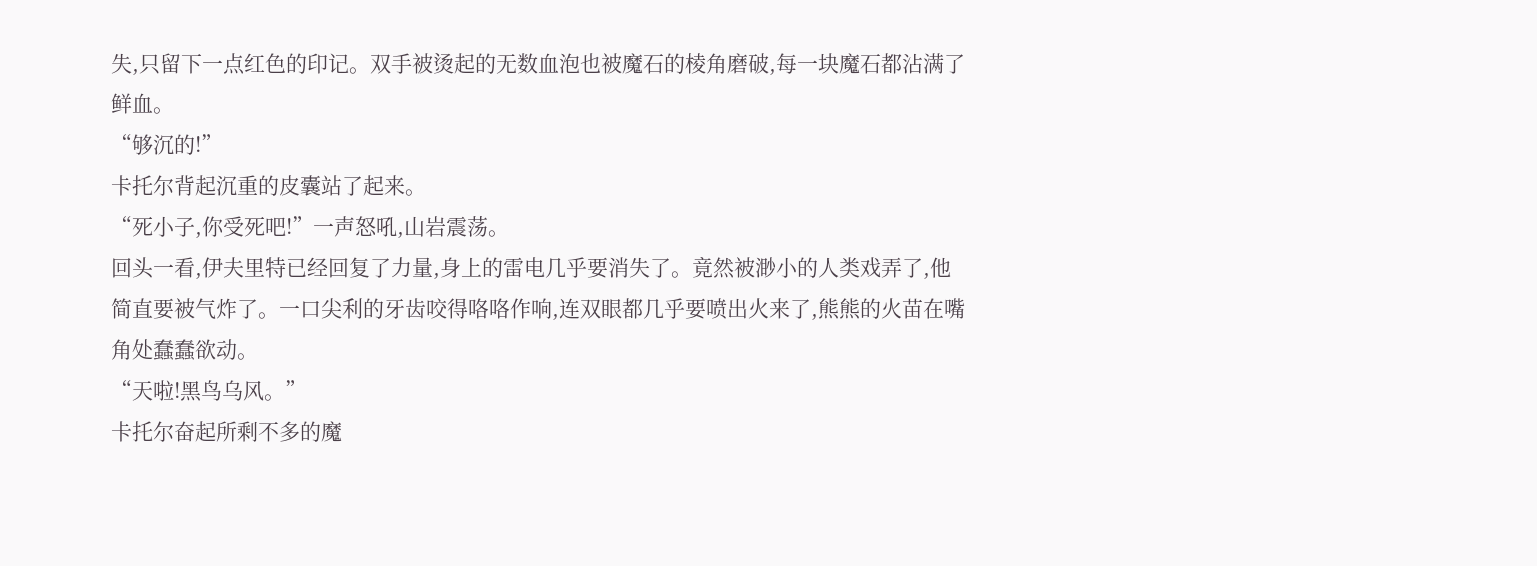失,只留下一点红色的印记。双手被烫起的无数血泡也被魔石的棱角磨破,每一块魔石都沾满了鲜血。
“够沉的!”
卡托尔背起沉重的皮囊站了起来。
“死小子,你受死吧!”一声怒吼,山岩震荡。
回头一看,伊夫里特已经回复了力量,身上的雷电几乎要消失了。竟然被渺小的人类戏弄了,他简直要被气炸了。一口尖利的牙齿咬得咯咯作响,连双眼都几乎要喷出火来了,熊熊的火苗在嘴角处蠢蠢欲动。
“天啦!黑鸟乌风。”
卡托尔奋起所剩不多的魔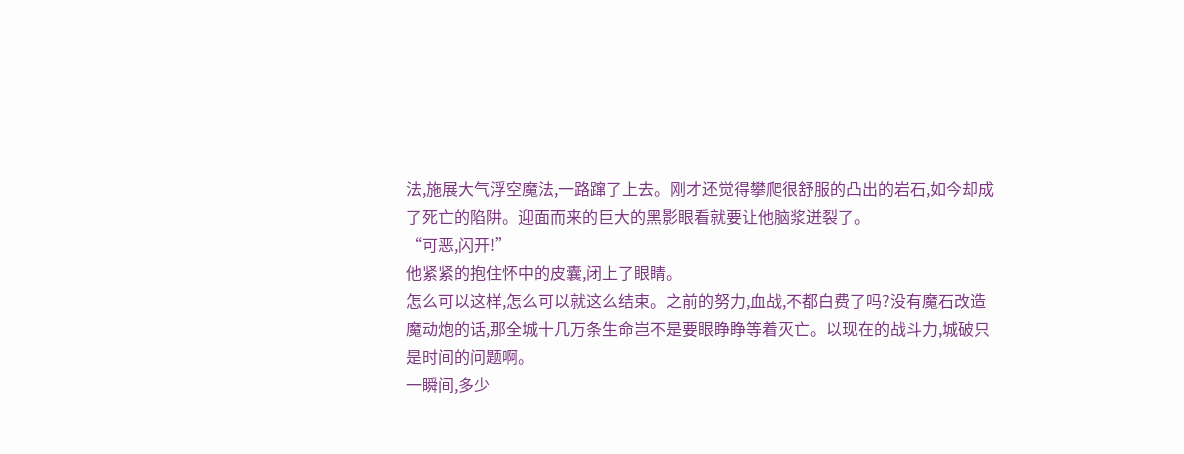法,施展大气浮空魔法,一路蹿了上去。刚才还觉得攀爬很舒服的凸出的岩石,如今却成了死亡的陷阱。迎面而来的巨大的黑影眼看就要让他脑浆迸裂了。
“可恶,闪开!”
他紧紧的抱住怀中的皮囊,闭上了眼睛。
怎么可以这样,怎么可以就这么结束。之前的努力,血战,不都白费了吗?没有魔石改造魔动炮的话,那全城十几万条生命岂不是要眼睁睁等着灭亡。以现在的战斗力,城破只是时间的问题啊。
一瞬间,多少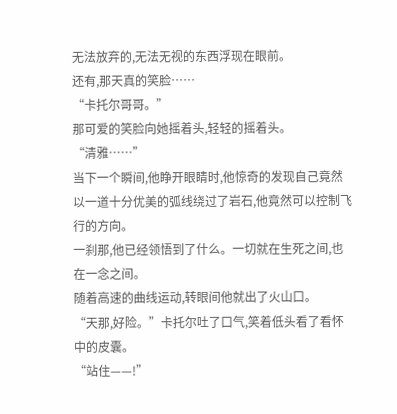无法放弃的,无法无视的东西浮现在眼前。
还有,那天真的笑脸……
“卡托尔哥哥。”
那可爱的笑脸向她摇着头,轻轻的摇着头。
“清雅……”
当下一个瞬间,他睁开眼睛时,他惊奇的发现自己竟然以一道十分优美的弧线绕过了岩石,他竟然可以控制飞行的方向。
一刹那,他已经领悟到了什么。一切就在生死之间,也在一念之间。
随着高速的曲线运动,转眼间他就出了火山口。
“天那,好险。”卡托尔吐了口气,笑着低头看了看怀中的皮囊。
“站住——!”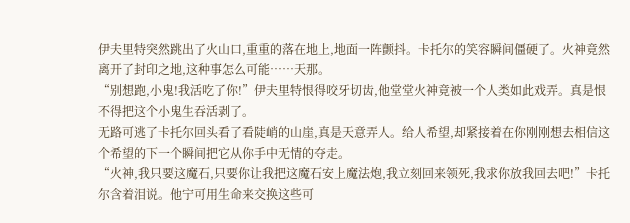伊夫里特突然跳出了火山口,重重的落在地上,地面一阵颤抖。卡托尔的笑容瞬间僵硬了。火神竟然离开了封印之地,这种事怎么可能……天那。
“别想跑,小鬼!我活吃了你!”伊夫里特恨得咬牙切齿,他堂堂火神竟被一个人类如此戏弄。真是恨不得把这个小鬼生吞活剥了。
无路可逃了卡托尔回头看了看陡峭的山崖,真是天意弄人。给人希望,却紧接着在你刚刚想去相信这个希望的下一个瞬间把它从你手中无情的夺走。
“火神,我只要这魔石,只要你让我把这魔石安上魔法炮,我立刻回来领死,我求你放我回去吧!”卡托尔含着泪说。他宁可用生命来交换这些可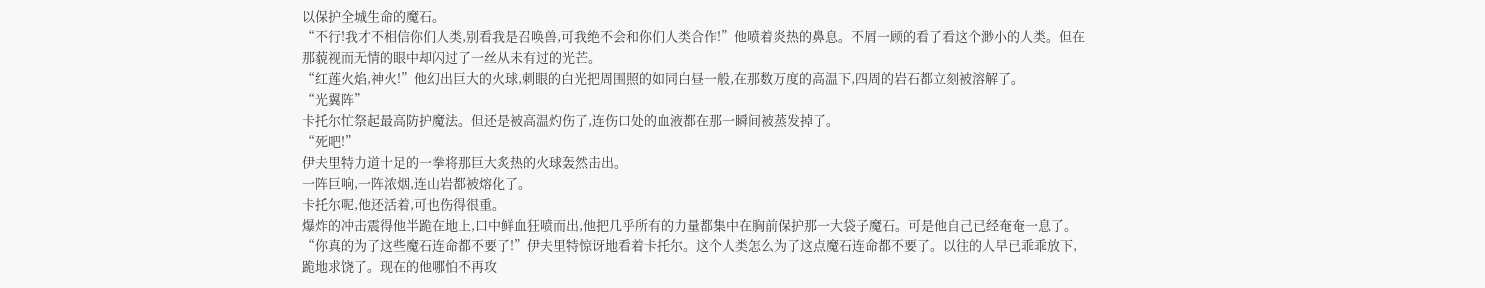以保护全城生命的魔石。
“不行!我才不相信你们人类,别看我是召唤兽,可我绝不会和你们人类合作!”他喷着炎热的鼻息。不屑一顾的看了看这个渺小的人类。但在那藐视而无情的眼中却闪过了一丝从未有过的光芒。
“红莲火焰,神火!”他幻出巨大的火球,刺眼的白光把周围照的如同白昼一般,在那数万度的高温下,四周的岩石都立刻被溶解了。
“光翼阵”
卡托尔忙祭起最高防护魔法。但还是被高温灼伤了,连伤口处的血液都在那一瞬间被蒸发掉了。
“死吧!”
伊夫里特力道十足的一拳将那巨大炙热的火球轰然击出。
一阵巨响,一阵浓烟,连山岩都被熔化了。
卡托尔呢,他还活着,可也伤得很重。
爆炸的冲击震得他半跪在地上,口中鲜血狂喷而出,他把几乎所有的力量都集中在胸前保护那一大袋子魔石。可是他自己已经奄奄一息了。
“你真的为了这些魔石连命都不要了!”伊夫里特惊讶地看着卡托尔。这个人类怎么为了这点魔石连命都不要了。以往的人早已乖乖放下,跪地求饶了。现在的他哪怕不再攻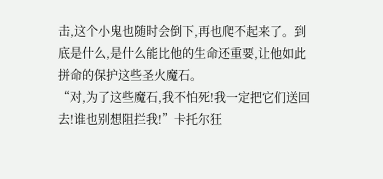击,这个小鬼也随时会倒下,再也爬不起来了。到底是什么,是什么能比他的生命还重要,让他如此拼命的保护这些圣火魔石。
“对,为了这些魔石,我不怕死!我一定把它们送回去!谁也别想阻拦我!”卡托尔狂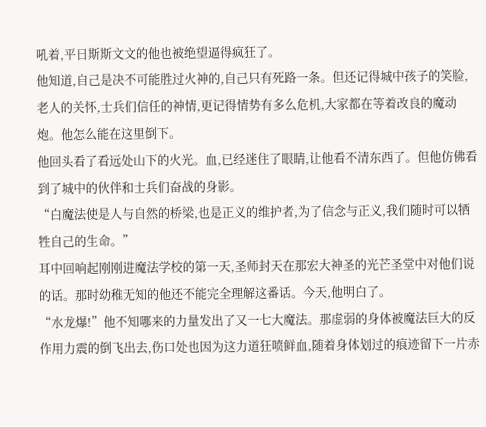吼着,平日斯斯文文的他也被绝望逼得疯狂了。
他知道,自己是决不可能胜过火神的,自己只有死路一条。但还记得城中孩子的笑脸,老人的关怀,士兵们信任的神情,更记得情势有多么危机,大家都在等着改良的魔动炮。他怎么能在这里倒下。
他回头看了看远处山下的火光。血,已经迷住了眼睛,让他看不清东西了。但他仿佛看到了城中的伙伴和士兵们奋战的身影。
“白魔法使是人与自然的桥梁,也是正义的维护者,为了信念与正义,我们随时可以牺牲自己的生命。”
耳中回响起刚刚进魔法学校的第一天,圣师封天在那宏大神圣的光芒圣堂中对他们说的话。那时幼稚无知的他还不能完全理解这番话。今天,他明白了。
“水龙爆!”他不知哪来的力量发出了又一七大魔法。那虚弱的身体被魔法巨大的反作用力震的倒飞出去,伤口处也因为这力道狂喷鲜血,随着身体划过的痕迹留下一片赤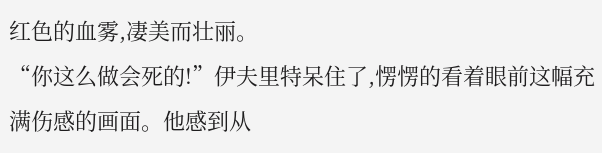红色的血雾,凄美而壮丽。
“你这么做会死的!”伊夫里特呆住了,愣愣的看着眼前这幅充满伤感的画面。他感到从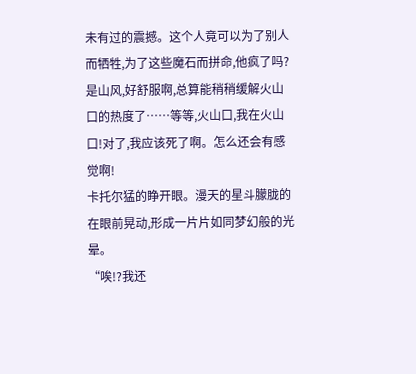未有过的震撼。这个人竟可以为了别人而牺牲,为了这些魔石而拼命,他疯了吗?
是山风,好舒服啊,总算能稍稍缓解火山口的热度了……等等,火山口,我在火山口!对了,我应该死了啊。怎么还会有感觉啊!
卡托尔猛的睁开眼。漫天的星斗朦胧的在眼前晃动,形成一片片如同梦幻般的光晕。
“唉!?我还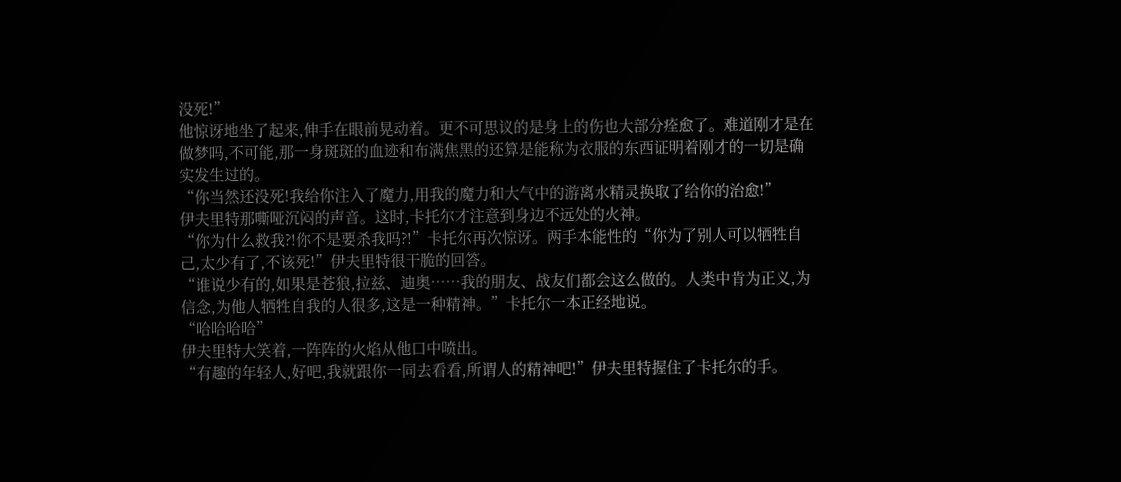没死!”
他惊讶地坐了起来,伸手在眼前晃动着。更不可思议的是身上的伤也大部分痊愈了。难道刚才是在做梦吗,不可能,那一身斑斑的血迹和布满焦黑的还算是能称为衣服的东西证明着刚才的一切是确实发生过的。
“你当然还没死!我给你注入了魔力,用我的魔力和大气中的游离水精灵换取了给你的治愈!”
伊夫里特那嘶哑沉闷的声音。这时,卡托尔才注意到身边不远处的火神。
“你为什么救我?!你不是要杀我吗?!”卡托尔再次惊讶。两手本能性的“你为了别人可以牺牲自己,太少有了,不该死!”伊夫里特很干脆的回答。
“谁说少有的,如果是苍狼,拉兹、迪奥……我的朋友、战友们都会这么做的。人类中肯为正义,为信念,为他人牺牲自我的人很多,这是一种精神。”卡托尔一本正经地说。
“哈哈哈哈”
伊夫里特大笑着,一阵阵的火焰从他口中喷出。
“有趣的年轻人,好吧,我就跟你一同去看看,所谓人的精神吧!”伊夫里特握住了卡托尔的手。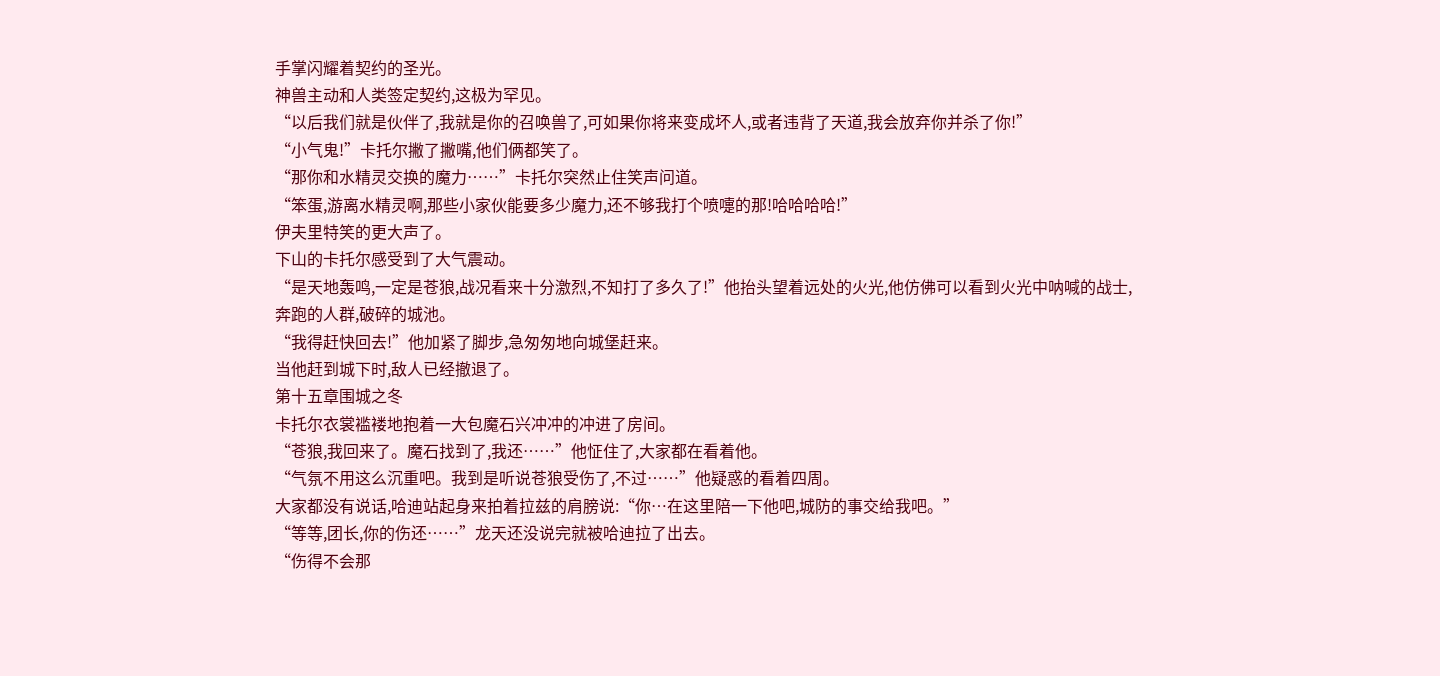手掌闪耀着契约的圣光。
神兽主动和人类签定契约,这极为罕见。
“以后我们就是伙伴了,我就是你的召唤兽了,可如果你将来变成坏人,或者违背了天道,我会放弃你并杀了你!”
“小气鬼!”卡托尔撇了撇嘴,他们俩都笑了。
“那你和水精灵交换的魔力……”卡托尔突然止住笑声问道。
“笨蛋,游离水精灵啊,那些小家伙能要多少魔力,还不够我打个喷嚏的那!哈哈哈哈!”
伊夫里特笑的更大声了。
下山的卡托尔感受到了大气震动。
“是天地轰鸣,一定是苍狼,战况看来十分激烈,不知打了多久了!”他抬头望着远处的火光,他仿佛可以看到火光中呐喊的战士,奔跑的人群,破碎的城池。
“我得赶快回去!”他加紧了脚步,急匆匆地向城堡赶来。
当他赶到城下时,敌人已经撤退了。
第十五章围城之冬
卡托尔衣裳褴褛地抱着一大包魔石兴冲冲的冲进了房间。
“苍狼,我回来了。魔石找到了,我还……”他怔住了,大家都在看着他。
“气氛不用这么沉重吧。我到是听说苍狼受伤了,不过……”他疑惑的看着四周。
大家都没有说话,哈迪站起身来拍着拉兹的肩膀说:“你…在这里陪一下他吧,城防的事交给我吧。”
“等等,团长,你的伤还……”龙天还没说完就被哈迪拉了出去。
“伤得不会那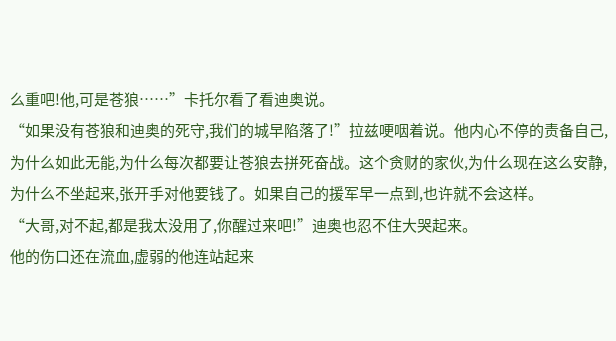么重吧!他,可是苍狼……”卡托尔看了看迪奥说。
“如果没有苍狼和迪奥的死守,我们的城早陷落了!”拉兹哽咽着说。他内心不停的责备自己,为什么如此无能,为什么每次都要让苍狼去拼死奋战。这个贪财的家伙,为什么现在这么安静,为什么不坐起来,张开手对他要钱了。如果自己的援军早一点到,也许就不会这样。
“大哥,对不起,都是我太没用了,你醒过来吧!”迪奥也忍不住大哭起来。
他的伤口还在流血,虚弱的他连站起来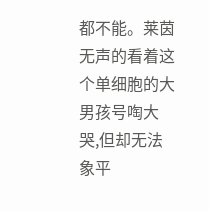都不能。莱茵无声的看着这个单细胞的大男孩号啕大哭,但却无法象平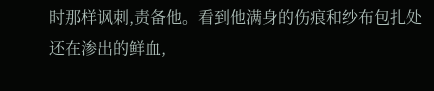时那样讽刺,责备他。看到他满身的伤痕和纱布包扎处还在渗出的鲜血,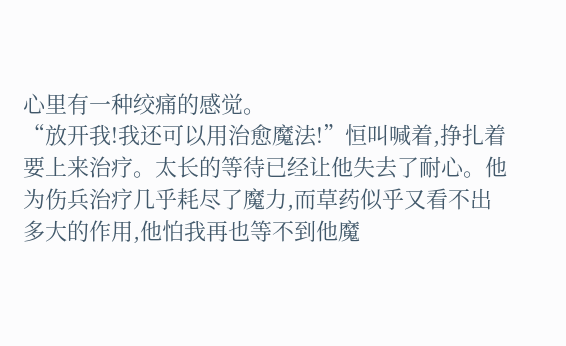心里有一种绞痛的感觉。
“放开我!我还可以用治愈魔法!”恒叫喊着,挣扎着要上来治疗。太长的等待已经让他失去了耐心。他为伤兵治疗几乎耗尽了魔力,而草药似乎又看不出多大的作用,他怕我再也等不到他魔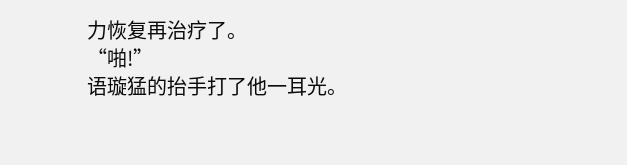力恢复再治疗了。
“啪!”
语璇猛的抬手打了他一耳光。